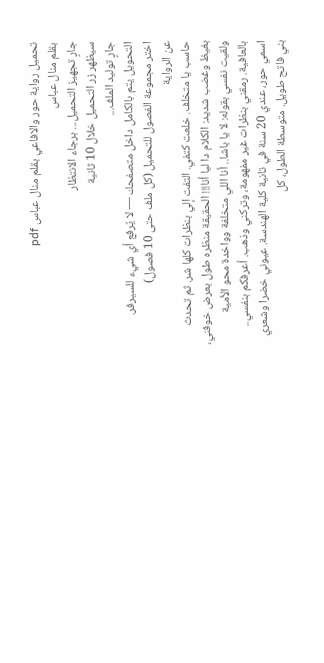تحميل رواية حور والافاعي بقلم منال عباس pdf
بقلم منال عباس
جارٍ تجهيز التحميل... برجاء الانتظار
سيظهر زر التحميل خلال 10 ثانية
جارٍ توليد الملف...
التحويل يتم بالكامل داخل متصفحك — لا يُرفع أي شيء للسيرفر.
اختر مجموعة الفصول للتحميل (كل ملف حتى 10 فصول)
عن الرواية
حاسب يا متخلف. خلعت كتفي. التفت إلي بنظرات كلها شر. ثم تحدث بغيظ وغضب شديد: الكلام دا ليا أنا!!! الحقيقة منظره طول بعرض خوفني، ولقيت نفسي بقوله: لا يا باشا.. أنا اللي متخلفة وواخدة محو الأمية بالعافية. رمقني بنظرات غير مفهومة، وتركني وذهب. أعرفكم بنفسي.. اسمي حور، عندي 20 سنة في تانية كلية الهندسة. عيوني خضرا وشعري بني فاتح طويل. متوسطة الطول، كل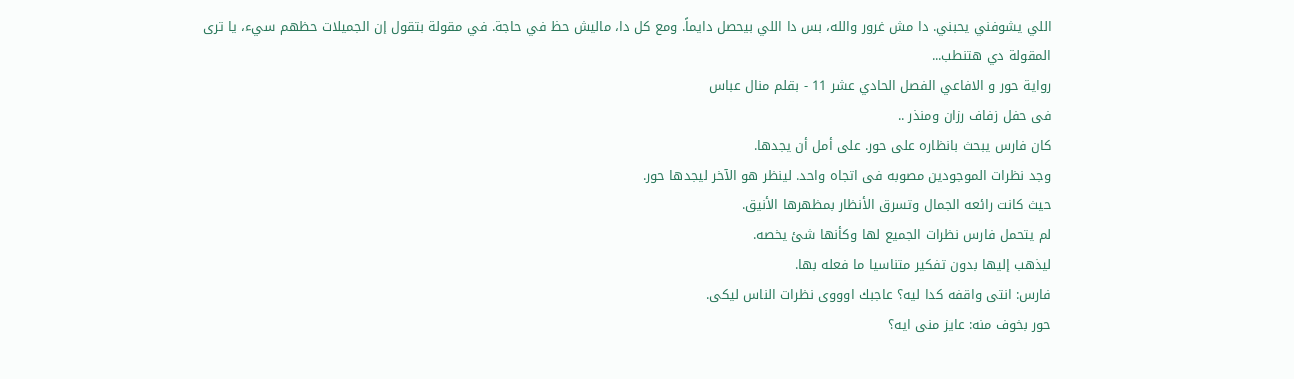اللي يشوفني يحبني. دا مش غرور والله، بس دا اللي بيحصل دايماً. ومع كل دا، ماليش حظ في حاجة. في مقولة بتقول إن الجميلات حظهم سيء، يا ترى المقولة دي هتنطب...
رواية حور و الافاعي الفصل الحادي عشر 11 - بقلم منال عباس
فى حفل زفاف رزان ومنذر ..
كان فارس يبحث بانظاره على حور. على أمل أن يجدها.
وجد نظرات الموجودين مصوبه فى اتجاه واحد. لينظر هو الآخر ليجدها حور.
حيث كانت رائعه الجمال وتسرق الأنظار بمظهرها الأنيق.
لم يتحمل فارس نظرات الجميع لها وكأنها شئ يخصه.
ليذهب إليها بدون تفكير متناسيا ما فعله بها.
فارس: انتى واقفه كدا ليه؟ عاجبك اوووى نظرات الناس ليكى.
حور بخوف منه: عايز منى ايه؟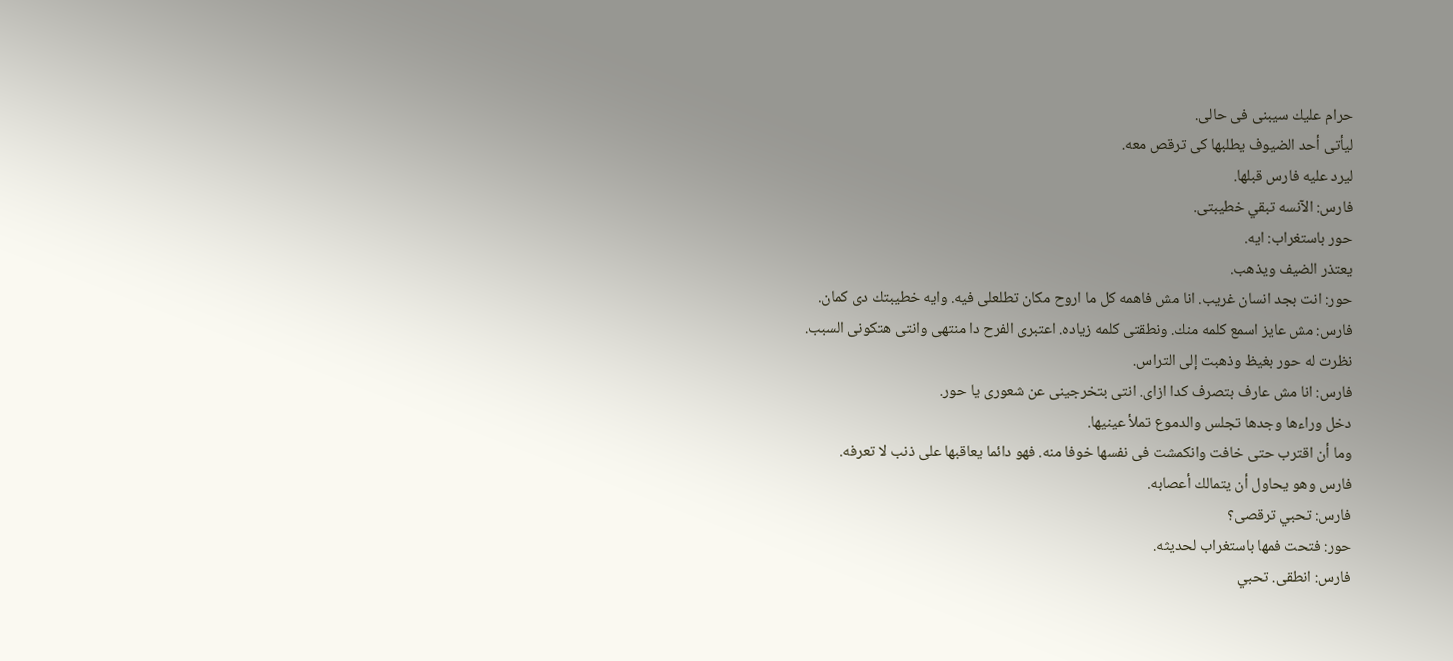حرام عليك سيبنى فى حالى.
ليأتى أحد الضيوف يطلبها كى ترقص معه.
ليرد عليه فارس قبلها.
فارس: الآنسه تبقي خطيبتى.
حور باستغراب: ايه.
يعتذر الضيف ويذهب.
حور: انت بجد انسان غريب. انا مش فاهمه كل ما اروح مكان تطلعلى فيه. وايه خطيبتك دى كمان.
فارس: مش عايز اسمع كلمه منك. ونطقتى كلمه زياده. اعتبرى الفرح دا منتهى وانتى هتكونى السبب.
نظرت له حور بغيظ وذهبت إلى التراس.
فارس: انا مش عارف بتصرف كدا ازاى. انتى بتخرجينى عن شعورى يا حور.
دخل وراءها وجدها تجلس والدموع تملأ عينيها.
وما أن اقترب حتى خافت وانكمشت فى نفسها خوفا منه. فهو دائما يعاقبها على ذنب لا تعرفه.
فارس وهو يحاول أن يتمالك أعصابه.
فارس: تحبي ترقصى؟
حور: فتحت فمها باستغراب لحديثه.
فارس: انطقى. تحبي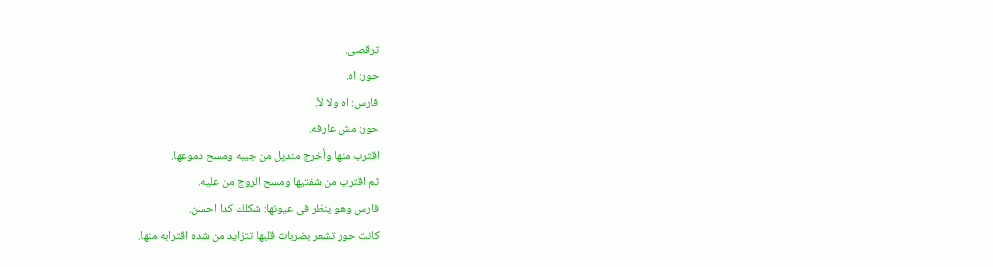ترقصى.
حور: اه.
فارس: اه ولا لأ.
حور: مش عارفه.
اقترب منها وأخرج منديل من جيبه ومسح دموعها.
ثم اقترب من شفتيها ومسح الروج من عليه.
فارس وهو ينظر فى عيونها: شكلك كدا احسن.
كانت حور تشعر بضربات قلبها تتزايد من شده اقترابه منها.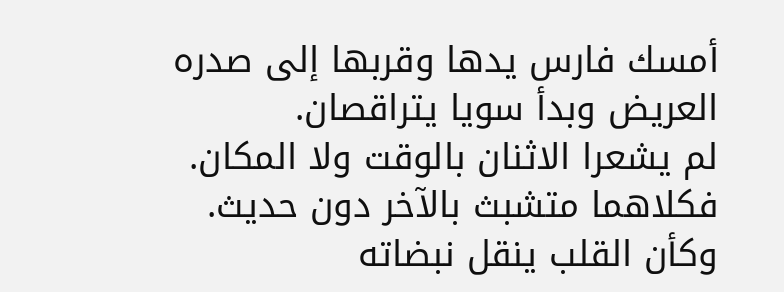أمسك فارس يدها وقربها إلى صدره العريض وبدأ سويا يتراقصان.
لم يشعرا الاثنان بالوقت ولا المكان. فكلاهما متشبث بالآخر دون حديث.
وكأن القلب ينقل نبضاته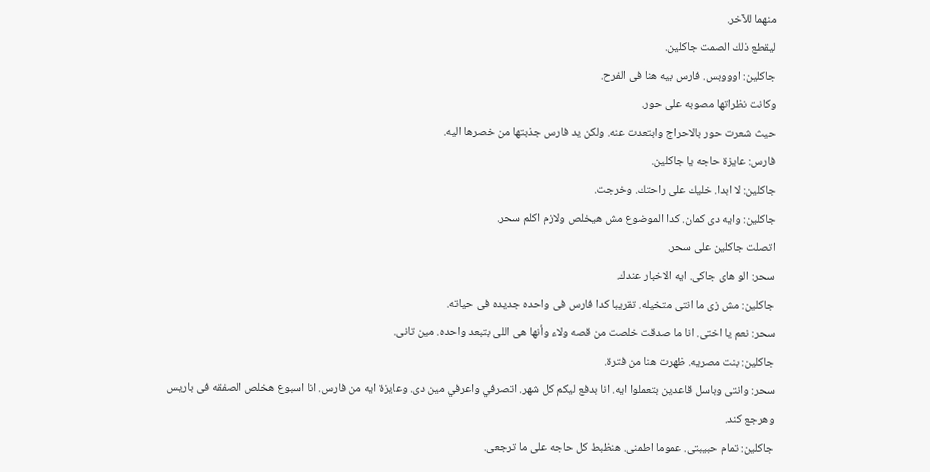منهما للآخر.
ليقطع ذلك الصمت جاكلين.
جاكلين: اوووبس. فارس بيه هنا فى الفرح.
وكانت نظراتها مصوبه على حور.
حيث شعرت حور بالاحراج وابتعدت عنه. ولكن يد فارس جذبتها من خصرها اليه.
فارس: عايزة حاجه يا جاكلين.
جاكلين: لا ابدا. خليك على راحتك. وخرجت.
جاكلين: وايه دى كمان. كدا الموضوع مش هيخلص ولازم اكلم سحر.
اتصلت جاكلين على سحر.
سحر: الو هاى جاكى. ايه الاخبار عندك.
جاكلين: مش زى ما انتى متخيله. تقريبا كدا فارس فى واحده جديده فى حياته.
سحر: نعم يا اختى. انا ما صدقت خلصت من قصه ولاء وأنها هى اللى بتبعد واحده. مين تانى.
جاكلين: بنت مصريه. ظهرت هنا من فترة.
سحر: وانتى وباسل قاعدين بتعملوا ايه. انا بدفع ليكم كل شهر. اتصرفي واعرفي مين دى. وعايزة ايه من فارس. انا اسبوع هخلص الصفقه فى باريس وهرجع كند.
جاكلين: تمام حبيبتى. عموما اطمنى. هنظبط كل حاجه على ما ترجعى.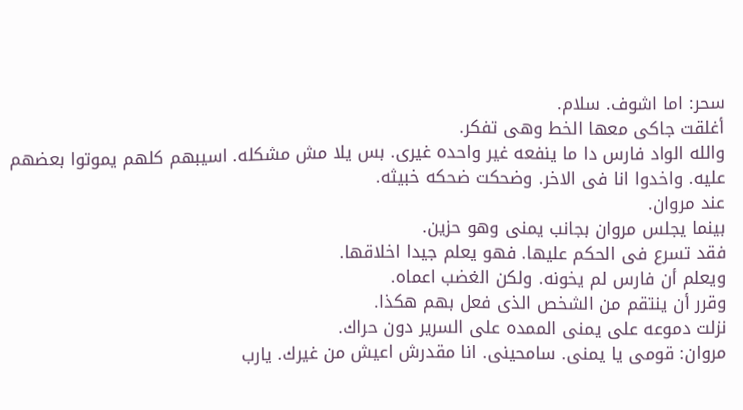سحر: اما اشوف. سلام.
أغلقت جاكى معها الخط وهى تفكر.
والله الواد فارس دا ما ينفعه غير واحده غيرى. بس يلا مش مشكله. اسيبهم كلهم يموتوا بعضهم عليه. واخدوا انا فى الاخر. وضحكت ضحكه خبيثه.
عند مروان.
بينما يجلس مروان بجانب يمنى وهو حزين.
فقد تسرع فى الحكم عليها. فهو يعلم جيدا اخلاقها.
ويعلم أن فارس لم يخونه. ولكن الغضب اعماه.
وقرر أن ينتقم من الشخص الذى فعل بهم هكذا.
نزلت دموعه على يمنى الممده على السرير دون حراك.
مروان: قومى يا يمنى. سامحينى. انا مقدرش اعيش من غيرك. يارب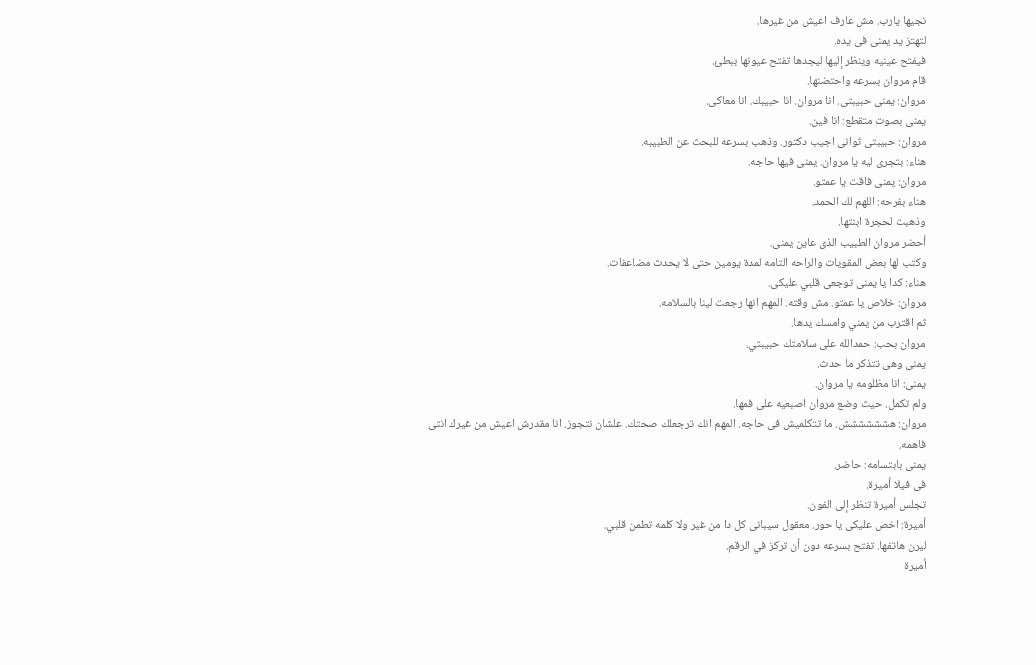نجيها يارب. مش عارف اعيش من غيرها.
لتهتز يد يمنى فى يده.
فيفتح عينيه وينظر إليها ليجدها تفتح عيونها ببطئ.
قام مروان بسرعه واحتضنها.
مروان: يمنى حبيبتى. انا مروان. انا حبيبك. انا معاكى.
يمنى بصوت متقطع: انا فين.
مروان: حبيبتى ثوانى اجيب دكتور. وذهب بسرعه للبحث عن الطبيبه.
هناء: بتجرى ليه يا مروان. يمنى فيها حاجه.
مروان: يمنى فاقت يا عمتو.
هناء بفرحه: اللهم لك الحمد.
وذهبت لحجرة ابنتها.
أحضر مروان الطبيب الذى عاين يمنى.
وكتب لها بعض المقويات والراحه التامه لمدة يومين حتى لا يحدث مضاعفات.
هناء: كدا يا يمنى توجعى قلبي عليكى.
مروان: خلاص يا عمتو. مش وقته. المهم انها رجعت لينا بالسلامه.
ثم اقترب من يمني وامسك يدها.
مروان بحب: حمدالله على سلامتك حبيبتي.
يمنى وهى تتذكر ما حدث.
يمنى: انا مظلومه يا مروان.
ولم تكمل. حيث وضع مروان اصبعيه على فمها.
مروان: هشششششش. ما تتكلميش فى حاجه. المهم انك ترجعلك صحتك. علشان نتجوز. انا مقدرش اعيش من غيرك انتى فاهمه.
يمنى بابتسامه: حاضر.
فى فيلا أميرة.
تجلس أميرة تنظر إلى الفون.
أميرة: اخص عليكى يا حور. معقول سيبانى كل دا من غير ولا كلمه تطمن قلبي.
ليرن هاتفها. تفتح بسرعه دون أن تركز في الرقم.
أميرة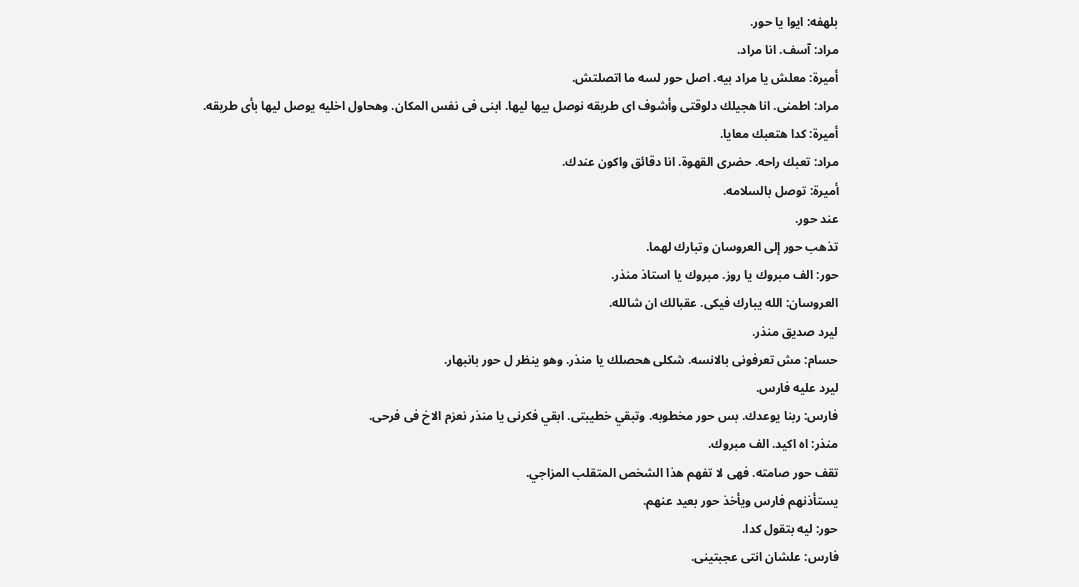بلهفه: ايوا يا حور.
مراد: آسف. انا مراد.
أميرة: معلش يا مراد بيه. اصل حور لسه ما اتصلتش.
مراد: اطمنى. انا هجيلك دلوقتى وأشوف اى طريقه نوصل بيها ليها. ابنى فى نفس المكان. وهحاول اخليه يوصل ليها بأى طريقه.
أميرة: كدا هتعبك معايا.
مراد: تعبك راحه. حضرى القهوة. انا دقائق واكون عندك.
أميرة: توصل بالسلامه.
عند حور.
تذهب حور إلى العروسان وتبارك لهما.
حور: الف مبروك يا روز. مبروك يا استاذ منذر.
العروسان: الله يبارك فيكى. عقبالك ان شالله.
ليرد صديق منذر.
حسام: مش تعرفونى بالانسه. شكلى هحصلك يا منذر. وهو ينظر ل حور بانبهار.
ليرد عليه فارس.
فارس: ربنا يوعدك. بس حور مخطوبه. وتبقي خطيبتى. ابقي فكرنى يا منذر نعزم الاخ فى فرحى.
منذر: اه اكيد. الف مبروك.
تقف حور صامته. فهى لا تفهم هذا الشخص المتقلب المزاجي.
يستأذنهم فارس ويأخذ حور بعيد عنهم.
حور: ليه بتقول كدا.
فارس: علشان انتى عجبتينى.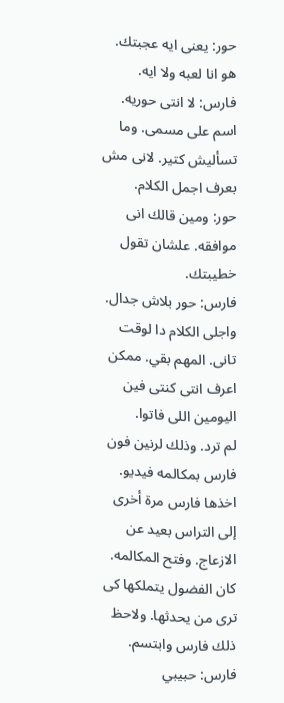حور: يعنى ايه عجبتك. هو انا لعبه ولا ايه.
فارس: لا انتى حوريه. اسم على مسمى. وما تسأليش كتير. لانى مش بعرف اجمل الكلام.
حور: ومين قالك انى موافقه. علشان تقول خطيبتك.
فارس: حور بلاش جدال. واجلى الكلام دا لوقت تانى. المهم بقي. ممكن اعرف انتى كنتى فين اليومين اللى فاتوا.
لم ترد. وذلك لرنين فون فارس بمكالمه فيديو.
اخذها فارس مرة أخرى إلى التراس بعيد عن الازعاج. وفتح المكالمه.
كان الفضول يتملكها كى ترى من يحدثها. ولاحظ ذلك فارس وابتسم.
فارس: حبيبي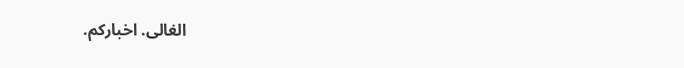الغالى. اخباركم.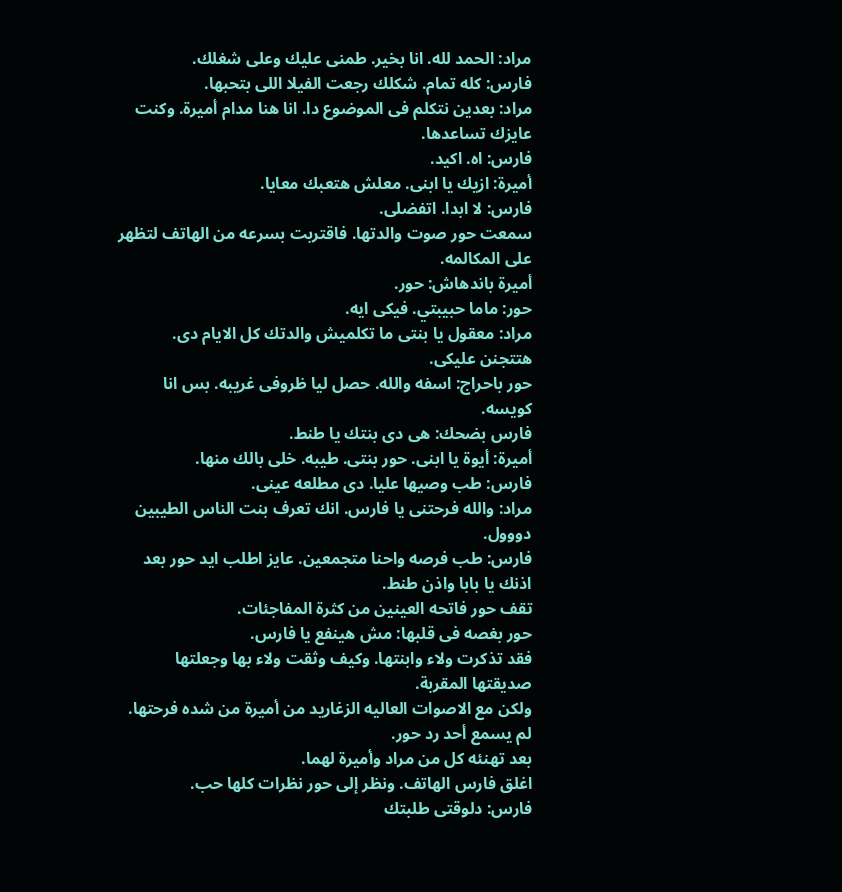مراد: الحمد لله. انا بخير. طمنى عليك وعلى شغلك.
فارس: كله تمام. شكلك رجعت الفيلا اللى بتحبها.
مراد: بعدين نتكلم فى الموضوع دا. انا هنا مدام أميرة. وكنت عايزك تساعدها.
فارس: اه. اكيد.
أميرة: ازيك يا ابنى. معلش هتعبك معايا.
فارس: لا ابدا. اتفضلى.
سمعت حور صوت والدتها. فاقتربت بسرعه من الهاتف لتظهر على المكالمه.
أميرة باندهاش: حور.
حور: ماما حبيبتي. فيكى ايه.
مراد: معقول يا بنتى ما تكلميش والدتك كل الايام دى. هتتجنن عليكى.
حور باحراج: اسفه والله. حصل ليا ظروفى غريبه. بس انا كويسه.
فارس بضحك: هى دى بنتك يا طنط.
أميرة: أيوة يا ابنى. حور بنتى. طيبه. خلى بالك منها.
فارس: طب وصيها عليا. دى مطلعه عينى.
مراد: والله فرحتنى يا فارس. انك تعرف بنت الناس الطيبين دووول.
فارس: طب فرصه واحنا متجمعين. عايز اطلب ايد حور بعد اذنك يا بابا واذن طنط.
تقف حور فاتحه العينين من كثرة المفاجئات.
حور بغصه فى قلبها: مش هينفع يا فارس.
فقد تذكرت ولاء وابنتها. وكيف وثقت ولاء بها وجعلتها صديقتها المقربة.
ولكن مع الاصوات العاليه الزغاريد من أميرة من شده فرحتها. لم يسمع أحد رد حور.
بعد تهنئه كل من مراد وأميرة لهما.
اغلق فارس الهاتف. ونظر إلى حور نظرات كلها حب.
فارس: دلوقتى طلبتك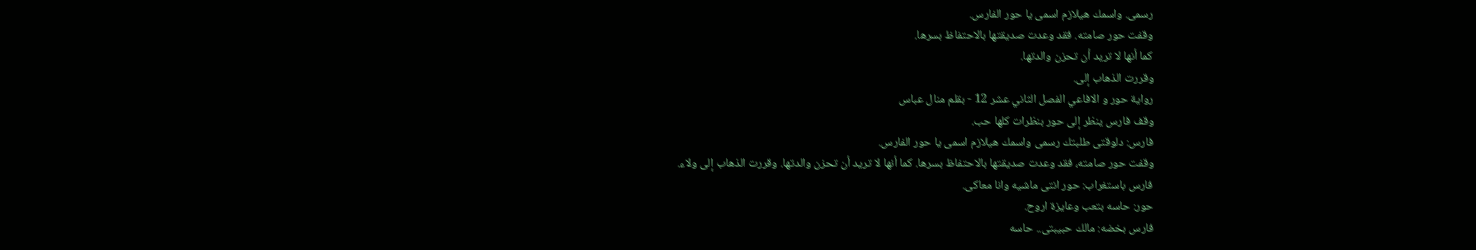رسمى. واسمك هيلازم اسمى يا حور الفارس.
وقفت حور صامته. فقد وعدت صديقتها بالاحتفاظ بسرها.
كما أنها لا تريد أن تحزن والدتها.
وقررت الذهاب إلى.
رواية حور و الافاعي الفصل الثاني عشر 12 - بقلم منال عباس
وقف فارس ينظر إلى حور بنظرات كلها حب.
فارس: دلوقتى طلبتك رسمى واسمك هيلازم اسمى يا حور الفارس.
وقفت حور صامته، فقد وعدت صديقتها بالاحتفاظ بسرها. كما أنها لا تريد أن تحزن والدتها. وقررت الذهاب إلى ولاء.
فارس باستغراب: حور انتى ماشيه وانا معاكى.
حور: حاسه بتعب وعايزة اروح.
فارس بخضه: مالك حبيبتى.. حاسه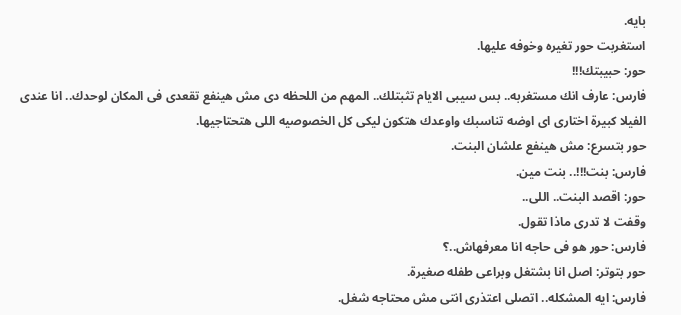بايه.
استغربت حور تغيره وخوفه عليها.
حور: حبيبتك!!!
فارس: عارف انك مستغربه.. بس سيبى الايام تثبتلك.. المهم من اللحظه دى مش هينفع تقعدى فى المكان لوحدك.. انا عندى الفيلا كبيرة اختارى اى اوضه تناسبك واوعدك هتكون ليكى كل الخصوصيه اللى هتحتاجيها.
حور بتسرع: مش هينفع علشان البنت.
فارس: بنت!!!.. بنت مين.
حور: اقصد البنت.. اللى..
وقفت لا تدرى ماذا تقول.
فارس: حور هو فى حاجه انا معرفهاش..؟
حور بتوتر: اصل انا بشتغل وبراعى طفله صغيرة.
فارس: ايه المشكله.. اتصلى اعتذرى انتى مش محتاجه شغل.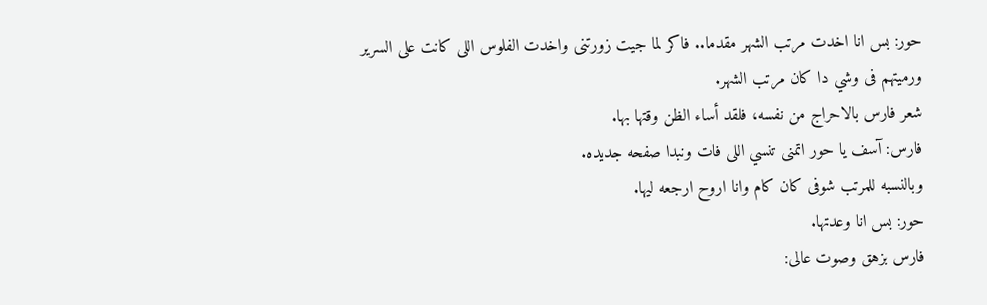حور: بس انا اخدت مرتب الشهر مقدما.. فاكر لما جيت زورتنى واخدت الفلوس اللى كانت على السرير ورميتهم فى وشي دا كان مرتب الشهر.
شعر فارس بالاحراج من نفسه، فلقد أساء الظن وقتها بها.
فارس: آسف يا حور اتمنى تنسي اللى فات ونبدا صفحه جديده.
وبالنسبه للمرتب شوفى كان كام وانا اروح ارجعه ليها.
حور: بس انا وعدتها.
فارس بزهق وصوت عالى: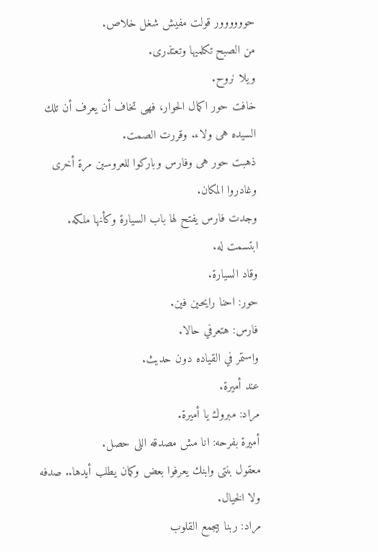حوووووور قولت مفيش شغل خلاص.
من الصبح تكلميها وتعتذرى.
ويلا نروح.
خافت حور اكمال الحوار، فهى تخاف أن يعرف أن تلك السيده هى ولاء. وقررت الصمت.
ذهبت حور هى وفارس وباركوا للعروسين مرة أخرى وغادروا المكان.
وجدت فارس يفتح لها باب السيارة وكأنها ملكه.
ابتسمت له.
وقاد السيارة.
حور: احنا رايحين فين.
فارس: هتعرفي حالا.
واستمر في القياده دون حديث.
عند أميرة.
مراد: مبروك يا أميرة.
أميرة بفرحه: انا مش مصدقه اللى حصل.
معقول بنتى وابنك يعرفوا بعض وكمان يطلب أيدها.. صدفه ولا الخيال.
مراد: ربنا بيجمع القلوب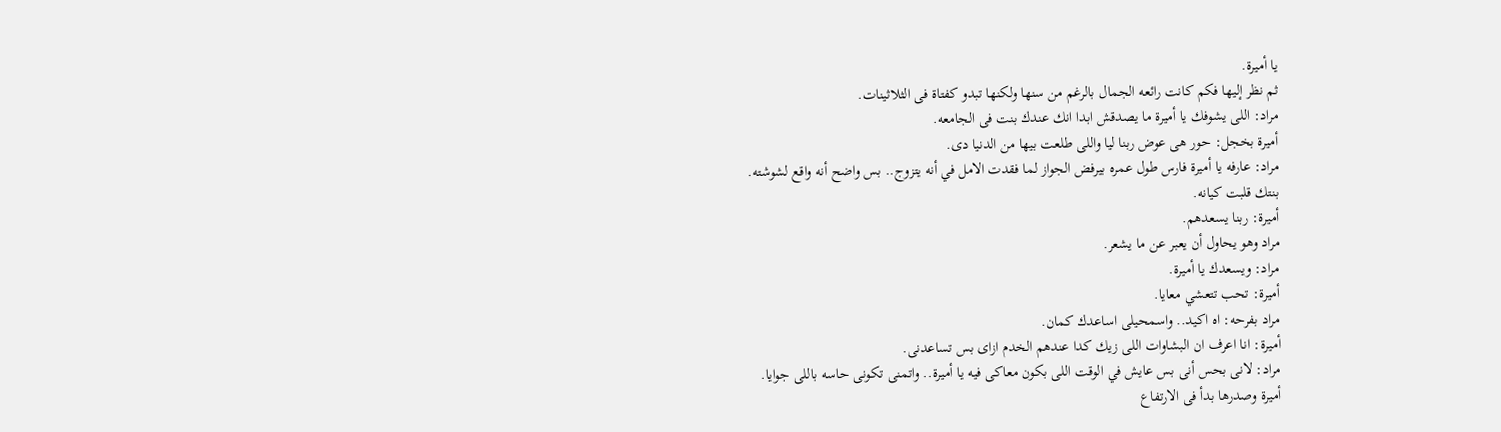يا أميرة.
ثم نظر إليها فكم كانت رائعه الجمال بالرغم من سنها ولكنها تبدو كفتاة فى الثلاثينات.
مراد: اللى يشوفك يا أميرة ما يصدقش ابدا انك عندك بنت فى الجامعه.
أميرة بخجل: حور هى عوض ربنا ليا واللى طلعت بيها من الدنيا دى.
مراد: عارفه يا أميرة فارس طول عمره بيرفض الجواز لما فقدت الامل في أنه يتزوج.. بس واضح أنه واقع لشوشته.
بنتك قلبت كيانه.
أميرة: ربنا يسعدهم.
مراد وهو يحاول أن يعبر عن ما يشعر.
مراد: ويسعدك يا أميرة.
أميرة: تحب تتعشي معايا.
مراد بفرحه: اه اكيد.. واسمحيلى اساعدك كمان.
أميرة: انا اعرف ان البشاوات اللى زيك كدا عندهم الخدم ازاى بس تساعدنى.
مراد: لانى بحس أنى بس عايش في الوقت اللى بكون معاكى فيه يا أميرة.. واتمنى تكونى حاسه باللى جوايا.
أميرة وصدرها بدأ فى الارتفاع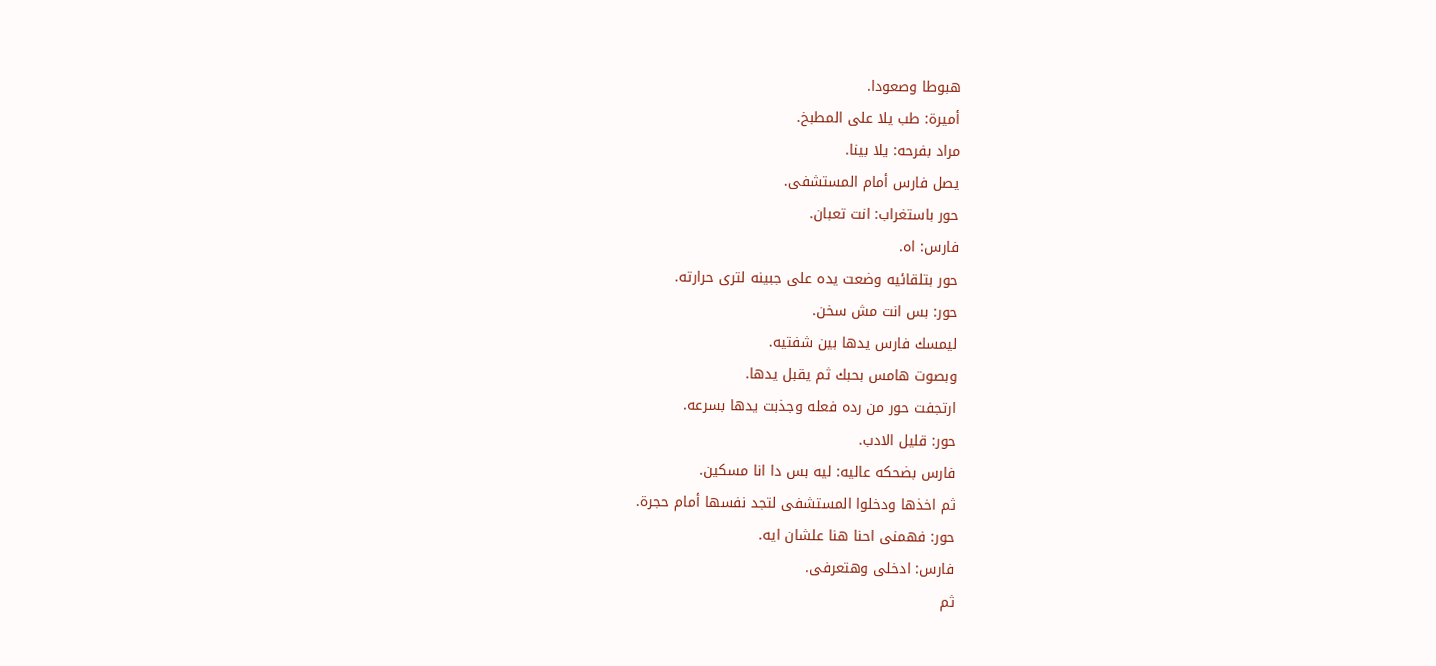هبوطا وصعودا.
أميرة: طب يلا على المطبخ.
مراد بفرحه: يلا بينا.
يصل فارس أمام المستشفى.
حور باستغراب: انت تعبان.
فارس: اه.
حور بتلقائيه وضعت يده على جبينه لترى حرارته.
حور: بس انت مش سخن.
ليمسك فارس يدها بين شفتيه.
وبصوت هامس بحبك ثم يقبل يدها.
ارتجفت حور من رده فعله وجذبت يدها بسرعه.
حور: قليل الادب.
فارس بضحكه عاليه: ليه بس دا انا مسكين.
ثم اخذها ودخلوا المستشفى لتجد نفسها أمام حجرة.
حور: فهمنى احنا هنا علشان ايه.
فارس: ادخلى وهتعرفى.
ثم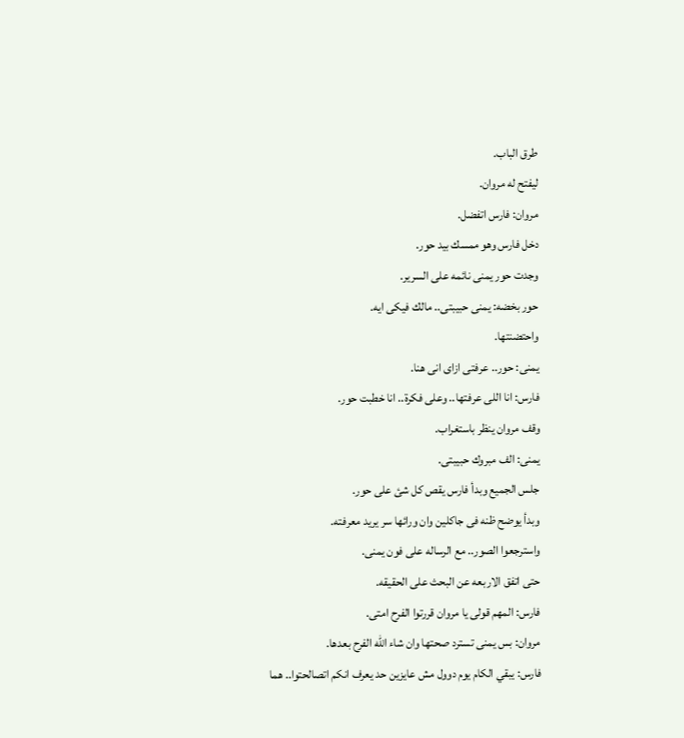طرق الباب.
ليفتح له مروان.
مروان: فارس اتفضل.
دخل فارس وهو ممسك بيد حور.
وجدت حور يمنى نائمه على السرير.
حور بخضه: يمنى حبيبتى.. مالك فيكى ايه.
واحتضنتها.
يمنى: حور.. عرفتى ازاى انى هنا.
فارس: انا اللى عرفتها.. وعلى فكرة.. انا خطبت حور.
وقف مروان ينظر باستغراب.
يمنى: الف مبروك حبيبتى.
جلس الجميع وبدأ فارس يقص كل شئ على حور.
وبدأ يوضح ظنه فى جاكلين وان ورائها سر يريد معرفته.
واسترجعوا الصور.. مع الرساله على فون يمنى.
حتى اتفق الاربعه عن البحث على الحقيقه.
فارس: المهم قولى يا مروان قررتوا الفرح امتى.
مروان: بس يمنى تسترد صحتها وان شاء الله الفرح بعدها.
فارس: يبقي الكام يوم دوول مش عايزين حد يعرف انكم اتصالحتوا.. هما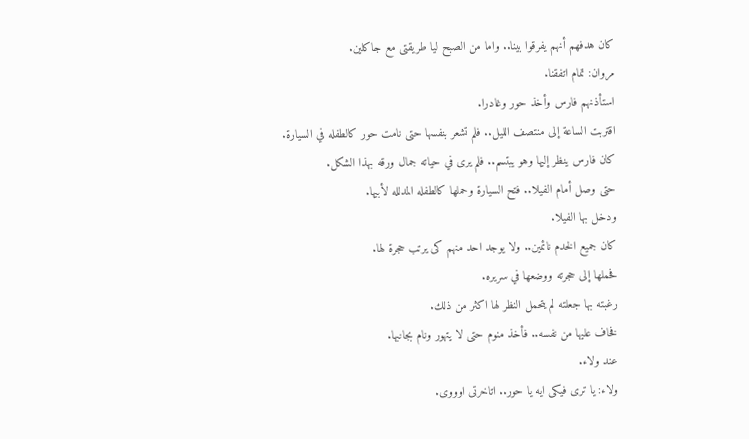كان هدفهم أنهم يفرقوا بينا.. واما من الصبح ليا طريقتى مع جاكلين.
مروان: تمام اتفقنا.
استأذنهم فارس وأخذ حور وغادرا.
اقتربت الساعة إلى منتصف الليل.. فلم تشعر بنفسها حتى نامت حور كالطفله في السيارة.
كان فارس ينظر إليها وهو يبتسم.. فلم يرى في حياته جمال ورقه بهذا الشكل.
حتى وصل أمام الفيلا.. فتح السيارة وحملها كالطفله المدلله لأبيها.
ودخل بها الفيلا.
كان جميع الخدم نائمين.. ولا يوجد احد منهم كى يرتب حجرة لها.
فحملها إلى حجرته ووضعها في سريره.
رغبته بها جعلته لم يتحمل النظر لها اكثر من ذلك.
فخاف عليها من نفسه.. فأخذ منوم حتى لا يتهور ونام بجانبها.
عند ولاء.
ولاء: يا ترى فيكى ايه يا حور.. اتاخرتى اوووى.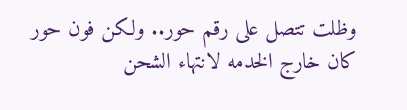وظلت تتصل على رقم حور.. ولكن فون حور كان خارج الخدمه لانتهاء الشحن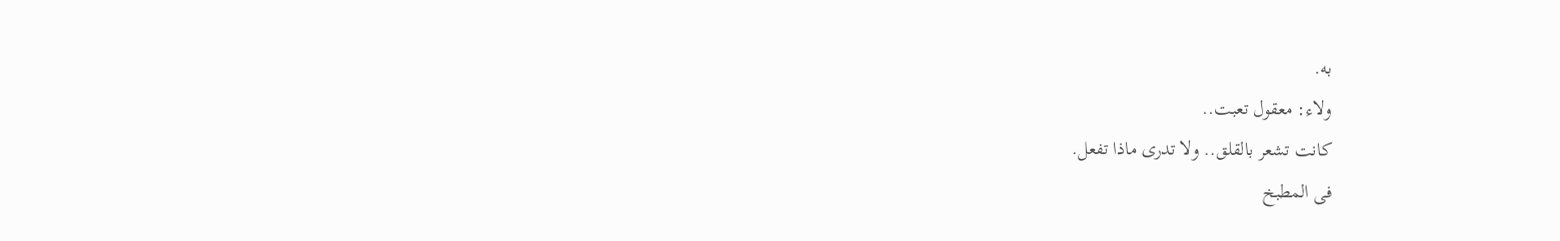به.
ولاء: معقول تعبت..
كانت تشعر بالقلق.. ولا تدرى ماذا تفعل.
فى المطبخ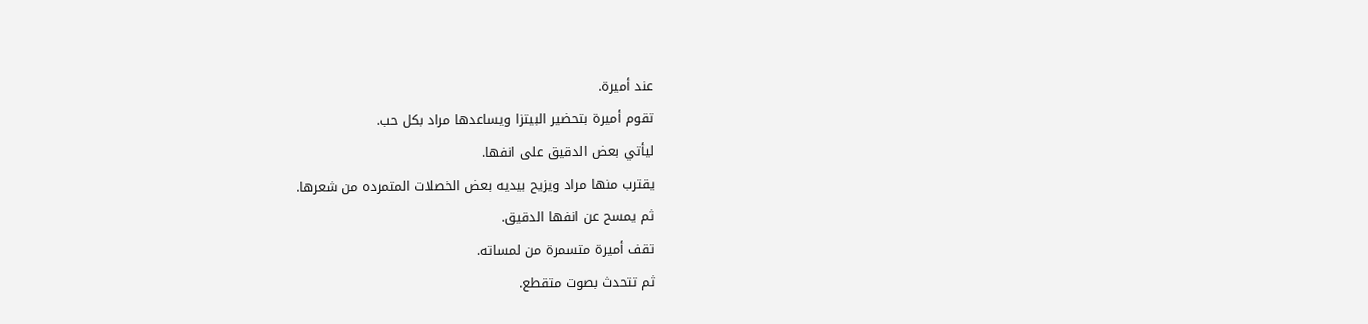عند أميرة.
تقوم أميرة بتحضير البيتزا ويساعدها مراد بكل حب.
ليأتي بعض الدقيق على انفها.
يقترب منها مراد ويزيح بيديه بعض الخصلات المتمرده من شعرها.
ثم يمسح عن انفها الدقيق.
تقف أميرة متسمرة من لمساته.
ثم تتحدث بصوت متقطع.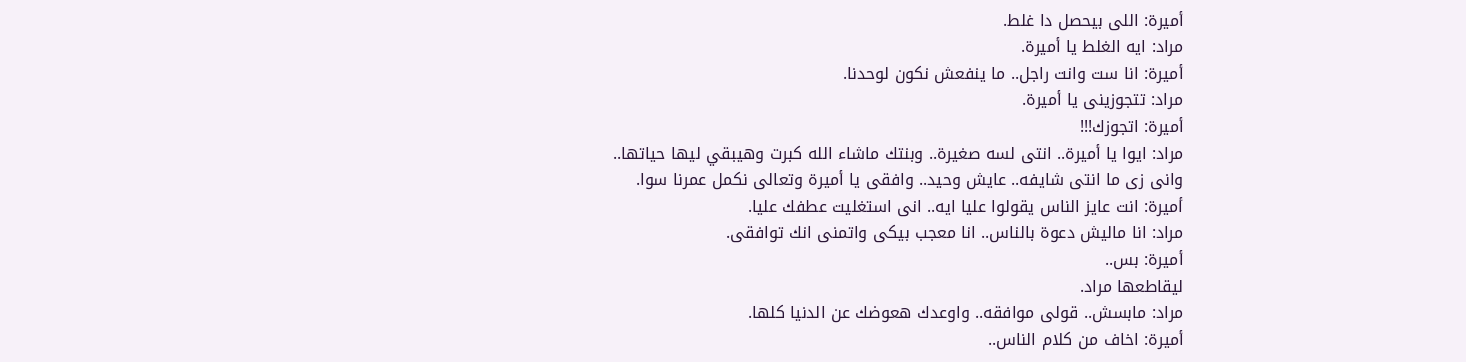أميرة: اللى بيحصل دا غلط.
مراد: ايه الغلط يا أميرة.
أميرة: انا ست وانت راجل.. ما ينفعش نكون لوحدنا.
مراد: تتجوزينى يا أميرة.
أميرة: اتجوزك!!!
مراد: ايوا يا أميرة.. انتى لسه صغيرة.. وبنتك ماشاء الله كبرت وهيبقي ليها حياتها.. وانى زى ما انتى شايفه.. عايش وحيد.. وافقى يا أميرة وتعالى نكمل عمرنا سوا.
أميرة: انت عايز الناس يقولوا عليا ايه.. انى استغليت عطفك عليا.
مراد: انا ماليش دعوة بالناس.. انا معجب بيكى واتمنى انك توافقى.
أميرة: بس..
ليقاطعها مراد.
مراد: مابسش.. قولى موافقه.. واوعدك هعوضك عن الدنيا كلها.
أميرة: اخاف من كلام الناس..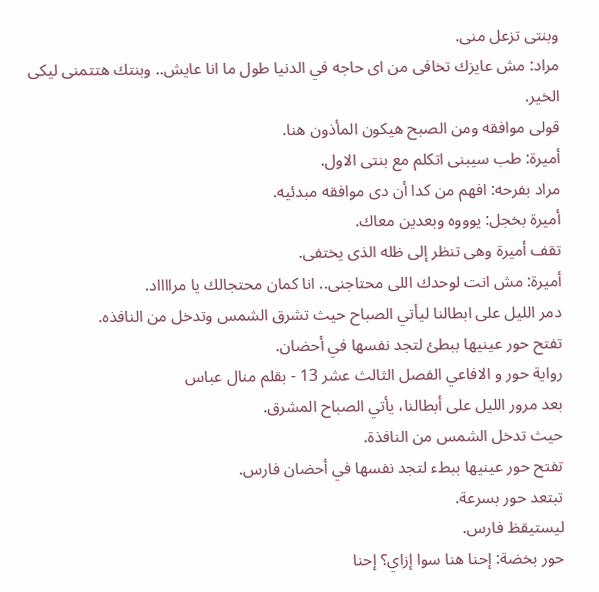وبنتى تزعل منى.
مراد: مش عايزك تخافى من اى حاجه في الدنيا طول ما انا عايش.. وبنتك هتتمنى ليكى الخير.
قولى موافقه ومن الصبح هيكون المأذون هنا.
أميرة: طب سيبنى اتكلم مع بنتى الاول.
مراد بفرحه: افهم من كدا أن دى موافقه مبدئيه.
أميرة بخجل: يوووه وبعدين معاك.
تقف أميرة وهى تنظر إلى ظله الذى يختفى.
أميرة: مش انت لوحدك اللى محتاجنى.. انا كمان محتجالك يا مرااااد.
دمر الليل على ابطالنا ليأتي الصباح حيث تشرق الشمس وتدخل من النافذه.
تفتح حور عينيها ببطئ لتجد نفسها في أحضان.
رواية حور و الافاعي الفصل الثالث عشر 13 - بقلم منال عباس
بعد مرور الليل على أبطالنا، يأتي الصباح المشرق.
حيث تدخل الشمس من النافذة.
تفتح حور عينيها ببطء لتجد نفسها في أحضان فارس.
تبتعد حور بسرعة.
ليستيقظ فارس.
حور بخضة: إحنا هنا سوا إزاي؟ إحنا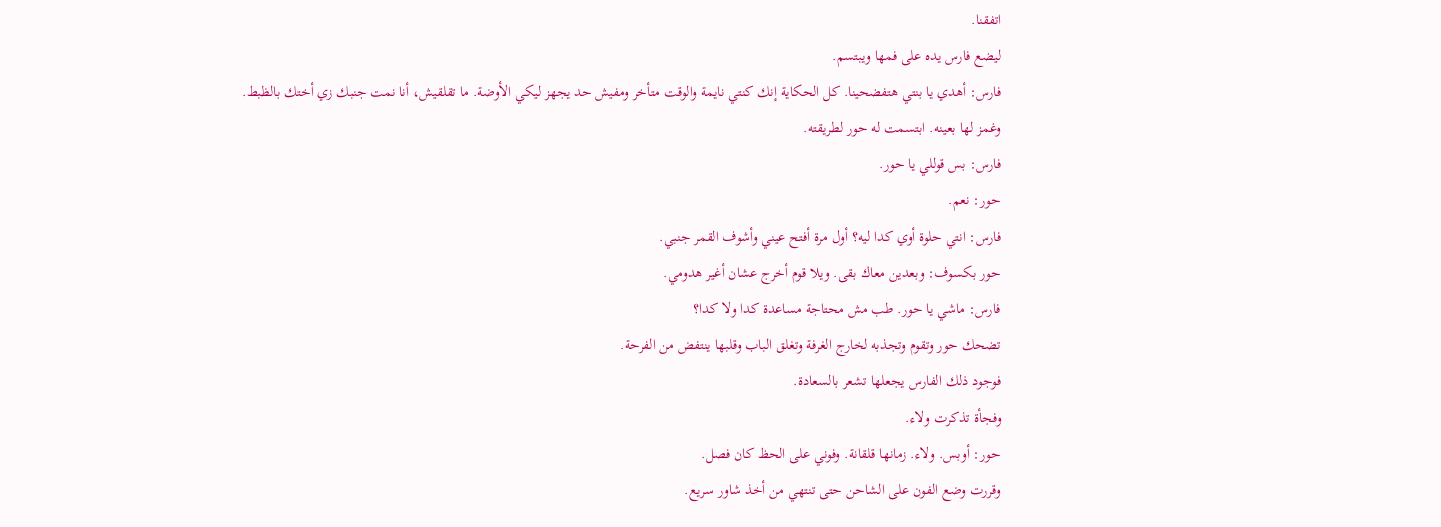اتفقنا.
ليضع فارس يده على فمها ويبتسم.
فارس: أهدي يا بنتي هتفضحينا. كل الحكاية إنك كنتي نايمة والوقت متأخر ومفيش حد يجهز ليكي الأوضة. ما تقلقيش، أنا نمت جنبك زي أختك بالظبط.
وغمز لها بعينه. ابتسمت له حور لطريقته.
فارس: بس قوللي يا حور.
حور: نعم.
فارس: انتي حلوة أوي كدا ليه؟ أول مرة أفتح عيني وأشوف القمر جنبي.
حور بكسوف: وبعدين معاك بقى. ويلا قوم أخرج عشان أغير هدومي.
فارس: ماشي يا حور. طب مش محتاجة مساعدة كدا ولا كدا؟
تضحك حور وتقوم وتجذبه لخارج الغرفة وتغلق الباب وقلبها ينتفض من الفرحة.
فوجود ذلك الفارس يجعلها تشعر بالسعادة.
وفجأة تذكرت ولاء.
حور: أوبس. ولاء. زمانها قلقانة. وفوني على الحظ كان فصل.
وقررت وضع الفون على الشاحن حتى تنتهي من أخذ شاور سريع.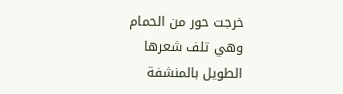خرجت حور من الحمام وهي تلف شعرها الطويل بالمنشفة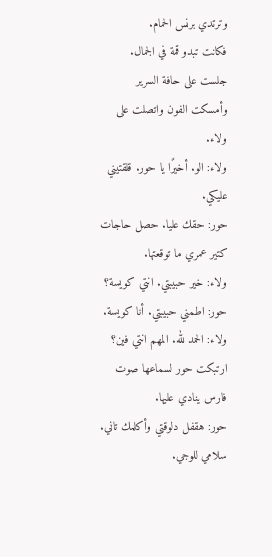وترتدي برنس الحمام.
فكانت تبدو قمة في الجمال.
جلست على حافة السرير وأمسكت الفون واتصلت على ولاء.
ولاء: الو. أخيرًا يا حور. قلقتيني عليكي.
حور: حقك عليا. حصل حاجات كتير عمري ما توقعتها.
ولاء: خير حبيبتي. انتي كويسة؟
حور: اطمني حبيبتي. أنا كويسة.
ولاء: الحمد لله. المهم انتي فين؟
ارتبكت حور لسماعها صوت فارس ينادي عليها.
حور: هقفل دلوقتي وأكلمك تاني. سلامي للوجي.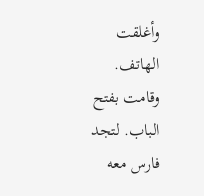وأغلقت الهاتف.
وقامت بفتح الباب. لتجد فارس معه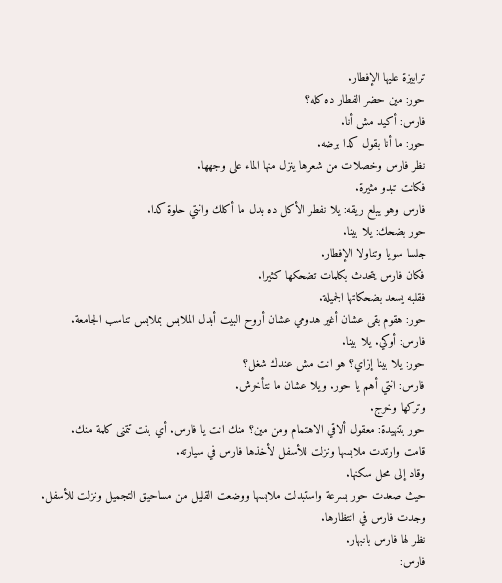ترابيزة عليها الإفطار.
حور: مين حضر الفطار ده كله؟
فارس: أكيد مش أنا.
حور: ما أنا بقول كدا برضه.
نظر فارس وخصلات من شعرها ينزل منها الماء على وجهها.
فكانت تبدو مثيرة.
فارس وهو يبلع ريقه: يلا نفطر الأكل ده بدل ما أكلك وانتي حلوة كدا.
حور بضحك: يلا بينا.
جلسا سويا وتناولا الإفطار.
فكان فارس يتحدث بكلمات تضحكها كثيرا.
فقلبه يسعد بضحكاتها الجميلة.
حور: هقوم بقى عشان أغير هدومي عشان أروح البيت أبدل الملابس بملابس تناسب الجامعة.
فارس: أوكي. يلا بينا.
حور: يلا بينا إزاي؟ هو انت مش عندك شغل؟
فارس: انتي أهم يا حور. ويلا عشان ما نتأخرش.
وتركها وخرج.
حور بتنهيدة: معقول ألاقي الاهتمام ومن مين؟ منك انت يا فارس. أي بنت تتمنى كلمة منك.
قامت وارتدت ملابسها ونزلت للأسفل لأخذها فارس في سيارته.
وقاد إلى محل سكنها.
حيث صعدت حور بسرعة واستبدلت ملابسها ووضعت القليل من مساحيق التجميل ونزلت للأسفل.
وجدت فارس في انتظارها.
نظر لها فارس بانبهار.
فارس: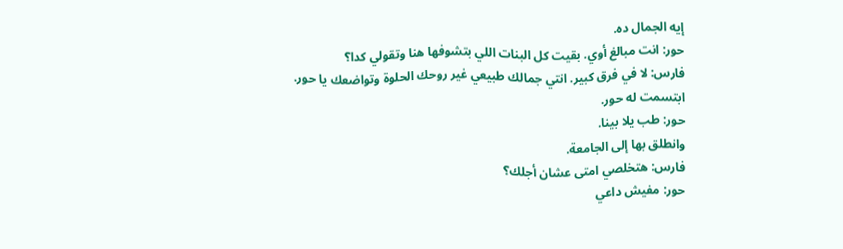إيه الجمال ده.
حور: انت مبالغ أوي. بقيت كل البنات اللي بتشوفها هنا وتقولي كدا؟
فارس: لا في فرق كبير. انتي جمالك طبيعي غير روحك الحلوة وتواضعك يا حور.
ابتسمت له حور.
حور: طب يلا بينا.
وانطلق بها إلى الجامعة.
فارس: هتخلصي امتى عشان أجلك؟
حور: مفيش داعي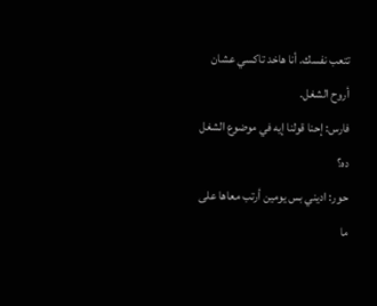تتعب نفسك. أنا هاخد تاكسي عشان أروح الشغل.
فارس: إحنا قولنا إيه في موضوع الشغل ده؟
حور: اديني بس يومين أرتب معاها على ما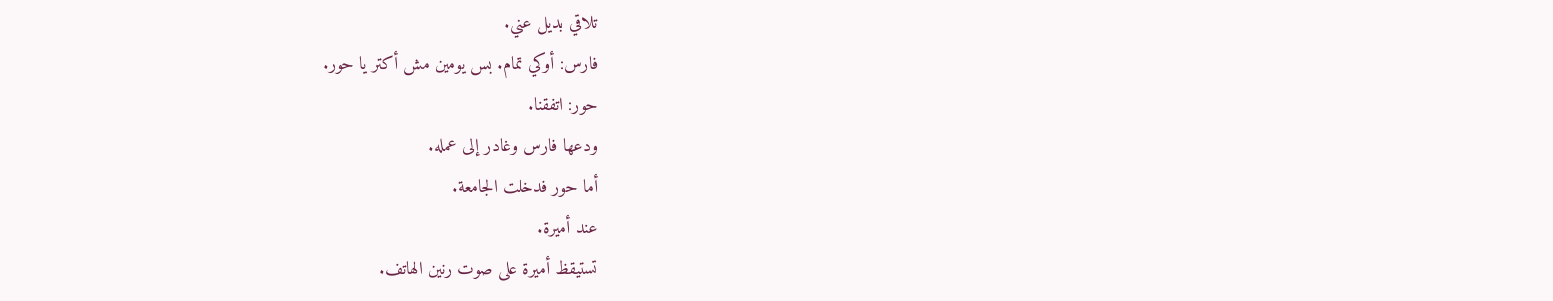تلاقي بديل عني.
فارس: أوكي تمام. بس يومين مش أكتر يا حور.
حور: اتفقنا.
ودعها فارس وغادر إلى عمله.
أما حور فدخلت الجامعة.
عند أميرة.
تستيقظ أميرة على صوت رنين الهاتف.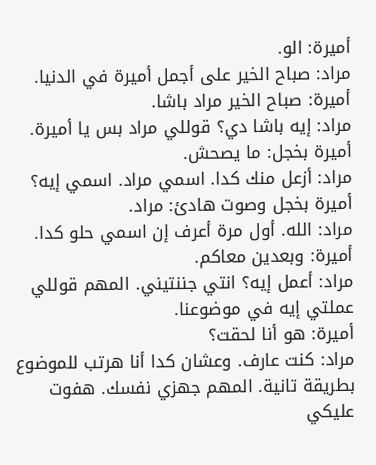أميرة: الو.
مراد: صباح الخير على أجمل أميرة في الدنيا.
أميرة: صباح الخير مراد باشا.
مراد: إيه باشا دي؟ قوللي مراد بس يا أميرة.
أميرة بخجل: ما يصحش.
مراد: أزعل منك كدا. اسمي مراد. اسمي إيه؟
أميرة بخجل وصوت هادئ: مراد.
مراد: الله. أول مرة أعرف إن اسمي حلو كدا.
أميرة: وبعدين معاكم.
مراد: أعمل إيه؟ انتي جننتيني. المهم قوللي عملتي إيه في موضوعنا.
أميرة: هو أنا لحقت؟
مراد: كنت عارف. وعشان كدا أنا هرتب للموضوع بطريقة تانية. المهم جهزي نفسك. هفوت عليكي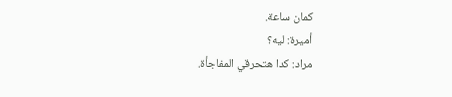كمان ساعة.
أميرة: ليه؟
مراد: كدا هتحرقي المفاجأة.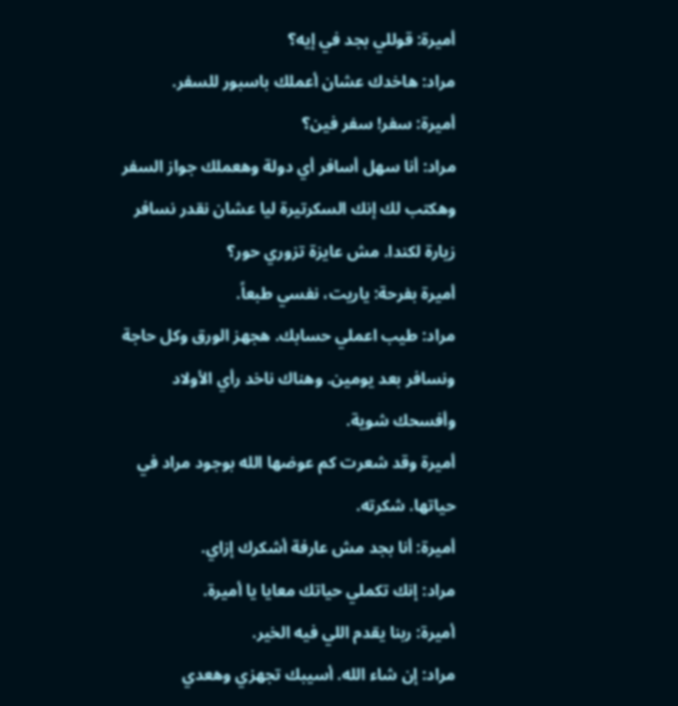أميرة: قوللي بجد في إيه؟
مراد: هاخدك عشان أعملك باسبور للسفر.
أميرة: سفر! سفر فين؟
مراد: أنا سهل أسافر أي دولة وهعملك جواز السفر وهكتب لك إنك السكرتيرة ليا عشان نقدر نسافر زيارة لكندا. مش عايزة تزوري حور؟
أميرة بفرحة: ياريت، نفسي طبعاً.
مراد: طيب اعملي حسابك. هجهز الورق وكل حاجة ونسافر بعد يومين. وهناك ناخد رأي الأولاد وأفسحك شوية.
أميرة وقد شعرت كم عوضها الله بوجود مراد في حياتها. شكرته.
أميرة: أنا بجد مش عارفة أشكرك إزاي.
مراد: إنك تكملي حياتك معايا يا أميرة.
أميرة: ربنا يقدم اللي فيه الخير.
مراد: إن شاء الله. أسيبك تجهزي وهعدي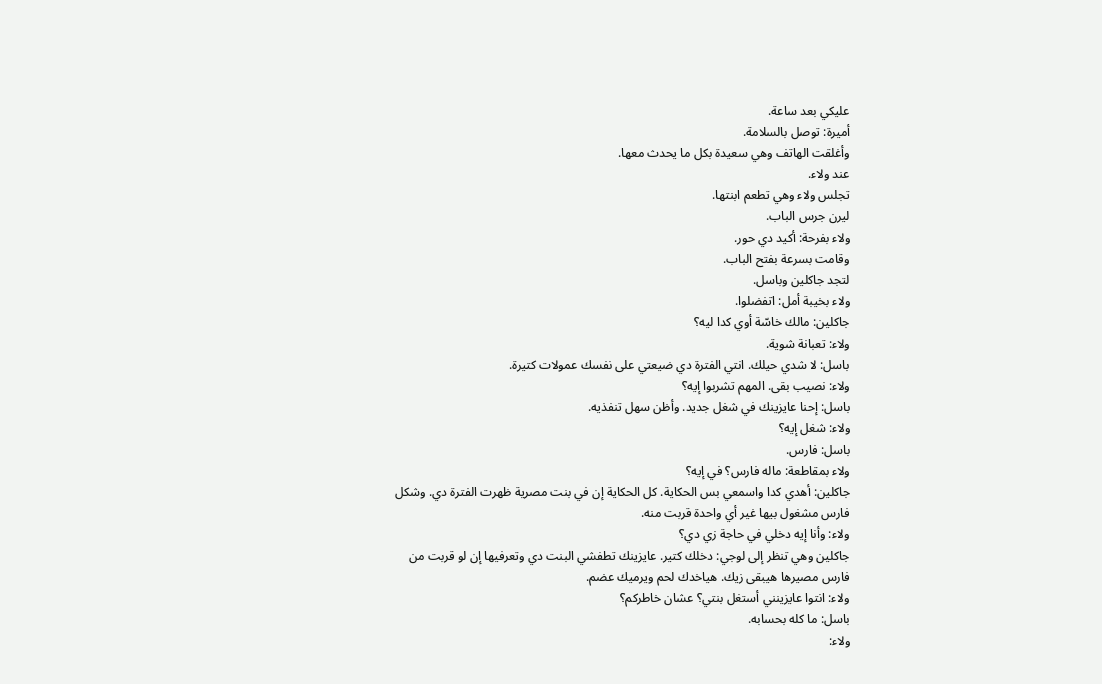عليكي بعد ساعة.
أميرة: توصل بالسلامة.
وأغلقت الهاتف وهي سعيدة بكل ما يحدث معها.
عند ولاء.
تجلس ولاء وهي تطعم ابنتها.
ليرن جرس الباب.
ولاء بفرحة: أكيد دي حور.
وقامت بسرعة بفتح الباب.
لتجد جاكلين وباسل.
ولاء بخيبة أمل: اتفضلوا.
جاكلين: مالك خاسّة أوي كدا ليه؟
ولاء: تعبانة شوية.
باسل: لا شدي حيلك. انتي الفترة دي ضيعتي على نفسك عمولات كتيرة.
ولاء: نصيب بقى. المهم تشربوا إيه؟
باسل: إحنا عايزينك في شغل جديد. وأظن سهل تنفذيه.
ولاء: شغل إيه؟
باسل: فارس.
ولاء بمقاطعة: ماله فارس؟ في إيه؟
جاكلين: أهدي كدا واسمعي بس الحكاية. كل الحكاية إن في بنت مصرية ظهرت الفترة دي. وشكل فارس مشغول بيها غير أي واحدة قربت منه.
ولاء: وأنا إيه دخلي في حاجة زي دي؟
جاكلين وهي تنظر إلى لوجي: دخلك كتير. عايزينك تطفشي البنت دي وتعرفيها إن لو قربت من فارس مصيرها هيبقى زيك. هياخدك لحم ويرميك عضم.
ولاء: انتوا عايزينني أستغل بنتي؟ عشان خاطركم؟
باسل: ما كله بحسابه.
ولاء: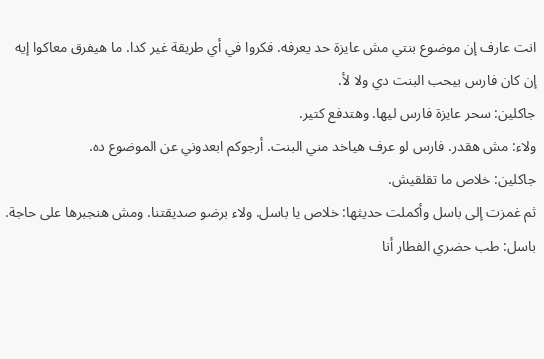انت عارف إن موضوع بنتي مش عايزة حد يعرفه. فكروا في أي طريقة غير كدا. ما هيفرق معاكوا إيه إن كان فارس بيحب البنت دي ولا لأ.
جاكلين: سحر عايزة فارس ليها. وهتدفع كتير.
ولاء: مش هقدر. فارس لو عرف هياخد مني البنت. أرجوكم ابعدوني عن الموضوع ده.
جاكلين: خلاص ما تقلقيش.
ثم غمزت إلى باسل وأكملت حديثها: خلاص يا باسل. ولاء برضو صديقتنا. ومش هنجبرها على حاجة.
باسل: طب حضري الفطار أنا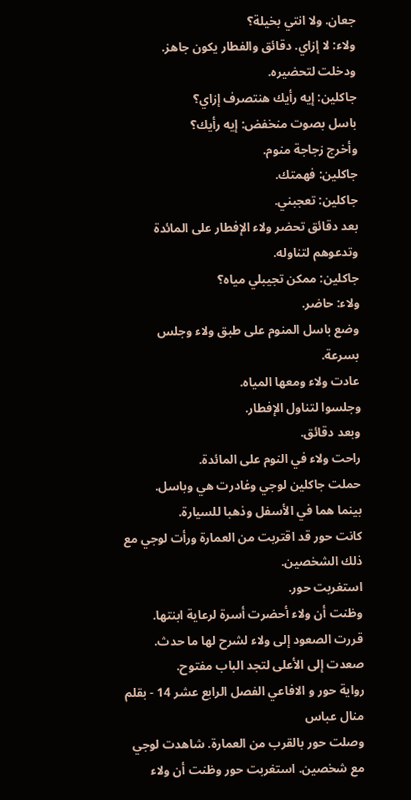جعان. ولا انتي بخيلة؟
ولاء: لا إزاي. دقائق والفطار يكون جاهز.
ودخلت لتحضيره.
جاكلين: إيه رأيك هنتصرف إزاي؟
باسل بصوت منخفض: إيه رأيك؟
وأخرج زجاجة منوم.
جاكلين: فهمتك.
جاكلين: تعجبني.
بعد دقائق تحضر ولاء الإفطار على المائدة وتدعوهم لتناوله.
جاكلين: ممكن تجيبلي مياه؟
ولاء: حاضر.
وضع باسل المنوم على طبق ولاء وجلس بسرعة.
عادت ولاء ومعها المياه.
وجلسوا لتناول الإفطار.
وبعد دقائق.
راحت ولاء في النوم على المائدة.
حملت جاكلين لوجي وغادرت هي وباسل.
بينما هما في الأسفل وذهبا للسيارة.
كانت حور قد اقتربت من العمارة ورأت لوجي مع ذلك الشخصين.
استغربت حور.
وظنت أن ولاء أحضرت أسرة لرعاية ابنتها.
قررت الصعود إلى ولاء لشرح لها ما حدث.
صعدت إلى الأعلى لتجد الباب مفتوح.
رواية حور و الافاعي الفصل الرابع عشر 14 - بقلم منال عباس
وصلت حور بالقرب من العمارة. شاهدت لوجي مع شخصين. استغربت حور وظنت أن ولاء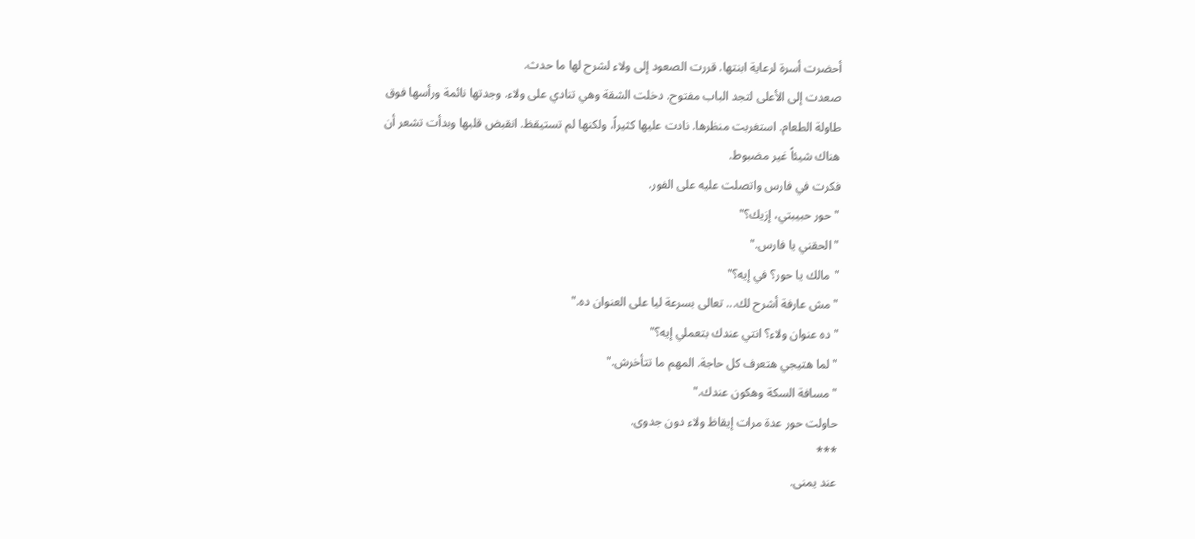أحضرت أسرة لرعاية ابنتها. قررت الصعود إلى ولاء لشرح لها ما حدث.
صعدت إلى الأعلى لتجد الباب مفتوح. دخلت الشقة وهي تنادي على ولاء. وجدتها نائمة ورأسها فوق طاولة الطعام. استغربت منظرها. نادت عليها كثيراً، ولكنها لم تستيقظ. انقبض قلبها وبدأت تشعر أن هناك شيئاً غير مضبوط.
فكرت في فارس واتصلت عليه على الفور.
"حور حبيبتي، إزيك؟"
"الحقني يا فارس."
"مالك يا حور؟ في إيه؟"
"مش عارفة أشرح لك... تعالى بسرعة ليا على العنوان ده."
"ده عنوان ولاء؟ انتي عندك بتعملي إيه؟"
"لما هتيجي هتعرف كل حاجة. المهم ما تتأخرش."
"مسافة السكة وهكون عندك."
حاولت حور عدة مرات إيقاظ ولاء دون جدوى.
***
عند يمنى.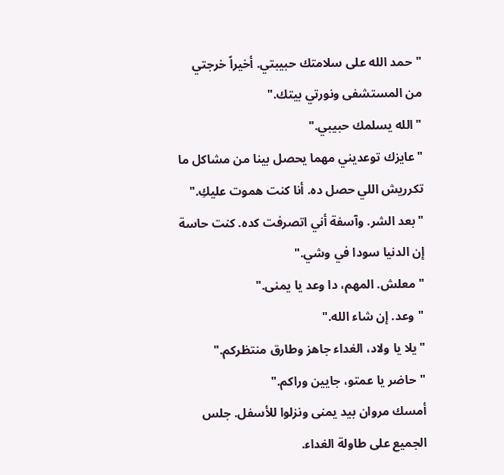"حمد الله على سلامتك حبيبتي. أخيراً خرجتي من المستشفى ونورتي بيتك."
"الله يسلمك حبيبي."
"عايزك توعديني مهما يحصل بينا من مشاكل ما تكرريش اللي حصل ده. أنا كنت هموت عليكِ."
"بعد الشر. وآسفة أني اتصرفت كده. كنت حاسة إن الدنيا سودا في وشي."
"معلش. المهم، دا وعد يا يمنى."
"وعد. إن شاء الله."
"يلا يا ولاد، الغداء جاهز وطارق منتظركم."
"حاضر يا عمتو، جايين وراكم."
أمسك مروان بيد يمنى ونزلوا للأسفل. جلس الجميع على طاولة الغداء.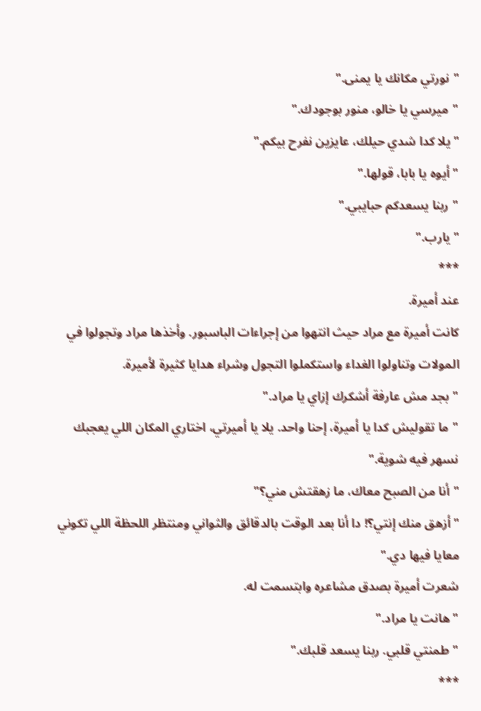"نورتي مكانك يا يمنى."
"ميرسي يا خالو، منور بوجودك."
"يلا كدا شدي حيلك، عايزين نفرح بيكم."
"أيوه يا بابا، قولها."
"ربنا يسعدكم حبايبي."
"يارب."
***
عند أميرة.
كانت أميرة مع مراد حيث انتهوا من إجراءات الباسبور. وأخذها مراد وتجولوا في المولات وتناولوا الغداء واستكملوا التجول وشراء هدايا كثيرة لأميرة.
"بجد مش عارفة أشكرك إزاي يا مراد."
"ما تقوليش كدا يا أميرة، إحنا واحد. يلا يا أميرتي، اختاري المكان اللي يعجبك نسهر فيه شوية."
"أنا من الصبح معاك، ما زهقتش مني؟"
"أزهق منك إنتي؟! دا أنا بعد الوقت بالدقائق والثواني ومنتظر اللحظة اللي تكوني معايا فيها دي."
شعرت أميرة بصدق مشاعره وابتسمت له.
"هانت يا مراد."
"طمنتي قلبي. ربنا يسعد قلبك."
***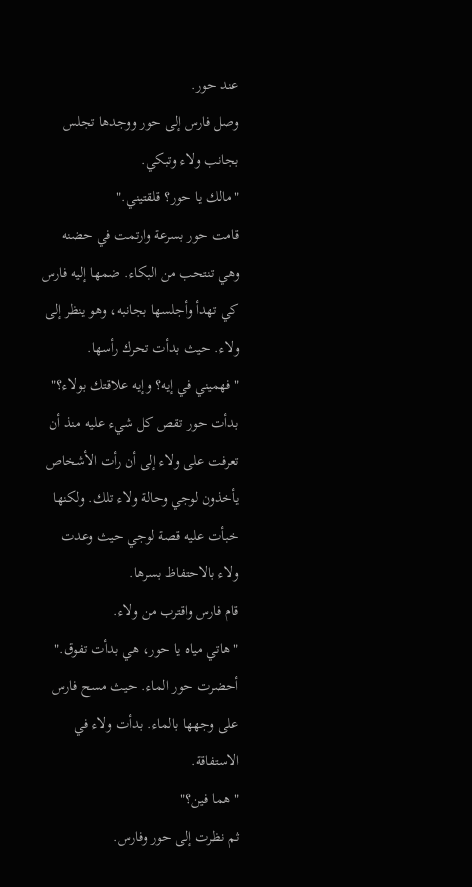عند حور.
وصل فارس إلى حور ووجدها تجلس بجانب ولاء وتبكي.
"مالك يا حور؟ قلقتيني."
قامت حور بسرعة وارتمت في حضنه وهي تنتحب من البكاء. ضمها إليه فارس كي تهدأ وأجلسها بجانبه، وهو ينظر إلى ولاء. حيث بدأت تحرك رأسها.
"فهميني في إيه؟ وإيه علاقتك بولاء؟"
بدأت حور تقص كل شيء عليه منذ أن تعرفت على ولاء إلى أن رأت الأشخاص يأخذون لوجي وحالة ولاء تلك. ولكنها خبأت عليه قصة لوجي حيث وعدت ولاء بالاحتفاظ بسرها.
قام فارس واقترب من ولاء.
"هاتي مياه يا حور، هي بدأت تفوق."
أحضرت حور الماء. حيث مسح فارس على وجهها بالماء. بدأت ولاء في الاستفاقة.
"هما فين؟"
ثم نظرت إلى حور وفارس.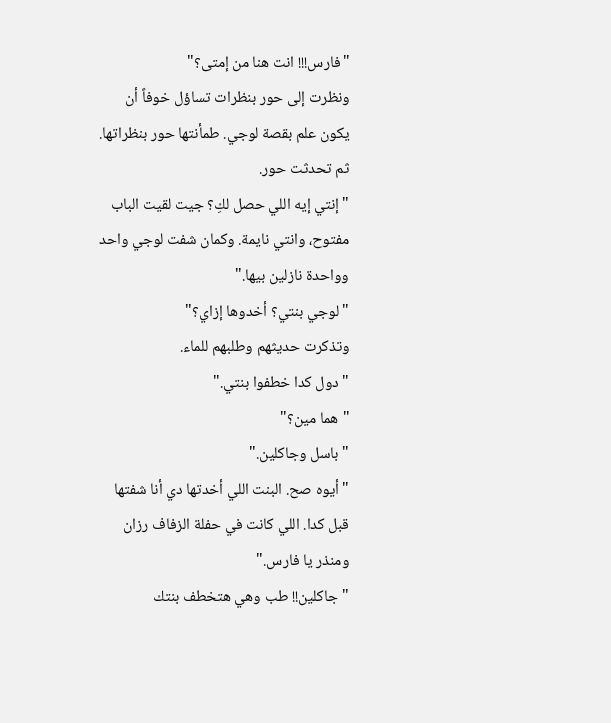"فارس!!! انت هنا من إمتى؟"
ونظرت إلى حور بنظرات تساؤل خوفاً أن يكون علم بقصة لوجي. طمأنتها حور بنظراتها. ثم تحدثت حور.
"إنتي إيه اللي حصل لكِ؟ جيت لقيت الباب مفتوح، وانتي نايمة. وكمان شفت لوجي واحد وواحدة نازلين بيها."
"لوجي بنتي؟ أخدوها إزاي؟"
وتذكرت حديثهم وطلبهم للماء.
"دول كدا خطفوا بنتي."
"هما مين؟"
"باسل وجاكلين."
"أيوه صح. البنت اللي أخدتها دي أنا شفتها قبل كدا. اللي كانت في حفلة الزفاف رزان ومنذر يا فارس."
"جاكلين!! طب وهي هتخطف بنتك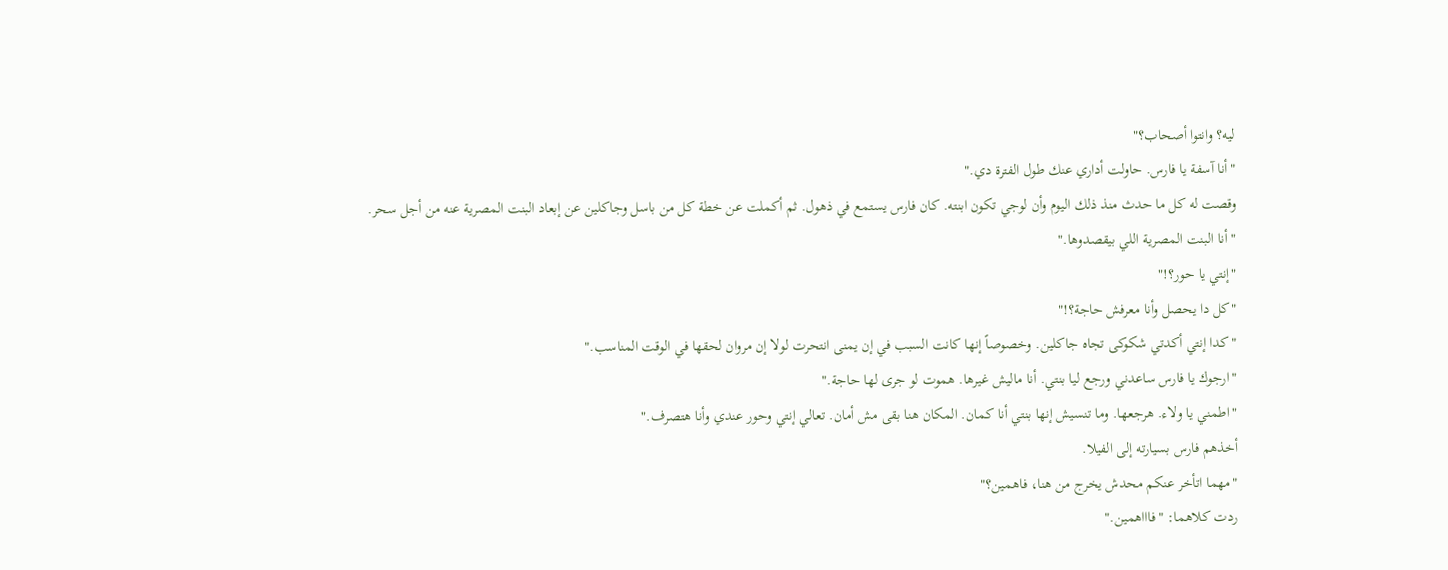ليه؟ وانتوا أصحاب؟"
"أنا آسفة يا فارس. حاولت أداري عنك طول الفترة دي."
وقصت له كل ما حدث منذ ذلك اليوم وأن لوجي تكون ابنته. كان فارس يستمع في ذهول. ثم أكملت عن خطة كل من باسل وجاكلين عن إبعاد البنت المصرية عنه من أجل سحر.
"أنا البنت المصرية اللي بيقصدوها."
"إنتي يا حور؟!"
"كل دا يحصل وأنا معرفش حاجة؟!"
"كدا إنتي أكدتي شكوكى تجاه جاكلين. وخصوصاً إنها كانت السبب في إن يمنى انتحرت لولا إن مروان لحقها في الوقت المناسب."
"ارجوك يا فارس ساعدني ورجع ليا بنتي. أنا ماليش غيرها. هموت لو جرى لها حاجة."
"اطمني يا ولاء. هرجعها. وما تنسيش إنها بنتي أنا كمان. المكان هنا بقى مش أمان. تعالي إنتي وحور عندي وأنا هتصرف."
أخذهم فارس بسيارته إلى الفيلا.
"مهما اتأخر عنكم محدش يخرج من هنا، فاهمين؟"
ردت كلاهما: "فاااهمين."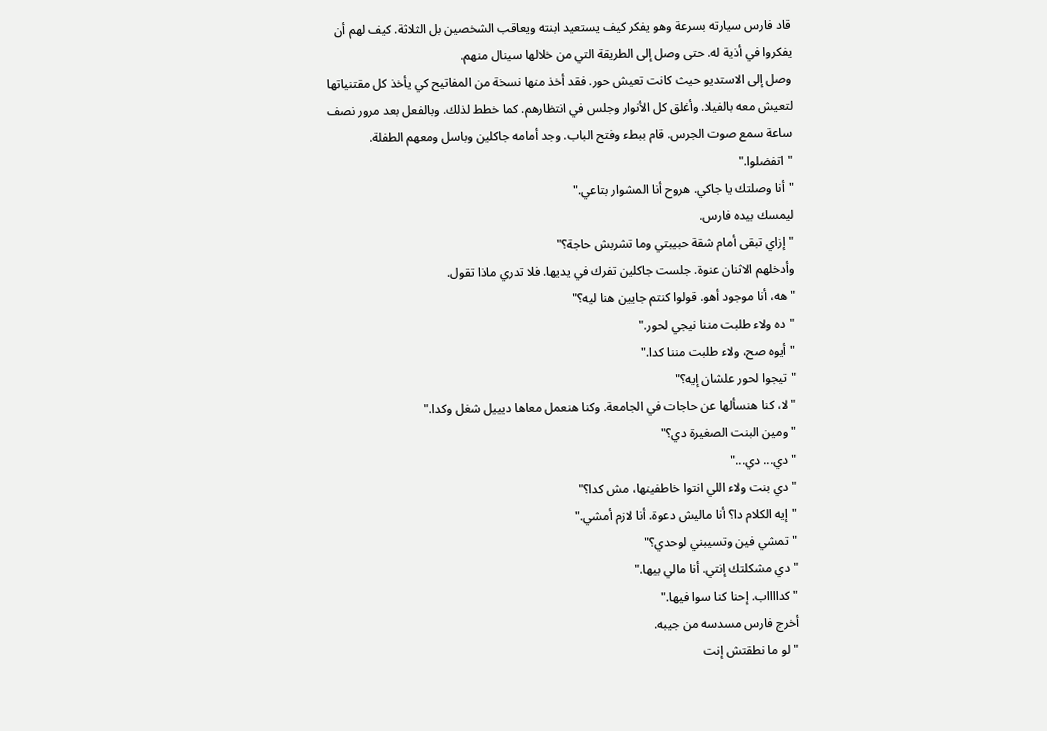قاد فارس سيارته بسرعة وهو يفكر كيف يستعيد ابنته ويعاقب الشخصين بل الثلاثة. كيف لهم أن يفكروا في أذية له. حتى وصل إلى الطريقة التي من خلالها سينال منهم.
وصل إلى الاستديو حيث كانت تعيش حور. فقد أخذ منها نسخة من المفاتيح كي يأخذ كل مقتنياتها لتعيش معه بالفيلا. وأغلق كل الأنوار وجلس في انتظارهم. كما خطط لذلك. وبالفعل بعد مرور نصف ساعة سمع صوت الجرس. قام ببطء وفتح الباب. وجد أمامه جاكلين وباسل ومعهم الطفلة.
"اتفضلوا."
"أنا وصلتك يا جاكي. هروح أنا المشوار بتاعي."
ليمسك بيده فارس.
"إزاي تبقى أمام شقة حبيبتي وما تشربش حاجة؟"
وأدخلهم الاثنان عنوة. جلست جاكلين تفرك في يديها. فلا تدري ماذا تقول.
"هه، أنا موجود أهو. قولوا كنتم جايين هنا ليه؟"
"ده ولاء طلبت مننا نيجي لحور."
"أيوه صح، ولاء طلبت مننا كدا."
"تيجوا لحور علشان إيه؟"
"لا، كنا هنسألها عن حاجات في الجامعة. وكنا هنعمل معاها ديييل شغل وكدا."
"ومين البنت الصغيرة دي؟"
"دي... دي..."
"دي بنت ولاء اللي انتوا خاطفينها، مش كدا؟"
"إيه الكلام دا؟ أنا ماليش دعوة. أنا لازم أمشي."
"تمشي فين وتسيبني لوحدي؟"
"دي مشكلتك إنتي. أنا مالي بيها."
"كدااااب. إحنا كنا سوا فيها."
أخرج فارس مسدسه من جيبه.
"لو ما نطقتش إنت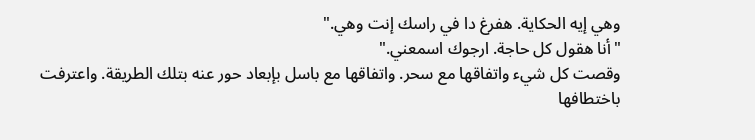وهي إيه الحكاية. هفرغ دا في راسك إنت وهي."
"أنا هقول كل حاجة. ارجوك اسمعني."
وقصت كل شيء واتفاقها مع سحر. واتفاقها مع باسل بإبعاد حور عنه بتلك الطريقة. واعترفت باختطافها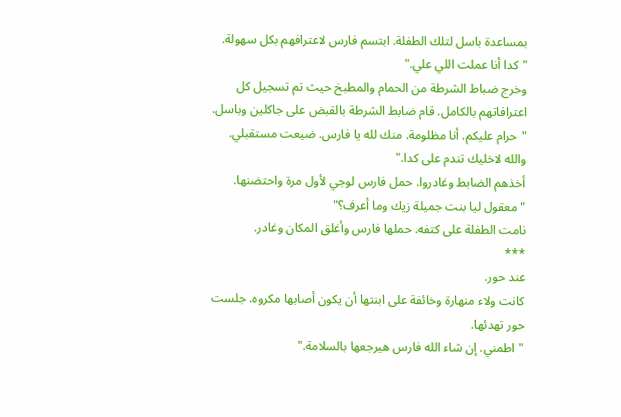بمساعدة باسل لتلك الطفلة. ابتسم فارس لاعترافهم بكل سهولة.
"كدا أنا عملت اللي علي."
وخرج ضباط الشرطة من الحمام والمطبخ حيث تم تسجيل كل اعترافاتهم بالكامل. قام ضابط الشرطة بالقبض على جاكلين وباسل.
"حرام عليكم. أنا مظلومة. منك لله يا فارس. ضيعت مستقبلي. والله لاخليك تندم على كدا."
أخذهم الضابط وغادروا. حمل فارس لوجي لأول مرة واحتضنها.
"معقول ليا بنت جميلة زيك وما أعرف؟"
نامت الطفلة على كتفه. حملها فارس وأغلق المكان وغادر.
***
عند حور.
كانت ولاء منهارة وخائفة على ابنتها أن يكون أصابها مكروه. جلست حور تهدئها.
"اطمني. إن شاء الله فارس هيرجعها بالسلامة."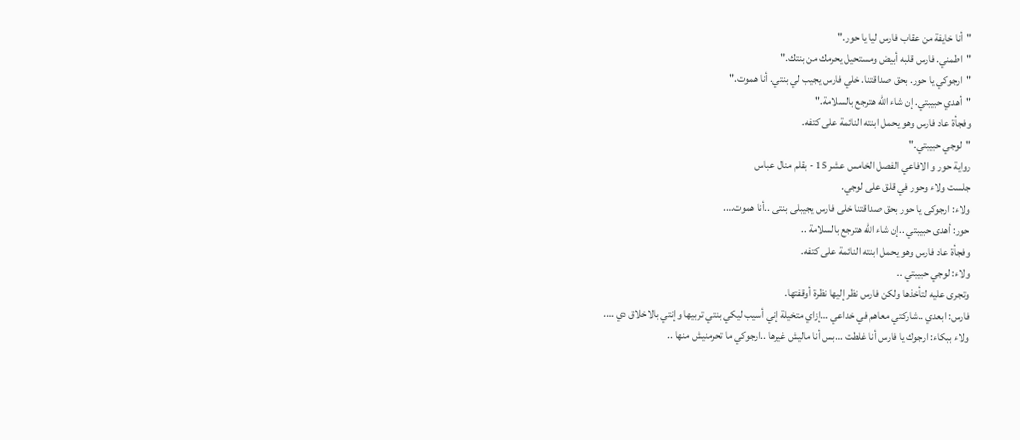"أنا خايفة من عقاب فارس ليا يا حور."
"اطمني. فارس قلبه أبيض ومستحيل يحرمك من بنتك."
"ارجوكي يا حور. بحق صداقتنا. خلي فارس يجيب لي بنتي. أنا هموت."
"أهدي حبيبتي. إن شاء الله هترجع بالسلامة."
وفجأة عاد فارس وهو يحمل ابنته النائمة على كتفه.
"لوجي حبيبتي."
رواية حور و الافاعي الفصل الخامس عشر 15 - بقلم منال عباس
جلست ولاء وحور في قلق على لوجي.
ولاء: ارجوكى يا حور بحق صداقتنا خلى فارس يجيبلى بنتى ..أنا هموت….
حور: أهدى حبيبتي ..إن شاء الله هترجع بالسلامة ..
وفجأة عاد فارس وهو يحمل ابنته النائمة على كتفه.
ولاء: لوجي حبيبتي ..
وتجرى عليه لتأخذها ولكن فارس نظر إليها نظرة أوقفتها.
فارس: ابعدي ..شاركتي معاهم في خداعي …إزاي متخيلة إني أسيب ليكي بنتي تربيها وإنتي بالاخلاق دي ….
ولاء ببكاء: ارجوك يا فارس أنا غلطت …بس أنا ماليش غيرها ..ارجوكي ما تحرمنيش منها ..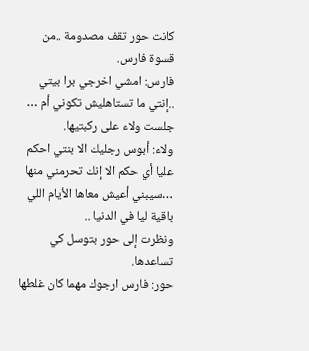كانت حور تقف مصدومة ..من قسوة فارس.
فارس: امشي اخرجي برا بيتي ..إنتي ما تستاهليش تكوني أم …
جلست ولاء على ركبتيها.
ولاء: أبوس رجليك الا بنتي احكم عليا أي حكم الا إنك تحرمني منها …سيبني أعيش معاها الأيام اللي باقية ليا في الدنيا ..
ونظرت إلى حور بتوسل كي تساعدها.
حور: فارس ارجوك مهما كان غلطها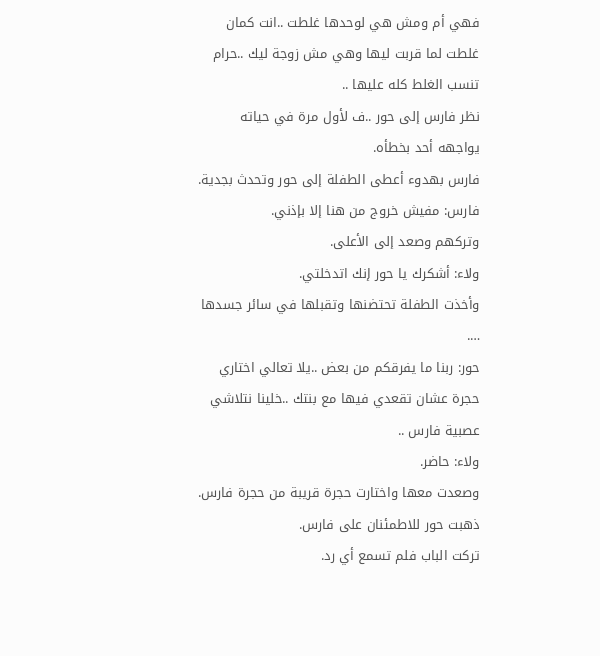فهي أم ومش هي لوحدها غلطت ..انت كمان غلطت لما قربت ليها وهي مش زوجة ليك ..حرام تنسب الغلط كله عليها ..
نظر فارس إلى حور ..ف لأول مرة في حياته يواجهه أحد بخطأه.
فارس بهدوء أعطى الطفلة إلى حور وتحدث بجدية.
فارس: مفيش خروج من هنا إلا بإذني.
وتركهم وصعد إلى الأعلى.
ولاء: أشكرك يا حور إنك اتدخلتي.
وأخذت الطفلة تحتضنها وتقبلها في سائر جسدها ….
حور: ربنا ما يفرقكم من بعض ..يلا تعالي اختاري حجرة عشان تقعدي فيها مع بنتك ..خلينا نتلاشي عصبية فارس ..
ولاء: حاضر.
وصعدت معها واختارت حجرة قريبة من حجرة فارس.
ذهبت حور للاطمئنان على فارس.
تركت الباب فلم تسمع أي رد.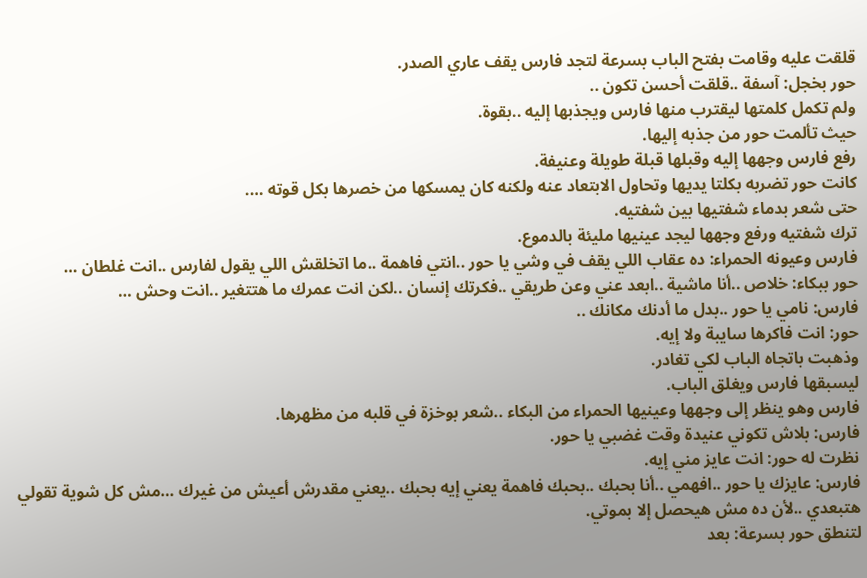قلقت عليه وقامت بفتح الباب بسرعة لتجد فارس يقف عاري الصدر.
حور بخجل: آسفة ..قلقت أحسن تكون ..
ولم تكمل كلمتها ليقترب منها فارس ويجذبها إليه ..بقوة.
حيث تألمت حور من جذبه إليها.
رفع فارس وجهها إليه وقبلها قبلة طويلة وعنيفة.
كانت حور تضربه بكلتا يديها وتحاول الابتعاد عنه ولكنه كان يمسكها من خصرها بكل قوته ….
حتى شعر بدماء شفتيها بين شفتيه.
ترك شفتيه ورفع وجهها ليجد عينيها مليئة بالدموع.
فارس وعيونه الحمراء: ده عقاب اللي يقف في وشي يا حور ..انتي فاهمة ..ما اتخلقش اللي يقول لفارس ..انت غلطان …
حور ببكاء: خلاص ..أنا ماشية ..ابعد عني وعن طريقي ..فكرتك إنسان ..لكن انت عمرك ما هتتغير ..انت وحش …
فارس: نامي يا حور ..بدل ما أدنك مكانك ..
حور: انت فاكرها سايبة ولا إيه.
وذهبت باتجاه الباب لكي تغادر.
ليسبقها فارس ويغلق الباب.
فارس وهو ينظر إلى وجهها وعينيها الحمراء من البكاء ..شعر بوخزة في قلبه من مظهرها.
فارس: بلاش تكوني عنيدة وقت غضبي يا حور.
نظرت له حور: انت عايز مني إيه.
فارس: عايزك يا حور ..افهمي ..أنا بحبك ..بحبك فاهمة يعني إيه بحبك ..يعني مقدرش أعيش من غيرك …مش كل شوية تقولي هتبعدي ..لأن ده مش هيحصل إلا بموتي.
لتنطق حور بسرعة: بعد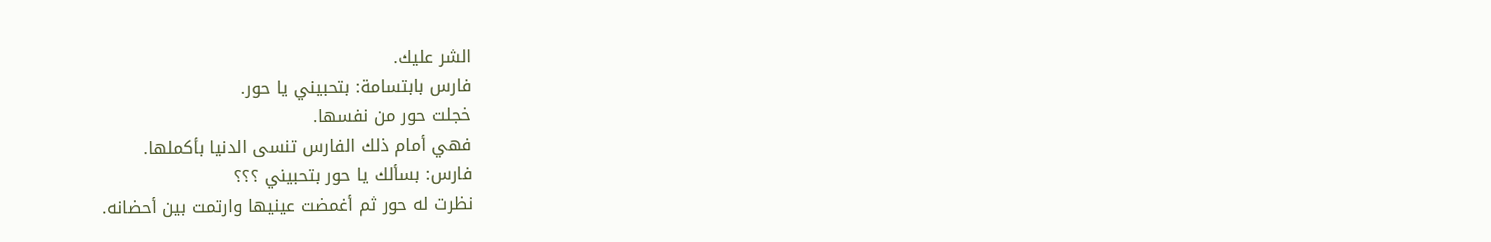الشر عليك.
فارس بابتسامة: بتحبيني يا حور.
خجلت حور من نفسها.
فهي أمام ذلك الفارس تنسى الدنيا بأكملها.
فارس: بسألك يا حور بتحبيني ؟؟؟
نظرت له حور ثم أغمضت عينيها وارتمت بين أحضانه.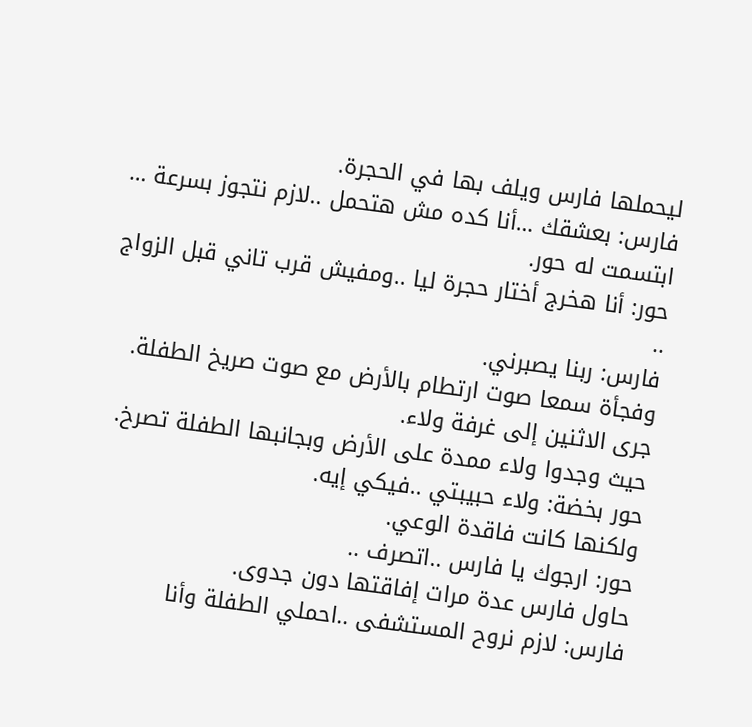ليحملها فارس ويلف بها في الحجرة.
فارس: بعشقك …أنا كده مش هتحمل ..لازم نتجوز بسرعة …
ابتسمت له حور.
حور: أنا هخرج أختار حجرة ليا ..ومفيش قرب تاني قبل الزواج ..
فارس: ربنا يصبرني.
وفجأة سمعا صوت ارتطام بالأرض مع صوت صريخ الطفلة.
جرى الاثنين إلى غرفة ولاء.
حيث وجدوا ولاء ممدة على الأرض وبجانبها الطفلة تصرخ.
حور بخضة: ولاء حبيبتي ..فيكي إيه.
ولكنها كانت فاقدة الوعي.
حور: ارجوك يا فارس ..اتصرف ..
حاول فارس عدة مرات إفاقتها دون جدوى.
فارس: لازم نروح المستشفى ..احملي الطفلة وأنا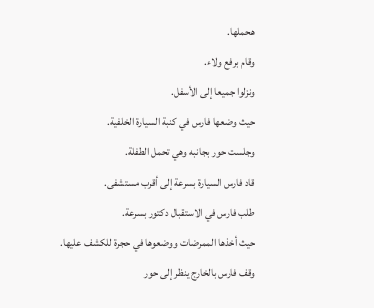هحملها.
وقام برفع ولاء.
ونزلوا جميعا إلى الأسفل.
حيث وضعها فارس في كنبة السيارة الخلفية.
وجلست حور بجانبه وهي تحمل الطفلة.
قاد فارس السيارة بسرعة إلى أقرب مستشفى.
طلب فارس في الاستقبال دكتور بسرعة.
حيث أخذها الممرضات ووضعوها في حجرة للكشف عليها.
وقف فارس بالخارج ينظر إلى حور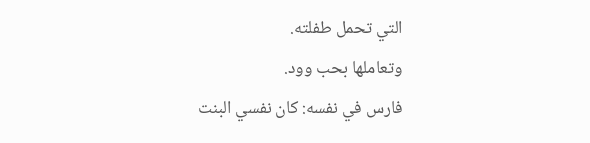التي تحمل طفلته.
وتعاملها بحب وود.
فارس في نفسه: كان نفسي البنت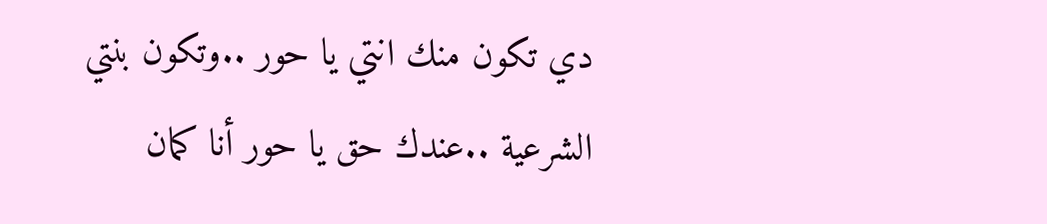دي تكون منك انتي يا حور ..وتكون بنتي الشرعية ..عندك حق يا حور أنا كمان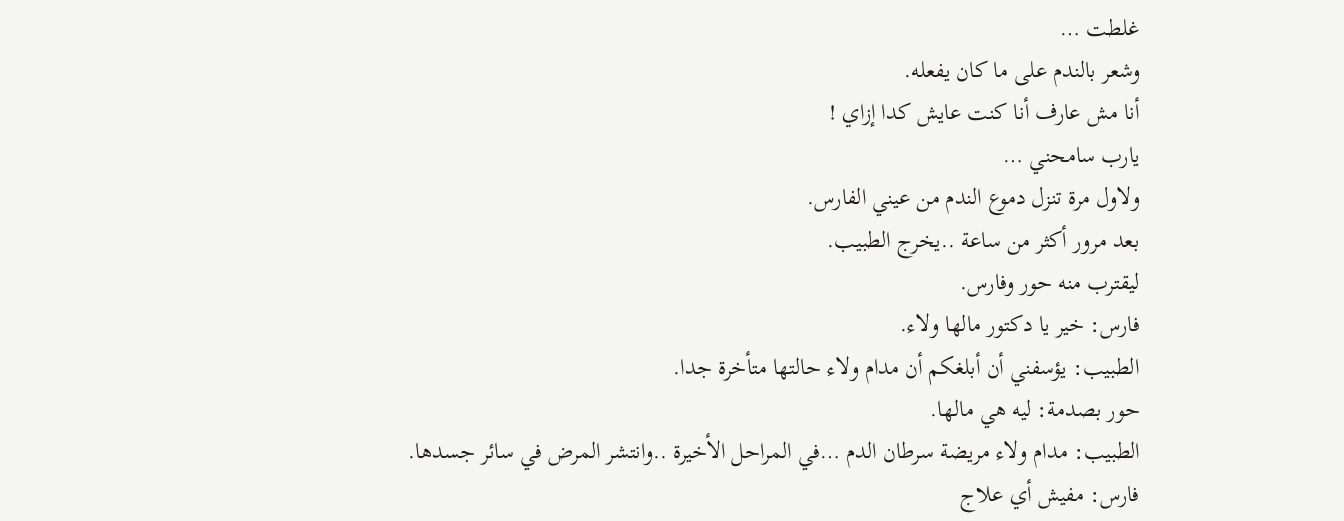غلطت …
وشعر بالندم على ما كان يفعله.
أنا مش عارف أنا كنت عايش كدا إزاي !
يارب سامحني …
ولاول مرة تنزل دموع الندم من عيني الفارس.
بعد مرور أكثر من ساعة ..يخرج الطبيب.
ليقترب منه حور وفارس.
فارس: خير يا دكتور مالها ولاء.
الطبيب: يؤسفني أن أبلغكم أن مدام ولاء حالتها متأخرة جدا.
حور بصدمة: ليه هي مالها.
الطبيب: مدام ولاء مريضة سرطان الدم …في المراحل الأخيرة ..وانتشر المرض في سائر جسدها.
فارس: مفيش أي علاج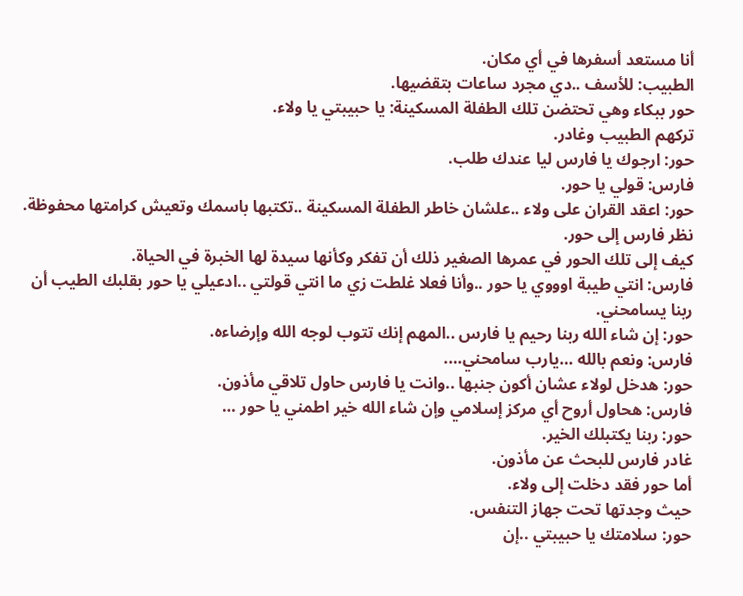أنا مستعد أسفرها في أي مكان.
الطبيب: للأسف ..دي مجرد ساعات بتقضيها.
حور ببكاء وهي تحتضن تلك الطفلة المسكينة: يا حبيبتي يا ولاء.
تركهم الطبيب وغادر.
حور: ارجوك يا فارس ليا عندك طلب.
فارس: قولي يا حور.
حور: اعقد القران على ولاء ..علشان خاطر الطفلة المسكينة ..تكتبها باسمك وتعيش كرامتها محفوظة.
نظر فارس إلى حور.
كيف إلى تلك الحور في عمرها الصغير ذلك أن تفكر وكأنها سيدة لها الخبرة في الحياة.
فارس: انتي طيبة اوووي يا حور ..وأنا فعلا غلطت زي ما انتي قولتي ..ادعيلي يا حور بقلبك الطيب أن ربنا يسامحني.
حور: إن شاء الله ربنا رحيم يا فارس ..المهم إنك تتوب لوجه الله وإرضاءه.
فارس: ونعم بالله …يارب سامحني….
حور: هدخل لولاء عشان أكون جنبها ..وانت يا فارس حاول تلاقي مأذون.
فارس: هحاول أروح أي مركز إسلامي وإن شاء الله خير اطمني يا حور …
حور: ربنا يكتبلك الخير.
غادر فارس للبحث عن مأذون.
أما حور فقد دخلت إلى ولاء.
حيث وجدتها تحت جهاز التنفس.
حور: سلامتك يا حبيبتي ..إن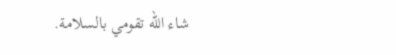شاء الله تقومي بالسلامة.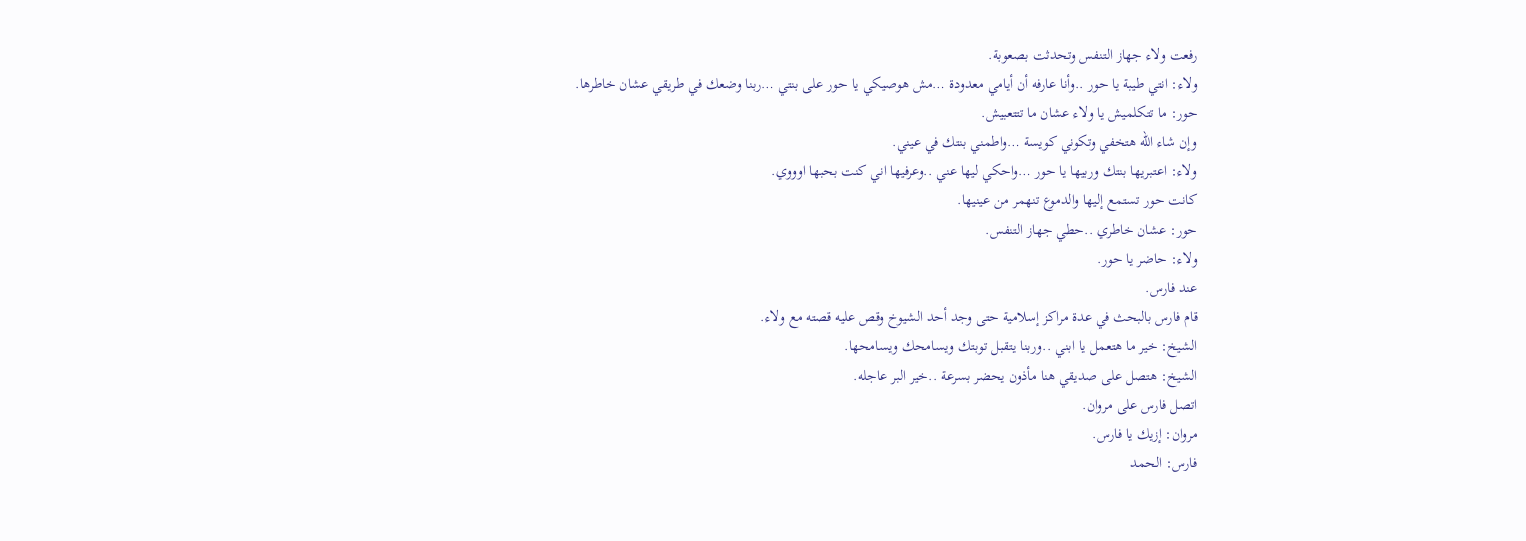رفعت ولاء جهاز التنفس وتحدثت بصعوبة.
ولاء: انتي طيبة يا حور ..وأنا عارفه أن أيامي معدودة …مش هوصيكي يا حور على بنتي …ربنا وضعك في طريقي عشان خاطرها.
حور: ما تتكلميش يا ولاء عشان ما تتتعبيش.
وإن شاء الله هتخفي وتكوني كويسة …واطمني بنتك في عيني.
ولاء: اعتبريها بنتك وربيها يا حور …واحكي ليها عني ..وعرفيها اني كنت بحبها اوووي.
كانت حور تستمع إليها والدموع تنهمر من عينيها.
حور: عشان خاطري ..حطي جهاز التنفس.
ولاء: حاضر يا حور.
عند فارس.
قام فارس بالبحث في عدة مراكز إسلامية حتى وجد أحد الشيوخ وقص عليه قصته مع ولاء.
الشيخ: خير ما هتعمل يا ابني ..وربنا يتقبل توبتك ويسامحك ويسامحها.
الشيخ: هتصل على صديقي هنا مأذون يحضر بسرعة ..خير البر عاجله.
اتصل فارس على مروان.
مروان: إزيك يا فارس.
فارس: الحمد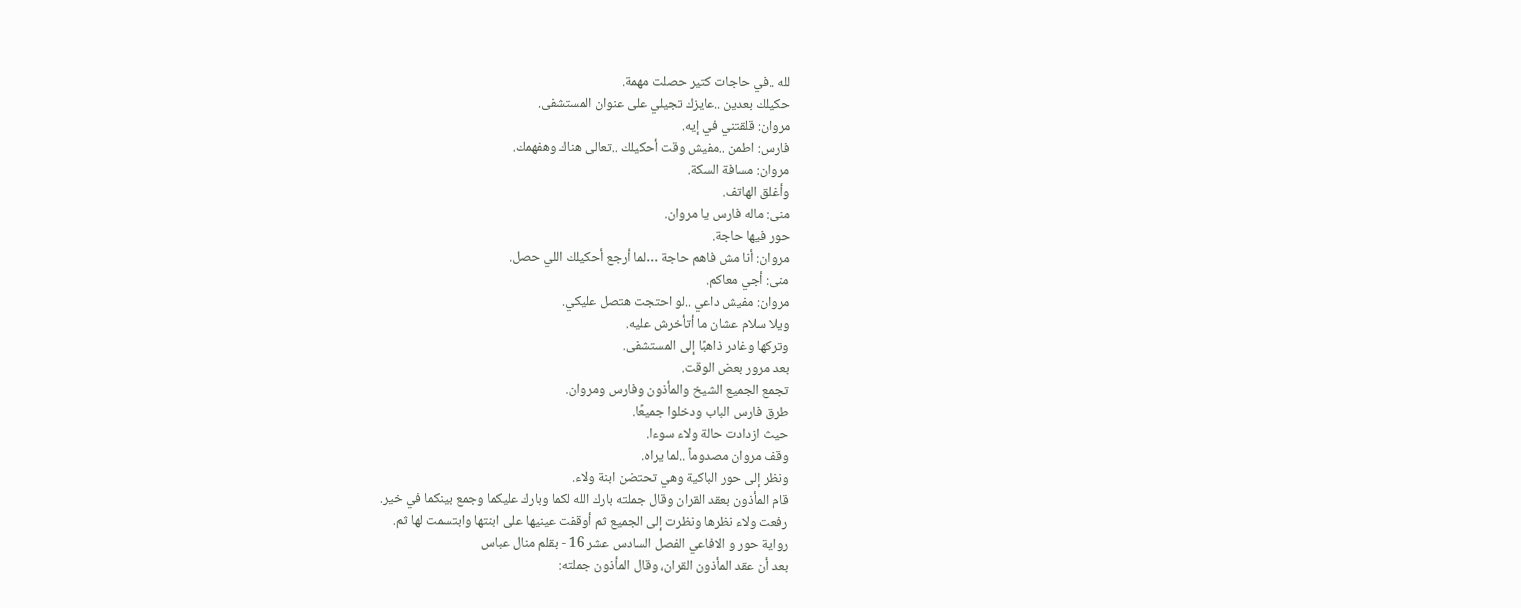لله ..في حاجات كتير حصلت مهمة.
حكيلك بعدين ..عايزك تجيلي على عنوان المستشفى.
مروان: قلقتني في إيه.
فارس: اطمن ..مفيش وقت أحكيلك ..تعالى هناك وهفهمك.
مروان: مسافة السكة.
وأغلق الهاتف.
منى: ماله فارس يا مروان.
حور فيها حاجة.
مروان: أنا مش فاهم حاجة …لما أرجع أحكيلك اللي حصل.
منى: أجي معاكم.
مروان: مفيش داعي ..لو احتجت هتصل عليكي.
ويلا سلام عشان ما أتأخرش عليه.
وتركها وغادر ذاهبًا إلى المستشفى.
بعد مرور بعض الوقت.
تجمع الجميع الشيخ والمأذون وفارس ومروان.
طرق فارس الباب ودخلوا جميعًا.
حيث ازدادت حالة ولاء سوءا.
وقف مروان مصدوماً ..لما يراه.
ونظر إلى حور الباكية وهي تحتضن ابنة ولاء.
قام المأذون بعقد القران وقال جملته بارك الله لكما وبارك عليكما وجمع بينكما في خير.
رفعت ولاء نظرها ونظرت إلى الجميع ثم أوقفت عينيها على ابنتها وابتسمت لها ثم.
رواية حور و الافاعي الفصل السادس عشر 16 - بقلم منال عباس
بعد أن عقد المأذون القران، وقال المأذون جملته: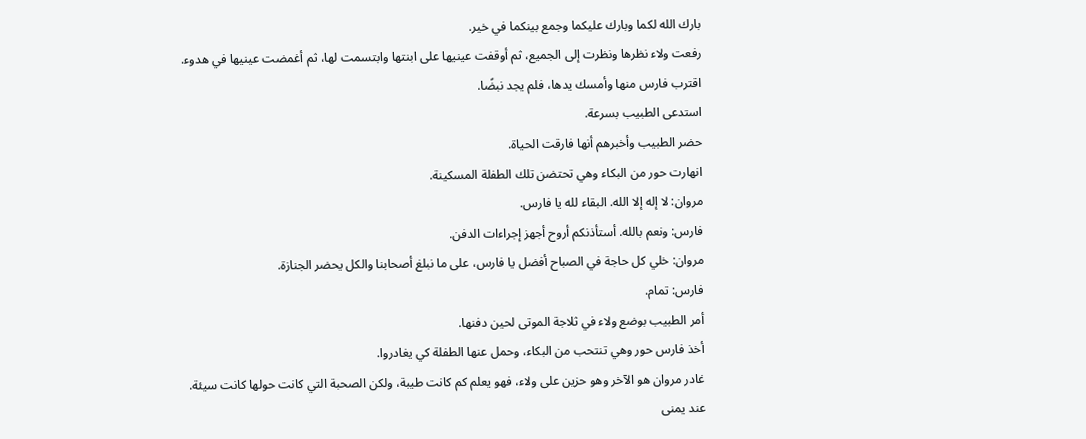بارك الله لكما وبارك عليكما وجمع بينكما في خير.
رفعت ولاء نظرها ونظرت إلى الجميع، ثم أوقفت عينيها على ابنتها وابتسمت لها، ثم أغمضت عينيها في هدوء.
اقترب فارس منها وأمسك يدها، فلم يجد نبضًا.
استدعى الطبيب بسرعة.
حضر الطبيب وأخبرهم أنها فارقت الحياة.
انهارت حور من البكاء وهي تحتضن تلك الطفلة المسكينة.
مروان: لا إله إلا الله. البقاء لله يا فارس.
فارس: ونعم بالله. أستأذنكم أروح أجهز إجراءات الدفن.
مروان: خلي كل حاجة في الصباح أفضل يا فارس، على ما نبلغ أصحابنا والكل يحضر الجنازة.
فارس: تمام.
أمر الطبيب بوضع ولاء في ثلاجة الموتى لحين دفنها.
أخذ فارس حور وهي تنتحب من البكاء، وحمل عنها الطفلة كي يغادروا.
غادر مروان هو الآخر وهو حزين على ولاء، فهو يعلم كم كانت طيبة، ولكن الصحبة التي كانت حولها كانت سيئة.
عند يمنى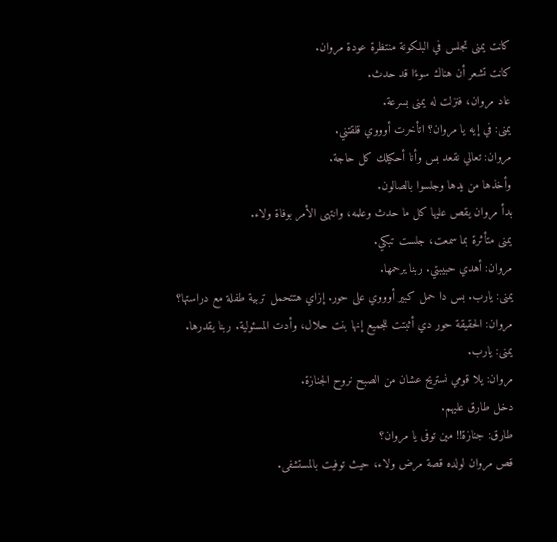كانت يمنى تجلس في البلكونة منتظرة عودة مروان.
كانت تشعر أن هناك سوءًا قد حدث.
عاد مروان، فنزلت له يمنى بسرعة.
يمنى: في إيه يا مروان؟ اتأخرت أوووي قلقتني.
مروان: تعالي نقعد بس وأنا أحكيلك كل حاجة.
وأخذها من يدها وجلسوا بالصالون.
بدأ مروان يقص عليها كل ما حدث وعلمه، وانتهى الأمر بوفاة ولاء.
يمنى متأثرة بما سمعت، جلست تبكي.
مروان: أهدي حبيبتي. ربنا يرحمها.
يمنى: يارب. بس دا حمل كبير أوووي على حور. إزاي هتتحمل تربية طفلة مع دراستها؟
مروان: الحقيقة حور دي أثبتت للجميع إنها بنت حلال، وأدت المسئولية. ربنا يقدرها.
يمنى: يارب.
مروان: يلا قومي نستريح عشان من الصبح نروح الجنازة.
دخل طارق عليهم.
طارق: جنازة!! مين توفى يا مروان؟
قص مروان لولده قصة مرض ولاء، حيث توفيت بالمستشفى.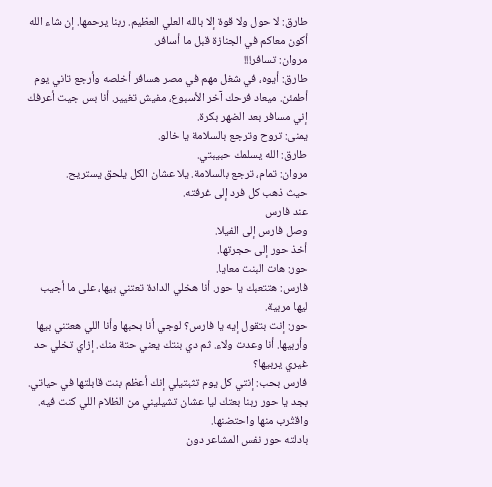طارق: لا حول ولا قوة إلا بالله العلي العظيم. ربنا يرحمها. إن شاء الله أكون معاكم في الجنازة قبل ما أسافر.
مروان: تسافر!!!
طارق: أيوه، في شغل مهم في مصر هسافر أخلصه وأرجع تاني يوم أطمئن. ميعاد فرحك آخر الأسبوع، مفيش تغيير. أنا بس جيت أعرفك إني مسافر بعد الضهر بكرة.
يمنى: تروح وترجع بالسلامة يا خالو.
طارق: الله يسلمك حبيبتي.
مروان: تمام، ترجع بالسلامة. يلا عشان الكل يلحق يستريح.
حيث ذهب كل فرد إلى غرفته.
عند فارس
وصل فارس إلى الفيلا.
أخذ حور إلى حجرتها.
حور: هات البنت معايا.
فارس: هتتعبك يا حور. أنا هخلي الدادة تعتني بيها، على ما أجيب ليها مربية.
حور: إنت بتقول إيه يا فارس؟ لوجي أنا بحبها وأنا اللي هعتني بيها وأربيها. أنا وعدت ولاء. ثم دي بنتك يعني حتة منك. إزاي تخلي حد غيري يربيها؟
فارس بحب: إنتي كل يوم تثبتيلي إنك أعظم بنت قابلتها في حياتي. بجد يا حور ربنا بعتك ليا عشان تشيليني من الظلام اللي كنت فيه.
واقتُرب منها واحتضنها.
بادلته حور نفس المشاعر دون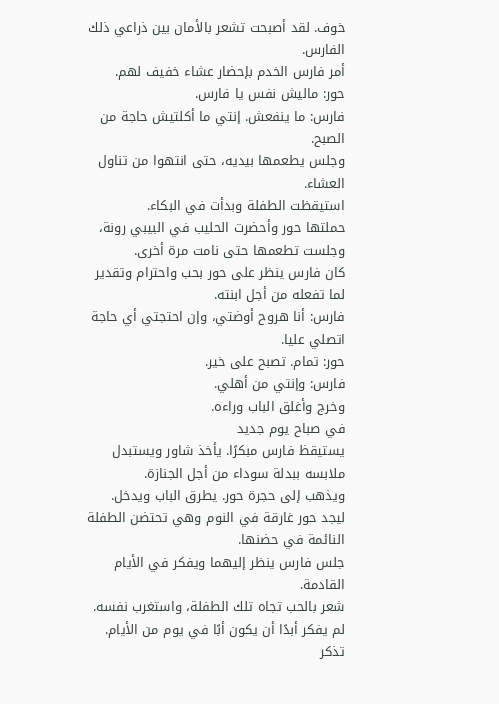خوف. لقد أصبحت تشعر بالأمان بين ذراعي ذلك الفارس.
أمر فارس الخدم بإحضار عشاء خفيف لهم.
حور: ماليش نفس يا فارس.
فارس: ما ينفعش. إنتي ما أكلتيش حاجة من الصبح.
وجلس يطعمها بيديه، حتى انتهوا من تناول العشاء.
استيقظت الطفلة وبدأت في البكاء.
حملتها حور وأحضرت الحليب في البيبي رونة، وجلست تطعمها حتى نامت مرة أخرى.
كان فارس ينظر على حور بحب واحترام وتقدير لما تفعله من أجل ابنته.
فارس: أنا هروح أوضتي، وإن احتجتي أي حاجة اتصلي عليا.
حور: تمام. تصبح على خير.
فارس: وإنتي من أهلي.
وخرج وأغلق الباب وراءه.
في صباح يوم جديد
يستيقظ فارس مبكرًا. يأخذ شاور ويستبدل ملابسه ببدلة سوداء من أجل الجنازة.
ويذهب إلى حجرة حور. يطرق الباب ويدخل.
ليجد حور غارقة في النوم وهي تحتضن الطفلة النائمة في حضنها.
جلس فارس ينظر إليهما ويفكر في الأيام القادمة.
شعر بالحب تجاه تلك الطفلة، واستغرب نفسه. لم يفكر أبدًا أن يكون أبًا في يوم من الأيام.
تذكر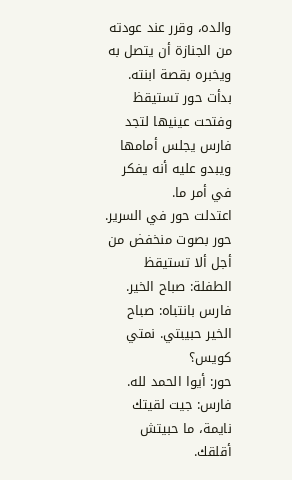والده، وقرر عند عودته من الجنازة أن يتصل به ويخبره بقصة ابنته.
بدأت حور تستيقظ وفتحت عينيها لتجد فارس يجلس أمامها ويبدو عليه أنه يفكر في أمر ما.
اعتدلت حور في السرير.
حور بصوت منخفض من أجل ألا تستيقظ الطفلة: صباح الخير.
فارس بانتباه: صباح الخير حبيبتي. نمتي كويس؟
حور: أيوا الحمد لله.
فارس: جيت لقيتك نايمة، ما حبيتش أقلقك.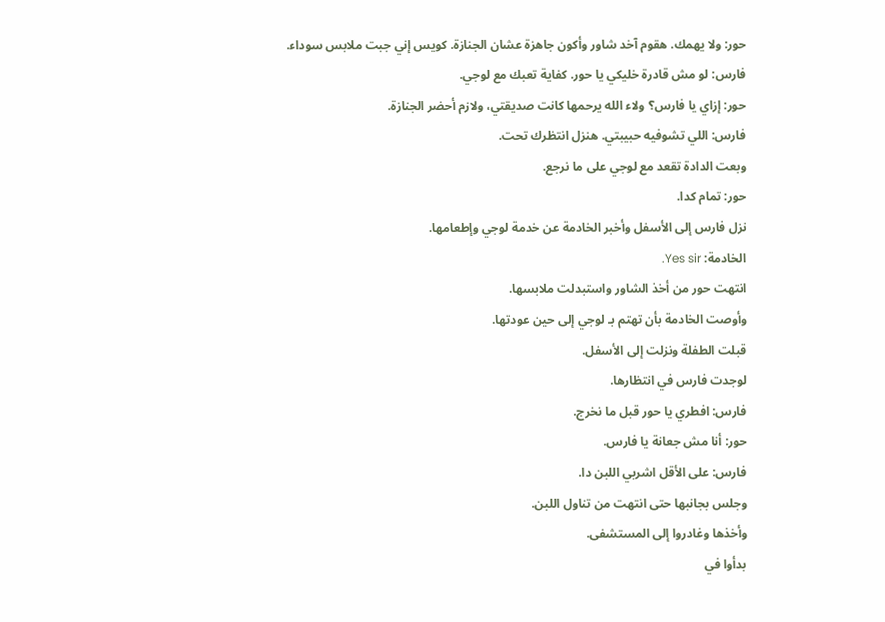حور: ولا يهمك. هقوم آخد شاور وأكون جاهزة عشان الجنازة. كويس إني جبت ملابس سوداء.
فارس: لو مش قادرة خليكي يا حور. كفاية تعبك مع لوجي.
حور: إزاي يا فارس؟ ولاء الله يرحمها كانت صديقتي، ولازم أحضر الجنازة.
فارس: اللي تشوفيه حبيبتي. هنزل انتظرك تحت.
وبعت الدادة تقعد مع لوجي على ما نرجع.
حور: تمام كدا.
نزل فارس إلى الأسفل وأخبر الخادمة عن خدمة لوجي وإطعامها.
الخادمة: Yes sir.
انتهت حور من أخذ الشاور واستبدلت ملابسها.
وأوصت الخادمة بأن تهتم بـ لوجي إلى حين عودتها.
قبلت الطفلة ونزلت إلى الأسفل.
لوجدت فارس في انتظارها.
فارس: افطري يا حور قبل ما نخرج.
حور: أنا مش جعانة يا فارس.
فارس: على الأقل اشربي اللبن دا.
وجلس بجانبها حتى انتهت من تناول اللبن.
وأخذها وغادروا إلى المستشفى.
بدأوا في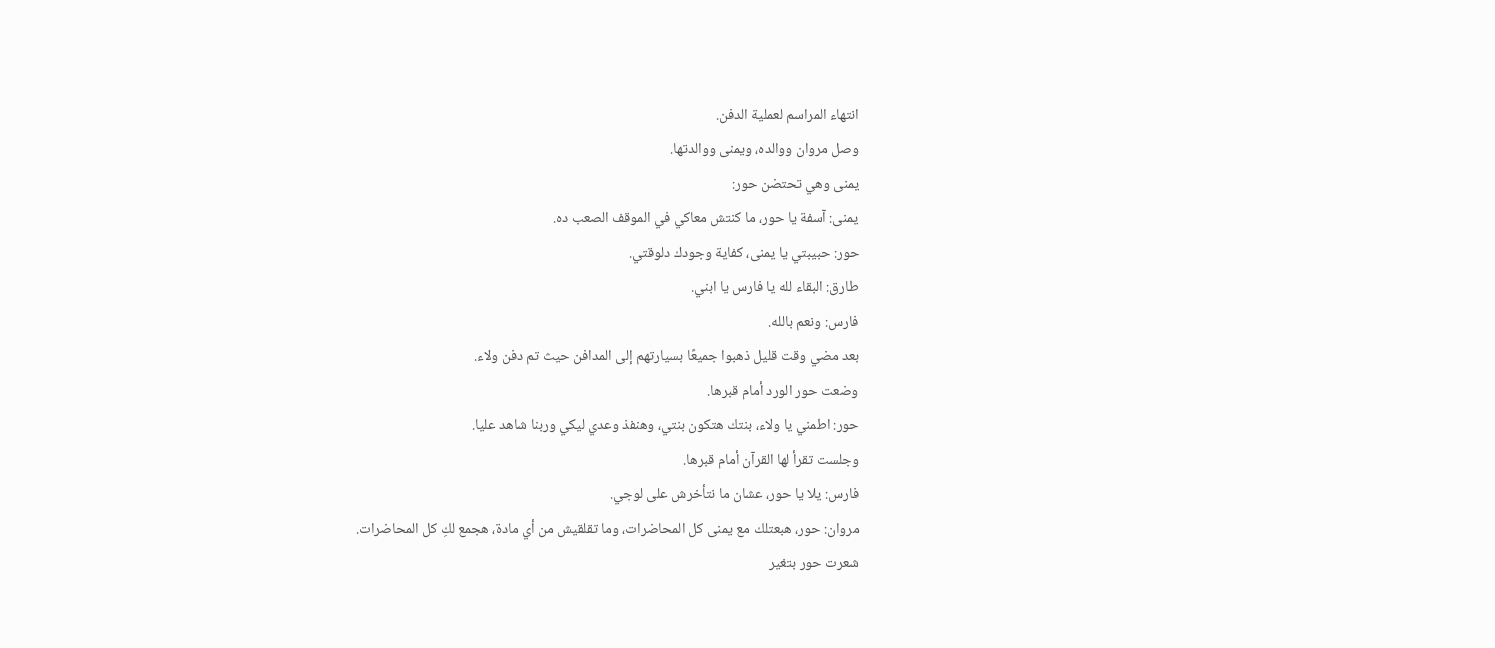انتهاء المراسم لعملية الدفن.
وصل مروان ووالده، ويمنى ووالدتها.
يمنى وهي تحتضن حور:
يمنى: آسفة يا حور، ما كنتش معاكي في الموقف الصعب ده.
حور: حبيبتي يا يمنى، كفاية وجودك دلوقتي.
طارق: البقاء لله يا فارس يا ابني.
فارس: ونعم بالله.
بعد مضي وقت قليل ذهبوا جميعًا بسيارتهم إلى المدافن حيث تم دفن ولاء.
وضعت حور الورد أمام قبرها.
حور: اطمني يا ولاء، بنتك هتكون بنتي، وهنفذ وعدي ليكي وربنا شاهد عليا.
وجلست تقرأ لها القرآن أمام قبرها.
فارس: يلا يا حور، عشان ما نتأخرش على لوجي.
مروان: حور، هبعتلك مع يمنى كل المحاضرات، وما تقلقيش من أي مادة، هجمع لكِ كل المحاضرات.
شعرت حور بتغير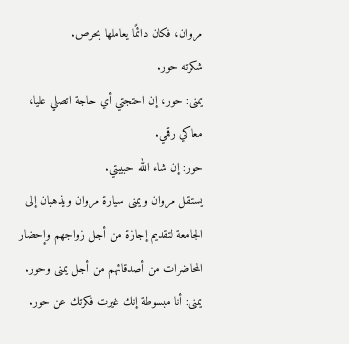مروان، فكان دائمًا يعاملها بحرص.
شكرته حور.
يمنى: حور، إن احتجتي أي حاجة اتصلي عليا، معاكي رقمي.
حور: إن شاء الله حبيبتي.
يستقل مروان ويمنى سيارة مروان ويذهبان إلى الجامعة لتقديم إجازة من أجل زواجهم وإحضار المحاضرات من أصدقائهم من أجل يمنى وحور.
يمنى: أنا مبسوطة إنك غيرت فكرتك عن حور.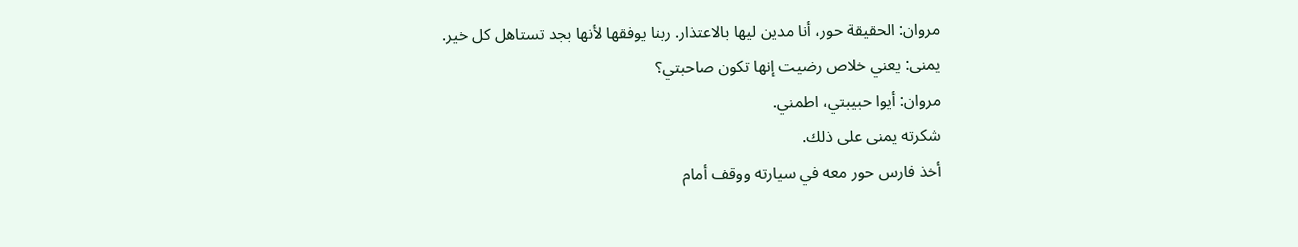مروان: الحقيقة حور، أنا مدين ليها بالاعتذار. ربنا يوفقها لأنها بجد تستاهل كل خير.
يمنى: يعني خلاص رضيت إنها تكون صاحبتي؟
مروان: أيوا حبيبتي، اطمني.
شكرته يمنى على ذلك.
أخذ فارس حور معه في سيارته ووقف أمام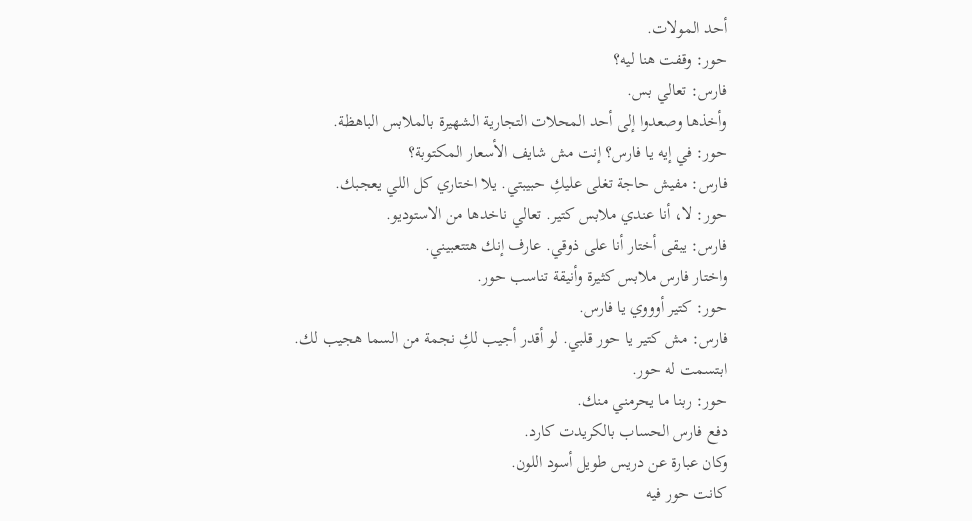أحد المولات.
حور: وقفت هنا ليه؟
فارس: تعالي بس.
وأخذها وصعدوا إلى أحد المحلات التجارية الشهيرة بالملابس الباهظة.
حور: في إيه يا فارس؟ إنت مش شايف الأسعار المكتوبة؟
فارس: مفيش حاجة تغلى عليكِ حبيبتي. يلا اختاري كل اللي يعجبك.
حور: لا، أنا عندي ملابس كتير. تعالي ناخدها من الاستوديو.
فارس: يبقى أختار أنا على ذوقي. عارف إنك هتتعبيني.
واختار فارس ملابس كثيرة وأنيقة تناسب حور.
حور: كتير أوووي يا فارس.
فارس: مش كتير يا حور قلبي. لو أقدر أجيب لكِ نجمة من السما هجيب لك.
ابتسمت له حور.
حور: ربنا ما يحرمني منك.
دفع فارس الحساب بالكريدت كارد.
وكان عبارة عن دريس طويل أسود اللون.
كانت حور فيه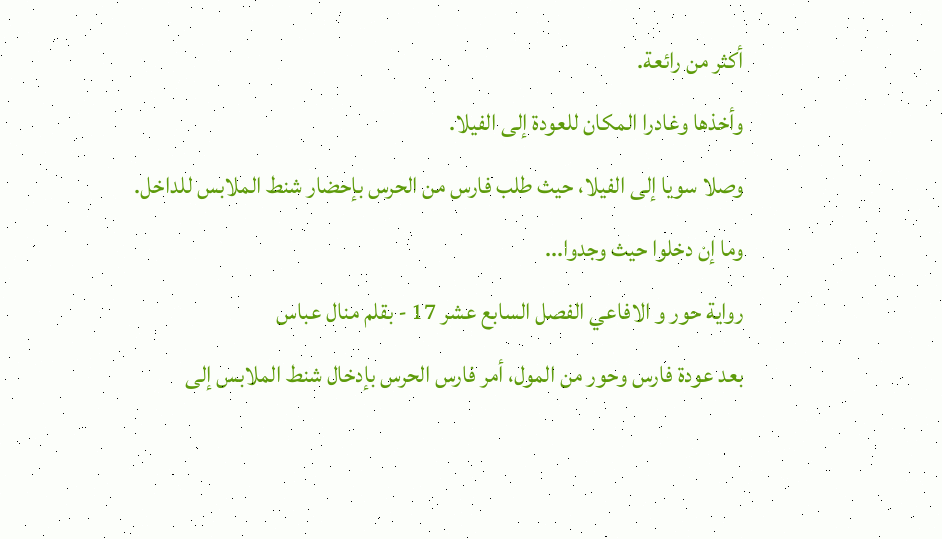أكثر من رائعة.
وأخذها وغادرا المكان للعودة إلى الفيلا.
وصلا سويا إلى الفيلا، حيث طلب فارس من الحرس بإحضار شنط الملابس للداخل.
وما إن دخلوا حيث وجدوا...
رواية حور و الافاعي الفصل السابع عشر 17 - بقلم منال عباس
بعد عودة فارس وحور من المول، أمر فارس الحرس بإدخال شنط الملابس إلى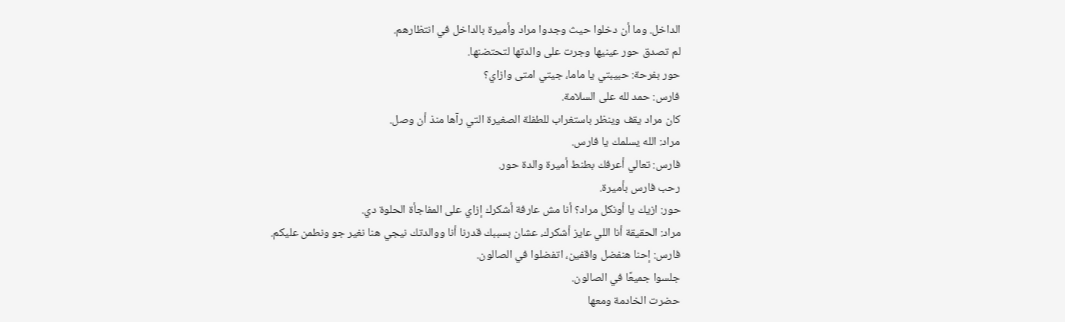الداخل. وما أن دخلوا حيث وجدوا مراد وأميرة بالداخل في انتظارهم.
لم تصدق حور عينيها وجرت على والدتها لتحتضنها.
حور بفرحة: حبيبتي يا ماما، جيتي امتى وازاي؟
فارس: حمد لله على السلامة.
كان مراد يقف وينظر باستغراب للطفلة الصغيرة التي رآها منذ أن وصل.
مراد: الله يسلمك يا فارس.
فارس: تعالي أعرفك بطنط أميرة والدة حور.
رحب فارس بأميرة.
حور: ازيك يا أونكل مراد؟ أنا مش عارفة أشكرك إزاي على المفاجأة الحلوة دي.
مراد: الحقيقة أنا اللي عايز أشكرك، عشان بسببك قدرنا أنا ووالدتك نيجي هنا نغير جو ونطمن عليكم.
فارس: إحنا هنفضل واقفين، اتفضلوا في الصالون.
جلسوا جميعًا في الصالون.
حضرت الخادمة ومعها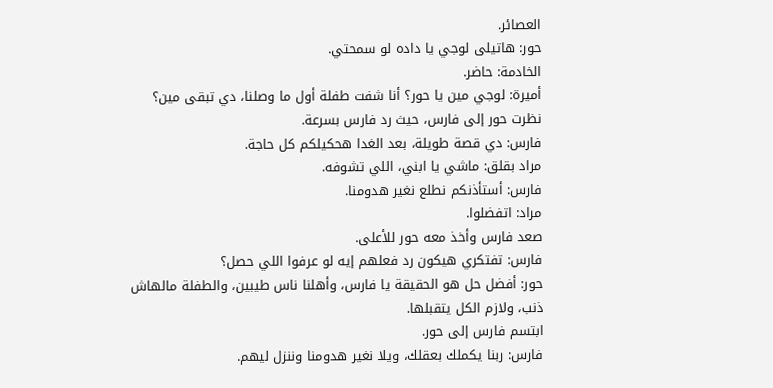العصائر.
حور: هاتيلى لوجي يا داده لو سمحتي.
الخادمة: حاضر.
أميرة: لوجي مين يا حور؟ أنا شفت طفلة أول ما وصلنا، دي تبقى مين؟
نظرت حور إلى فارس، حيث رد فارس بسرعة.
فارس: دي قصة طويلة، بعد الغدا هحكيلكم كل حاجة.
مراد بقلق: ماشي يا ابني، اللي تشوفه.
فارس: أستأذنكم نطلع نغير هدومنا.
مراد: اتفضلوا.
صعد فارس وأخذ معه حور للأعلى.
فارس: تفتكري هيكون رد فعلهم إيه لو عرفوا اللي حصل؟
حور: أفضل حل هو الحقيقة يا فارس، وأهلنا ناس طيبين، والطفلة مالهاش ذنب، ولازم الكل يتقبلها.
ابتسم فارس إلى حور.
فارس: ربنا يكملك بعقلك، ويلا نغير هدومنا وننزل ليهم.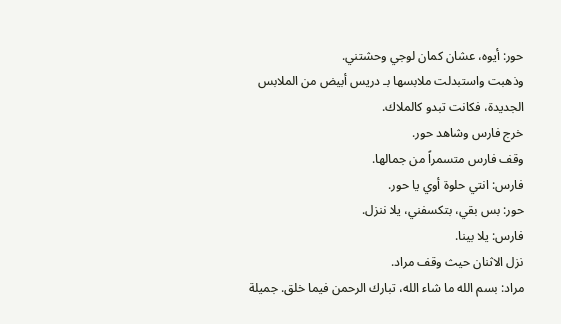حور: أيوه، عشان كمان لوجي وحشتني.
وذهبت واستبدلت ملابسها بـ دريس أبيض من الملابس الجديدة، فكانت تبدو كالملاك.
خرج فارس وشاهد حور.
وقف فارس متسمراً من جمالها.
فارس: انتي حلوة أوي يا حور.
حور: بس بقي، بتكسفني، يلا ننزل.
فارس: يلا بينا.
نزل الاثنان حيث وقف مراد.
مراد: بسم الله ما شاء الله، تبارك الرحمن فيما خلق. جميلة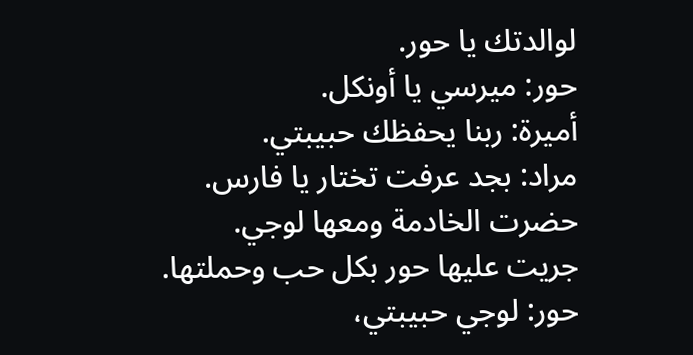لوالدتك يا حور.
حور: ميرسي يا أونكل.
أميرة: ربنا يحفظك حبيبتي.
مراد: بجد عرفت تختار يا فارس.
حضرت الخادمة ومعها لوجي.
جريت عليها حور بكل حب وحملتها.
حور: لوجي حبيبتي،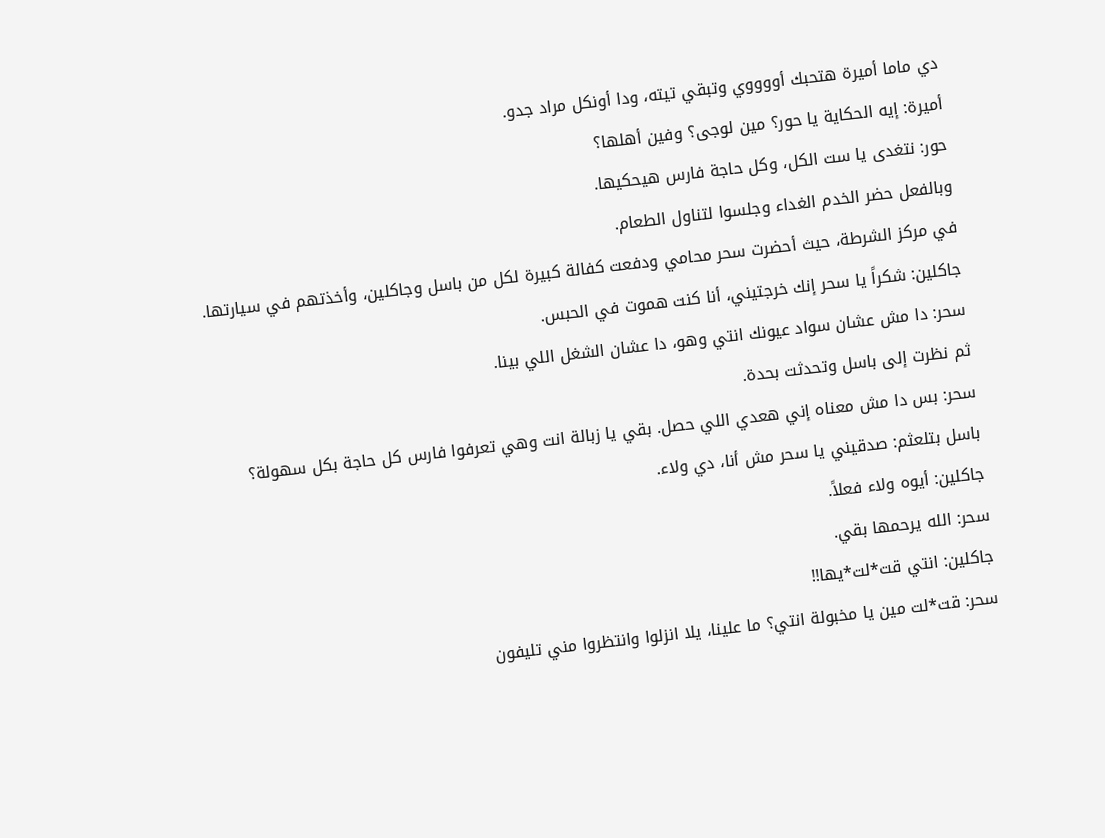دي ماما أميرة هتحبك أووووي وتبقي تيته، ودا أونكل مراد جدو.
أميرة: إيه الحكاية يا حور؟ مين لوجى؟ وفين أهلها؟
حور: نتغدى يا ست الكل، وكل حاجة فارس هيحكيها.
وبالفعل حضر الخدم الغداء وجلسوا لتناول الطعام.
في مركز الشرطة، حيث أحضرت سحر محامي ودفعت كفالة كبيرة لكل من باسل وجاكلين، وأخذتهم في سيارتها.
جاكلين: شكراً يا سحر إنك خرجتيني، أنا كنت هموت في الحبس.
سحر: دا مش عشان سواد عيونك انتي وهو، دا عشان الشغل اللي بينا.
ثم نظرت إلى باسل وتحدثت بحدة.
سحر: بس دا مش معناه إني هعدي اللي حصل. بقي يا زبالة انت وهي تعرفوا فارس كل حاجة بكل سهولة؟
باسل بتلعثم: صدقيني يا سحر مش أنا، دي ولاء.
جاكلين: أيوه ولاء فعلاً.
سحر: الله يرحمها بقي.
جاكلين: انتي قت*لت*يها!!
سحر: قت*لت مين يا مخبولة انتي؟ ما علينا، يلا انزلوا وانتظروا مني تليفون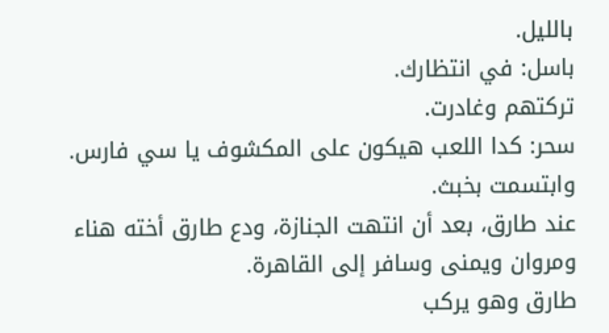بالليل.
باسل: في انتظارك.
تركتهم وغادرت.
سحر: كدا اللعب هيكون على المكشوف يا سي فارس.
وابتسمت بخبث.
عند طارق، بعد أن انتهت الجنازة، ودع طارق أخته هناء ومروان ويمنى وسافر إلى القاهرة.
طارق وهو يركب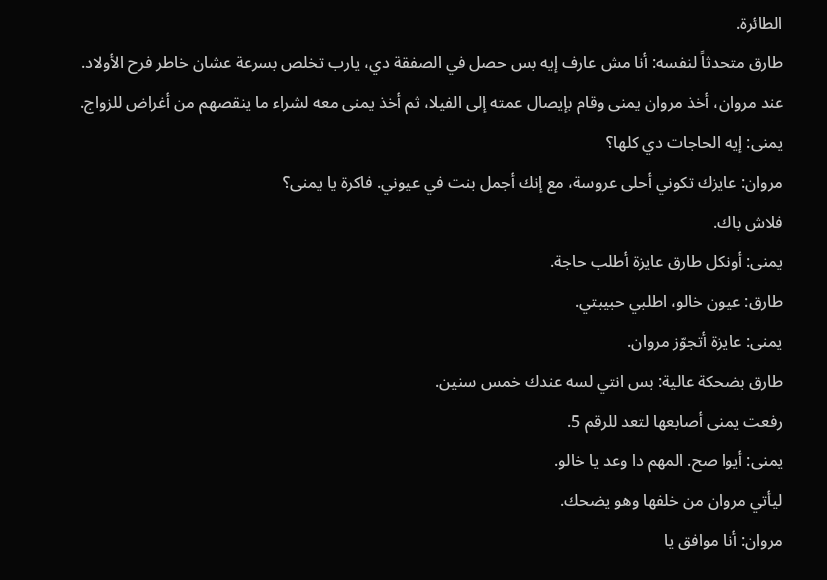الطائرة.
طارق متحدثاً لنفسه: أنا مش عارف إيه بس حصل في الصفقة دي، يارب تخلص بسرعة عشان خاطر فرح الأولاد.
عند مروان، أخذ مروان يمنى وقام بإيصال عمته إلى الفيلا، ثم أخذ يمنى معه لشراء ما ينقصهم من أغراض للزواج.
يمنى: إيه الحاجات دي كلها؟
مروان: عايزك تكوني أحلى عروسة، مع إنك أجمل بنت في عيوني. فاكرة يا يمنى؟
فلاش باك.
يمنى: أونكل طارق عايزة أطلب حاجة.
طارق: عيون خالو، اطلبي حبيبتي.
يمنى: عايزة أتجوّز مروان.
طارق بضحكة عالية: بس انتي لسه عندك خمس سنين.
رفعت يمنى أصابعها لتعد للرقم 5.
يمنى: أيوا صح. المهم دا وعد يا خالو.
ليأتي مروان من خلفها وهو يضحك.
مروان: أنا موافق يا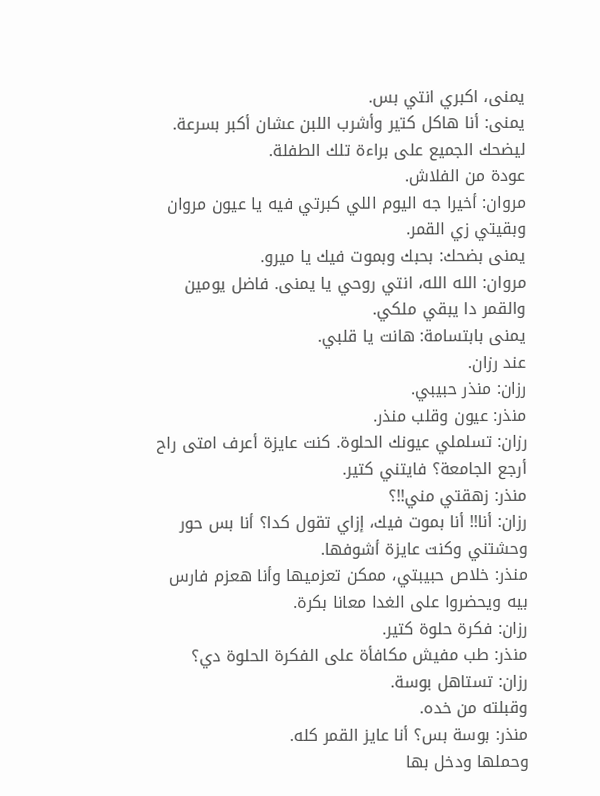يمنى، اكبري انتي بس.
يمنى: أنا هاكل كتير وأشرب اللبن عشان أكبر بسرعة.
ليضحك الجميع على براءة تلك الطفلة.
عودة من الفلاش.
مروان: أخيرا جه اليوم اللي كبرتي فيه يا عيون مروان وبقيتي زي القمر.
يمنى بضحك: بحبك وبموت فيك يا ميرو.
مروان: الله الله، انتي روحي يا يمنى. فاضل يومين والقمر دا يبقي ملكي.
يمنى بابتسامة: هانت يا قلبي.
عند رزان.
رزان: منذر حبيبي.
منذر: عيون وقلب منذر.
رزان: تسلملي عيونك الحلوة. كنت عايزة أعرف امتى راح أرجع الجامعة؟ فايتني كتير.
منذر: زهقتي مني!!؟
رزان: أنا!! أنا بموت فيك، إزاي تقول كدا؟ أنا بس حور وحشتني وكنت عايزة أشوفها.
منذر: خلاص حبيبتي، ممكن تعزميها وأنا هعزم فارس بيه ويحضروا على الغدا معانا بكرة.
رزان: فكرة حلوة كتير.
منذر: طب مفيش مكافأة على الفكرة الحلوة دي؟
رزان: تستاهل بوسة.
وقبلته من خده.
منذر: بوسة بس؟ أنا عايز القمر كله.
وحملها ودخل بها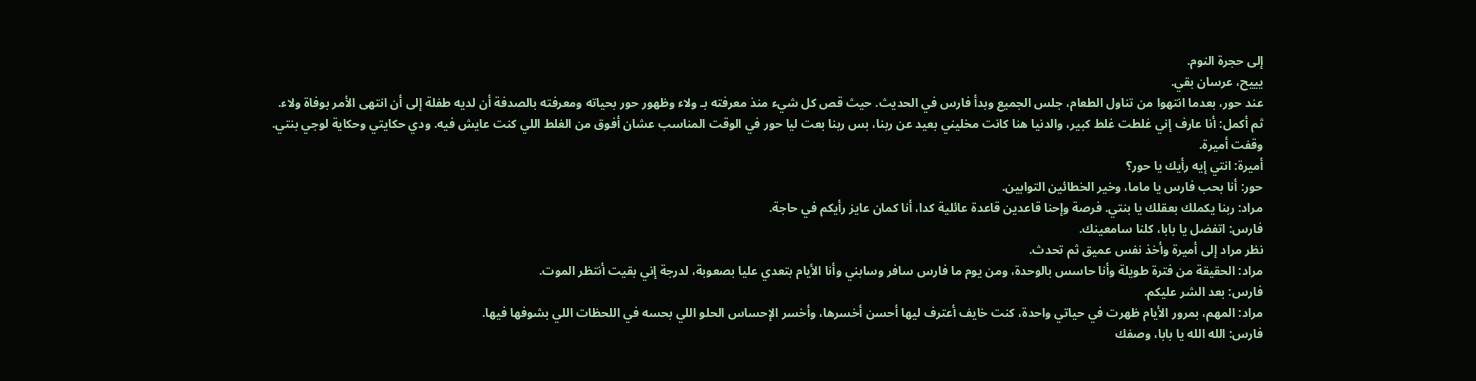إلى حجرة النوم.
يييح، عرسان بقي.
عند حور، بعدما انتهوا من تناول الطعام، جلس الجميع وبدأ فارس في الحديث. حيث قص كل شيء منذ معرفته بـ ولاء وظهور حور بحياته ومعرفته بالصدفة أن لديه طفلة إلى أن انتهى الأمر بوفاة ولاء.
ثم أكمل: أنا عارف إني غلطت غلط كبير، والدنيا هنا كانت مخليني بعيد عن ربنا، بس ربنا بعت ليا حور في الوقت المناسب عشان أفوق من الغلط اللي كنت عايش فيه. ودي حكايتي وحكاية لوجي بنتي.
وقفت أميرة.
أميرة: انتي إيه رأيك يا حور؟
حور: أنا بحب فارس يا ماما، وخير الخطائين التوابين.
مراد: ربنا يكملك بعقلك يا بنتي. فرصة وإحنا قاعدين قاعدة عائلية كدا، أنا كمان عايز رأيكم في حاجة.
فارس: اتفضل يا بابا، كلنا سامعينك.
نظر مراد إلى أميرة وأخذ نفس عميق ثم تحدث.
مراد: الحقيقة من فترة طويلة وأنا حاسس بالوحدة، ومن يوم ما فارس سافر وسابني وأنا الأيام بتعدي عليا بصعوبة، لدرجة إني بقيت أنتظر الموت.
فارس: بعد الشر عليكم.
مراد: المهم، بمرور الأيام ظهرت في حياتي واحدة، كنت خايف أعترف ليها أحسن أخسرها، وأخسر الإحساس الحلو اللي بحسه في اللحظات اللي بشوفها فيها.
فارس: الله الله يا بابا، وصفك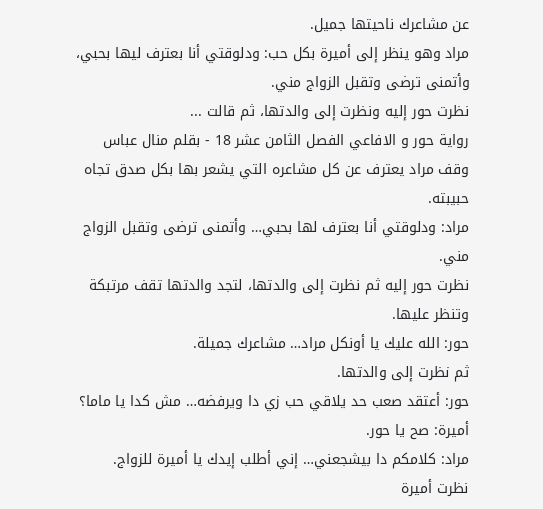عن مشاعرك ناحيتها جميل.
مراد وهو ينظر إلى أميرة بكل حب: ودلوقتي أنا بعترف ليها بحبي، وأتمنى ترضى وتقبل الزواج مني.
نظرت حور إليه ونظرت إلى والدتها، ثم قالت ...
رواية حور و الافاعي الفصل الثامن عشر 18 - بقلم منال عباس
وقف مراد يعترف عن كل مشاعره التي يشعر بها بكل صدق تجاه حبيبته.
مراد: ودلوقتي أنا بعترف لها بحبي… وأتمنى ترضى وتقبل الزواج مني.
نظرت حور إليه ثم نظرت إلى والدتها، لتجد والدتها تقف مرتبكة وتنظر عليها.
حور: الله عليك يا أونكل مراد… مشاعرك جميلة.
ثم نظرت إلى والدتها.
حور: أعتقد صعب حد يلاقي حب زي دا ويرفضه… مش كدا يا ماما؟
أميرة: صح يا حور.
مراد: كلامكم دا بيشجعني… إني أطلب إيدك يا أميرة للزواج.
نظرت أميرة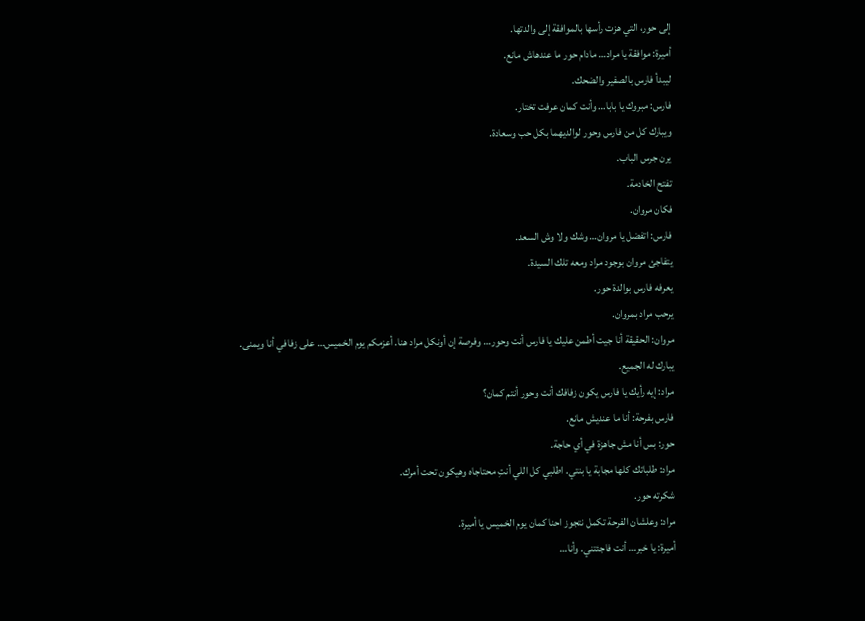إلى حور، التي هزت رأسها بالموافقة إلى والدتها.
أميرة: موافقة يا مراد… مادام حور ما عندهاش مانع.
ليبدأ فارس بالصفير والضحك.
فارس: مبروك يا بابا… وأنت كمان عرفت تختار.
ويبارك كل من فارس وحور لوالديهما بكل حب وسعادة.
يرن جرس الباب.
تفتح الخادمة.
فكان مروان.
فارس: اتفضل يا مروان… وشك ولا وش السعد.
يتفاجئ مروان بوجود مراد ومعه تلك السيدة.
يعرفه فارس بوالدة حور.
يرحب مراد بمروان.
مروان: الحقيقة أنا جيت أطمن عليك يا فارس أنت وحور… وفرصة إن أونكل مراد هنا. أعزمكم يوم الخميس… على زفافي أنا ويمنى.
يبارك له الجميع.
مراد: إيه رأيك يا فارس يكون زفافك أنت وحور أنتم كمان؟
فارس بفرحة: أنا ما عنديش مانع.
حور: بس أنا مش جاهزة في أي حاجة.
مراد: طلباتك كلها مجابة يا بنتي. اطلبي كل اللي أنتِ محتاجاه وهيكون تحت أمرك.
شكرته حور.
مراد: وعلشان الفرحة تكمل نتجوز احنا كمان يوم الخميس يا أميرة.
أميرة: يا خبر… أنت فاجئتني. وأنا…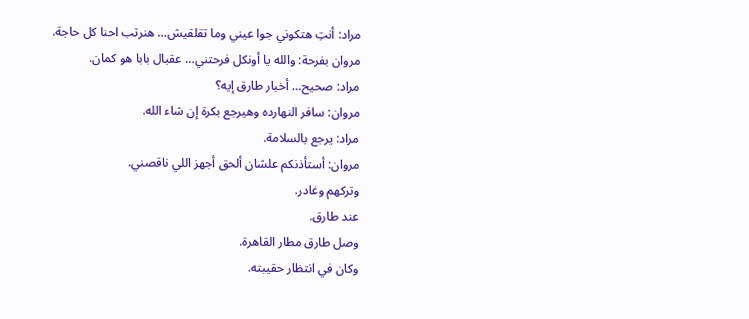مراد: أنتِ هتكوني جوا عيني وما تقلقيش… هنرتب احنا كل حاجة.
مروان بفرحة: والله يا أونكل فرحتني… عقبال بابا هو كمان.
مراد: صحيح… أخبار طارق إيه؟
مروان: سافر النهارده وهيرجع بكرة إن شاء الله.
مراد: يرجع بالسلامة.
مروان: أستأذنكم علشان ألحق أجهز اللي ناقصني.
وتركهم وغادر.
عند طارق.
وصل طارق مطار القاهرة.
وكان في انتظار حقيبته.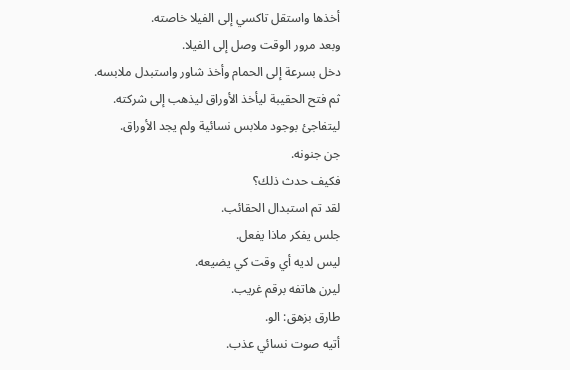أخذها واستقل تاكسي إلى الفيلا خاصته.
وبعد مرور الوقت وصل إلى الفيلا.
دخل بسرعة إلى الحمام وأخذ شاور واستبدل ملابسه.
ثم فتح الحقيبة ليأخذ الأوراق ليذهب إلى شركته.
ليتفاجئ بوجود ملابس نسائية ولم يجد الأوراق.
جن جنونه.
فكيف حدث ذلك؟
لقد تم استبدال الحقائب.
جلس يفكر ماذا يفعل.
ليس لديه أي وقت كي يضيعه.
ليرن هاتفه برقم غريب.
طارق بزهق: الو.
أتيه صوت نسائي عذب.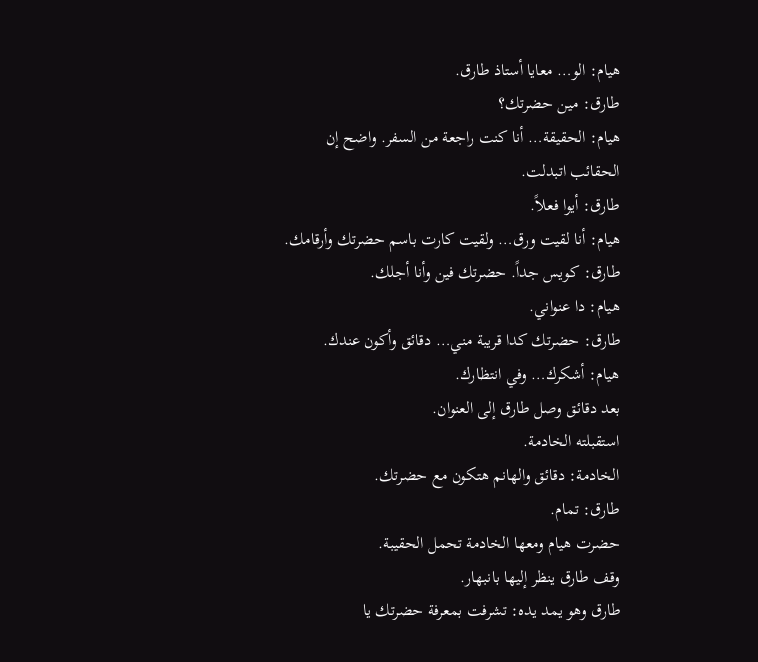هيام: الو… معايا أستاذ طارق.
طارق: مين حضرتك؟
هيام: الحقيقة… أنا كنت راجعة من السفر. واضح إن الحقائب اتبدلت.
طارق: أيوا فعلاً.
هيام: أنا لقيت ورق… ولقيت كارت باسم حضرتك وأرقامك.
طارق: كويس جداً. حضرتك فين وأنا أجلك.
هيام: دا عنواني.
طارق: حضرتك كدا قريبة مني… دقائق وأكون عندك.
هيام: أشكرك… وفي انتظارك.
بعد دقائق وصل طارق إلى العنوان.
استقبلته الخادمة.
الخادمة: دقائق والهانم هتكون مع حضرتك.
طارق: تمام.
حضرت هيام ومعها الخادمة تحمل الحقيبة.
وقف طارق ينظر إليها بانبهار.
طارق وهو يمد يده: تشرفت بمعرفة حضرتك يا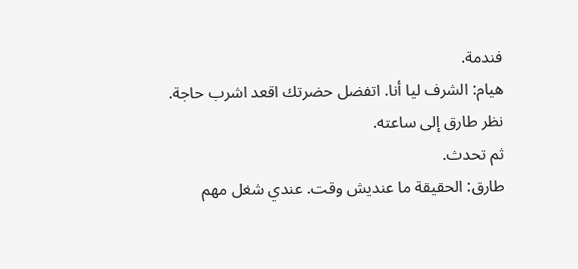فندمة.
هيام: الشرف ليا أنا. اتفضل حضرتك اقعد اشرب حاجة.
نظر طارق إلى ساعته.
ثم تحدث.
طارق: الحقيقة ما عنديش وقت. عندي شغل مهم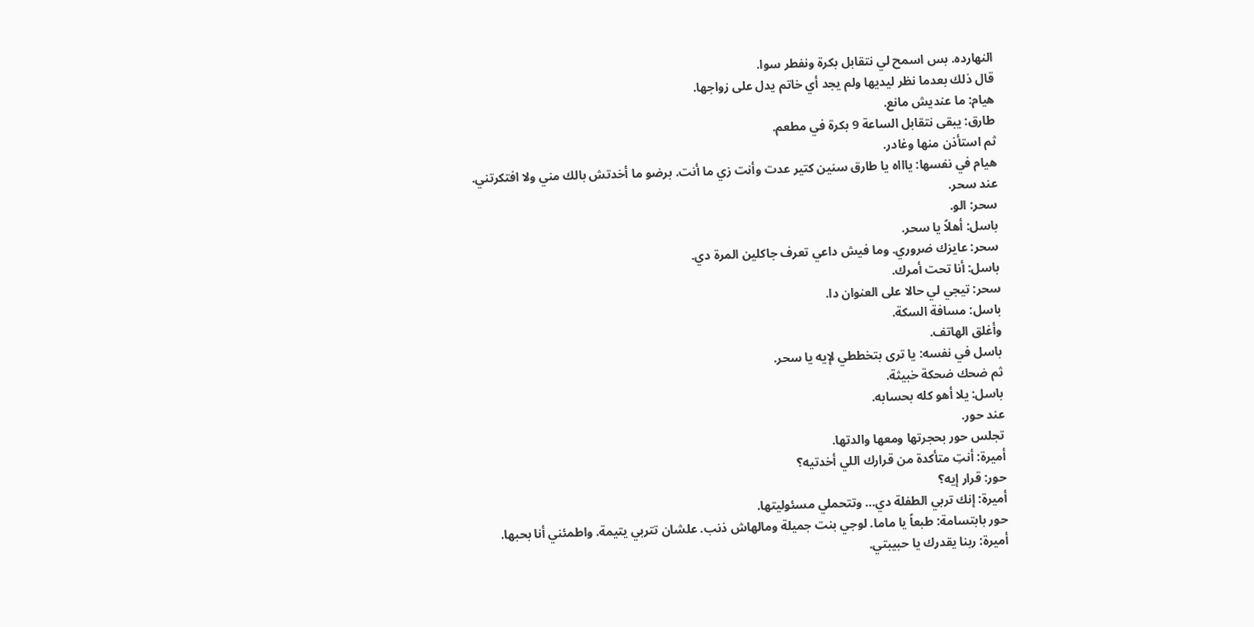النهارده. بس اسمح لي نتقابل بكرة ونفطر سوا.
قال ذلك بعدما نظر ليديها ولم يجد أي خاتم يدل على زواجها.
هيام: ما عنديش مانع.
طارق: يبقى نتقابل الساعة 9 بكرة في مطعم.
ثم استأذن منها وغادر.
هيام في نفسها: ياااه يا طارق سنين كتير عدت وأنت زي ما أنت. برضو ما أخدتش بالك مني ولا افتكرتني.
عند سحر.
سحر: الو.
باسل: أهلاً يا سحر.
سحر: عايزك ضروري. وما فيش داعي تعرف جاكلين المرة دي.
باسل: أنا تحت أمرك.
سحر: تيجي لي حالا على العنوان دا.
باسل: مسافة السكة.
وأغلق الهاتف.
باسل في نفسه: يا ترى بتخططي لإيه يا سحر.
ثم ضحك ضحكة خبيثة.
باسل: يلا أهو كله بحسابه.
عند حور.
تجلس حور بحجرتها ومعها والدتها.
أميرة: أنتِ متأكدة من قرارك اللي أخدتيه؟
حور: قرار إيه؟
أميرة: إنك تربي الطفلة دي… وتتحملي مسئوليتها.
حور بابتسامة: طبعاً يا ماما. لوجي بنت جميلة ومالهاش ذنب. علشان تتربي يتيمة. واطمئني أنا بحبها.
أميرة: ربنا يقدرك يا حبيبتي.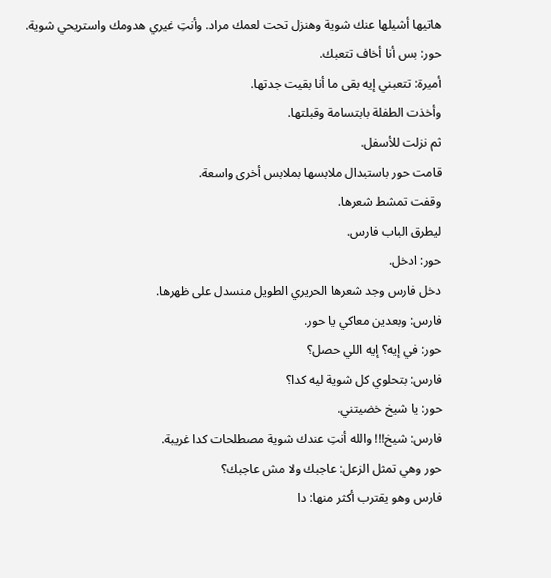هاتيها أشيلها عنك شوية وهنزل تحت لعمك مراد. وأنتِ غيري هدومك واستريحي شوية.
حور: بس أنا أخاف تتعبك.
أميرة: تتعبني إيه بقى ما أنا بقيت جدتها.
وأخذت الطفلة بابتسامة وقبلتها.
ثم نزلت للأسفل.
قامت حور باستبدال ملابسها بملابس أخرى واسعة.
وقفت تمشط شعرها.
ليطرق الباب فارس.
حور: ادخل.
دخل فارس وجد شعرها الحريري الطويل منسدل على ظهرها.
فارس: وبعدين معاكي يا حور.
حور: في إيه؟ إيه اللي حصل؟
فارس: بتحلوي كل شوية ليه كدا؟
حور: يا شيخ خضيتني.
فارس: شيخ!!! والله أنتِ عندك شوية مصطلحات كدا غريبة.
حور وهي تمثل الزعل: عاجبك ولا مش عاجبك؟
فارس وهو يقترب أكثر منها: دا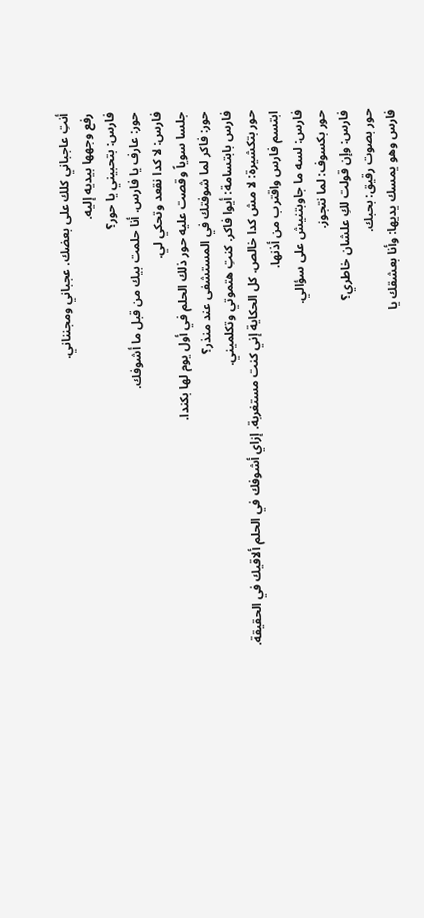أنتِ عاجباني كلك على بعضك. عجباني ومجنناني.
رفع وجهها بيديه إليه.
فارس: بتحبيني يا حور؟
حور: عارف يا فارس. أنا حلمت بيك من قبل ما أشوفك.
فارس: لا كدا نقعد وتحكي لي.
جلسا سوياً وقصت عليه حور ذلك الحلم في أول يوم لها بكندا.
حور: فاكر لما شوفتك في المستشفى عند منذر؟
فارس بابتسامة: أيوا فاكر. كنتِ هتموتي وتكلميني.
حور بتكشيرة: لا مش كدا خالص. كل الحكاية إني كنت مستغربة. إزاي أشوفك في الحلم ألاقيك في الحقيقة.
ابتسم فارس واقترب من أذنها.
فارس: لسه ما جاوبتنيش على سؤالي.
حور بكسوف: لما نتجوز.
فارس: وإن قولت لكِ علشان خاطري؟
حور بصوت رقيق: بحبك.
فارس وهو يمسك يديها: وأنا بعشقك يا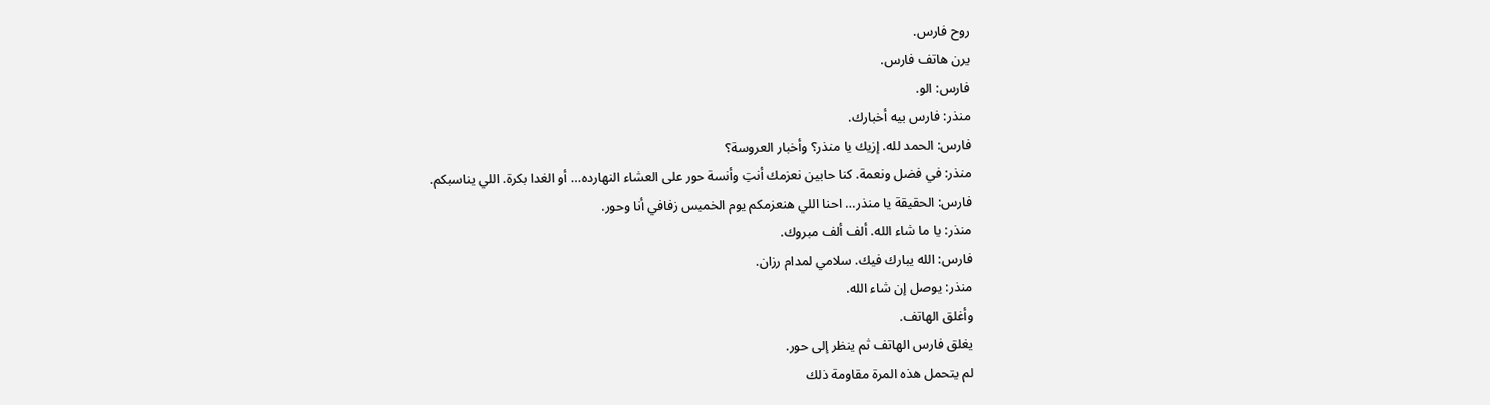روح فارس.
يرن هاتف فارس.
فارس: الو.
منذر: فارس بيه أخبارك.
فارس: الحمد لله. إزيك يا منذر؟ وأخبار العروسة؟
منذر: في فضل ونعمة. كنا حابين نعزمك أنتِ وأنسة حور على العشاء النهارده… أو الغدا بكرة. اللي يناسبكم.
فارس: الحقيقة يا منذر… احنا اللي هنعزمكم يوم الخميس زفافي أنا وحور.
منذر: يا ما شاء الله. ألف ألف مبروك.
فارس: الله يبارك فيك. سلامي لمدام رزان.
منذر: يوصل إن شاء الله.
وأغلق الهاتف.
يغلق فارس الهاتف ثم ينظر إلى حور.
لم يتحمل هذه المرة مقاومة ذلك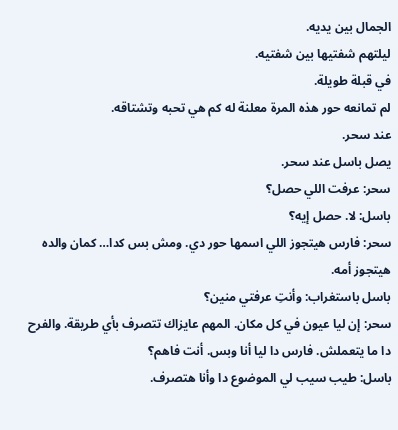الجمال بين يديه.
ليلتهم شفتيها بين شفتيه.
في قبلة طويلة.
لم تمانعه حور هذه المرة معلنة له كم هي تحبه وتشتاقه.
عند سحر.
يصل باسل عند سحر.
سحر: عرفت اللي حصل؟
باسل: لا. حصل إيه؟
سحر: فارس هيتجوز اللي اسمها حور دي. ومش بس كدا… كمان والده هيتجوز أمه.
باسل باستغراب: وأنتِ عرفتي منين؟
سحر: إن ليا عيون في كل مكان. المهم عايزاك تتصرف بأي طريقة. والفرح دا ما يتعملش. فارس دا ليا أنا وبس. أنت فاهم؟
باسل: طيب سيب لي الموضوع دا وأنا هتصرف.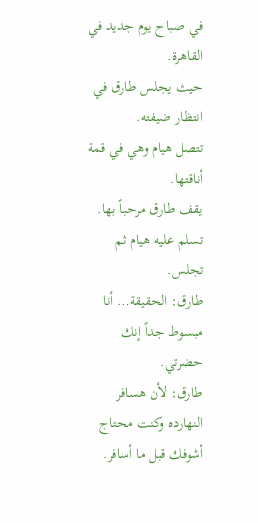في صباح يوم جديد في القاهرة.
حيث يجلس طارق في انتظار ضيفته.
تتصل هيام وهي في قمة أناقتها.
يقف طارق مرحباً بها.
تسلم عليه هيام ثم تجلس.
طارق: الحقيقة… أنا مبسوط جداً إنك حضرتي.
طارق: لأن هسافر النهارده وكنت محتاج أشوفك قبل ما أسافر.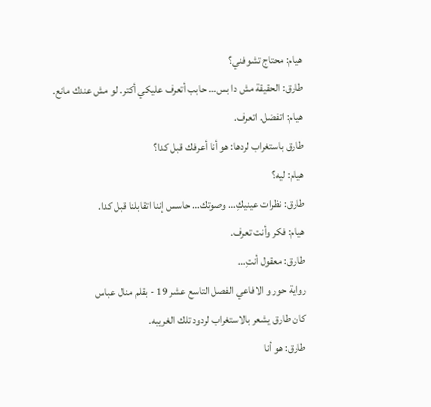هيام: محتاج تشوفني؟
طارق: الحقيقة مش دا بس… حابب أتعرف عليكي أكتر. لو مش عندك مانع.
هيام: اتفضل. اتعرف.
طارق باستغراب لردها: هو أنا أعرفك قبل كدا؟
هيام: ليه؟
طارق: نظرات عينيكِ… وصوتك… حاسس إننا اتقابلنا قبل كدا.
هيام: فكر وأنت تعرف.
طارق: معقول أنتِ…
رواية حور و الافاعي الفصل التاسع عشر 19 - بقلم منال عباس
كان طارق يشعر بالاستغراب لردود تلك الغريبه.
طارق: هو أنا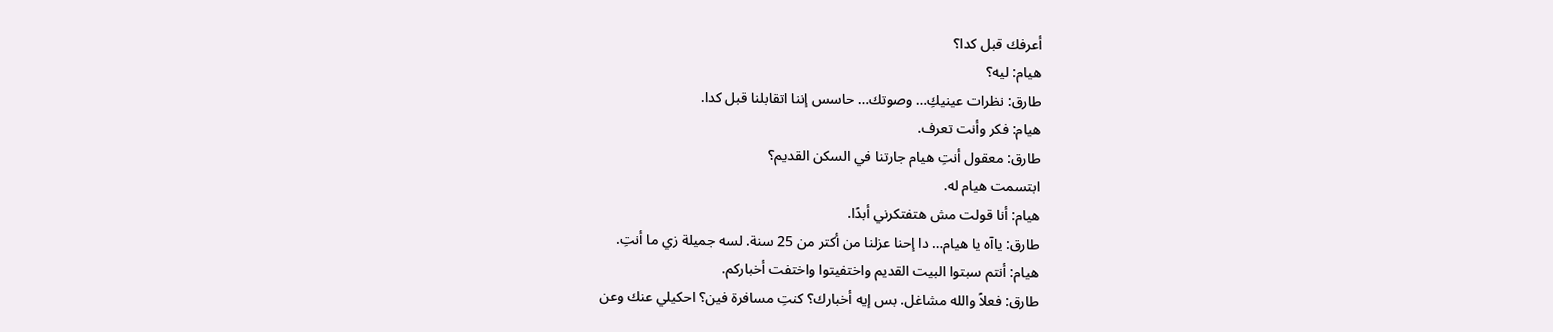أعرفك قبل كدا؟
هيام: ليه؟
طارق: نظرات عينيكِ… وصوتك… حاسس إننا اتقابلنا قبل كدا.
هيام: فكر وأنت تعرف.
طارق: معقول أنتِ هيام جارتنا في السكن القديم؟
ابتسمت هيام له.
هيام: أنا قولت مش هتفتكرني أبدًا.
طارق: ياآه يا هيام… دا إحنا عزلنا من أكتر من 25 سنة. لسه جميلة زي ما أنتِ.
هيام: أنتم سبتوا البيت القديم واختفيتوا واختفت أخباركم.
طارق: فعلاً والله مشاغل. بس إيه أخبارك؟ كنتِ مسافرة فين؟ احكيلي عنك وعن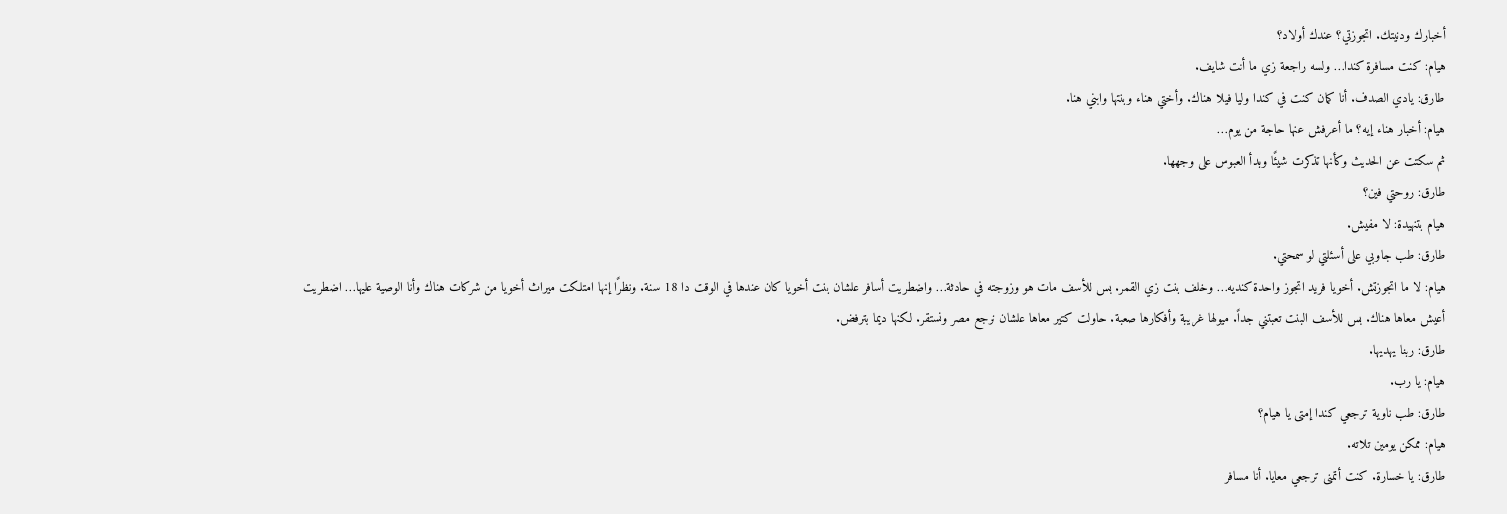أخبارك ودنيتك. اتجوزتي؟ عندك أولاد؟
هيام: كنت مسافرة كندا… ولسه راجعة زي ما أنت شايف.
طارق: يادي الصدف. أنا كمان كنت في كندا وليا فيلا هناك. وأختي هناء وبنتها وابني هنا.
هيام: أخبار هناء إيه؟ ما أعرفش عنها حاجة من يوم…
ثم سكتت عن الحديث وكأنها تذكرت شيئًا وبدأ العبوس على وجهها.
طارق: روحتي فين؟
هيام بتنهيدة: لا مفيش.
طارق: طب جاوبي على أسئلتي لو سمحتي.
هيام: لا ما اتجوزتش. أخويا فريد اتجوز واحدة كنديه… وخلف بنت زي القمر. بس للأسف مات هو وزوجته في حادثة… واضطريت أسافر علشان بنت أخويا كان عندها في الوقت دا 18 سنة. ونظرًا إنها امتلكت ميراث أخويا من شركات هناك وأنا الوصية عليها… اضطريت أعيش معاها هناك. بس للأسف البنت تعبتني جداً. ميولها غريبة وأفكارها صعبة. حاولت كتير معاها علشان نرجع مصر ونستقر. لكنها ديما بترفض.
طارق: ربنا يهديها.
هيام: يا رب.
طارق: طب ناوية ترجعي كندا إمتى يا هيام؟
هيام: ممكن يومين تلاته.
طارق: يا خسارة. كنت أتمنى ترجعي معايا. أنا مسافر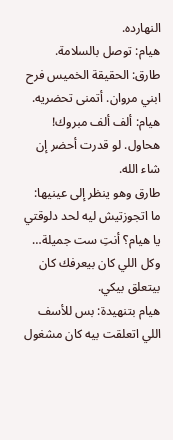النهارده.
هيام: توصل بالسلامة.
طارق: الحقيقة الخميس فرح ابني مروان. أتمنى تحضريه.
هيام: ألف ألف مبروك! هحاول. لو قدرت أحضر إن شاء الله.
طارق وهو ينظر إلى عينيها: ما اتجوزتيش ليه لحد دلوقتي يا هيام؟ أنتِ ست جميلة… وكل اللي كان بيعرفك كان بيتعلق بيكي.
هيام بتنهيدة: بس للأسف اللي اتعلقت بيه كان مشغول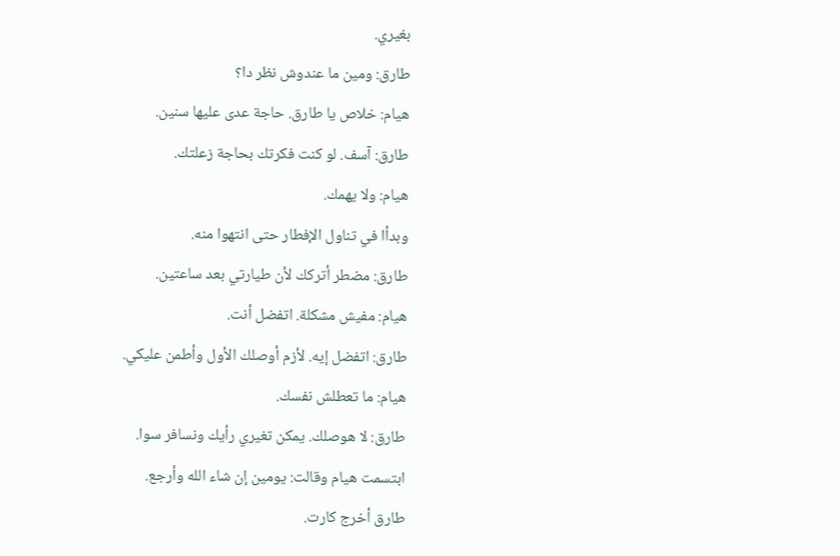بغيري.
طارق: ومين ما عندوش نظر دا؟
هيام: خلاص يا طارق. حاجة عدى عليها سنين.
طارق: آسف. لو كنت فكرتك بحاجة زعلتك.
هيام: ولا يهمك.
وبدأا في تناول الإفطار حتى انتهوا منه.
طارق: مضطر أتركك لأن طيارتي بعد ساعتين.
هيام: مفيش مشكلة. اتفضل أنت.
طارق: اتفضل إيه. لأزم أوصلك الأول وأطمن عليكي.
هيام: ما تعطلش نفسك.
طارق: لا هوصلك. يمكن تغيري رأيك ونسافر سوا.
ابتسمت هيام وقالت: يومين إن شاء الله وأرجع.
طارق أخرج كارت.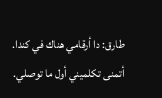طارق: دا أرقامي هناك في كندا. أتمنى تكلميني أول ما توصلي.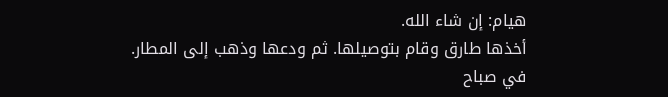هيام: إن شاء الله.
أخذها طارق وقام بتوصيلها. ثم ودعها وذهب إلى المطار.
في صباح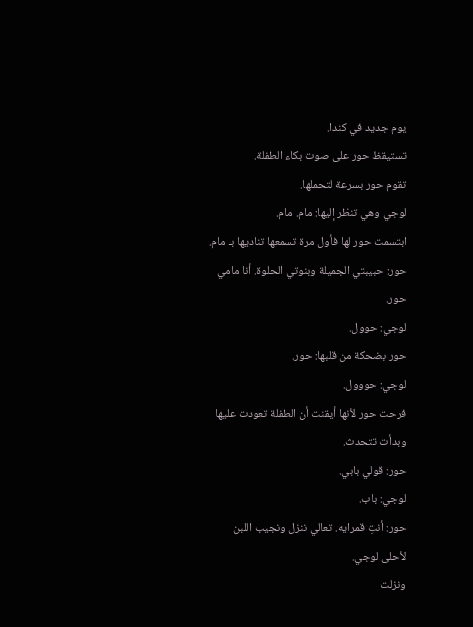يوم جديد في كندا.
تستيقظ حور على صوت بكاء الطفلة.
تقوم حور بسرعة لتحملها.
لوجي وهي تنظر إليها: مام. مام.
ابتسمت حور لها فأول مرة تسمعها تناديها بـ مام.
حور: حبيبتي الجميلة وبنوتي الحلوة. أنا مامي حور.
لوجي: حوول.
حور بضحكة من قلبها: حور.
لوجي: حووول.
فرحت حور لأنها أيقنت أن الطفلة تعودت عليها وبدأت تتحدث.
حور: قولي بابي.
لوجي: باب.
حور: أنتِ قمرايه. تعالي ننزل ونجيب اللبن لأحلى لوجي.
ونزلت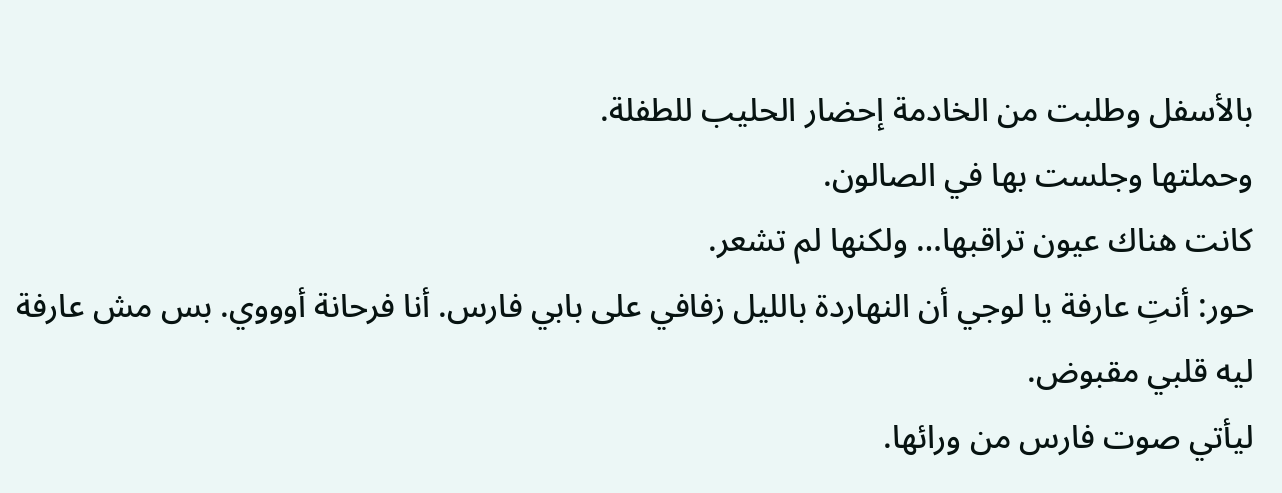بالأسفل وطلبت من الخادمة إحضار الحليب للطفلة.
وحملتها وجلست بها في الصالون.
كانت هناك عيون تراقبها… ولكنها لم تشعر.
حور: أنتِ عارفة يا لوجي أن النهاردة بالليل زفافي على بابي فارس. أنا فرحانة أوووي. بس مش عارفة ليه قلبي مقبوض.
ليأتي صوت فارس من ورائها.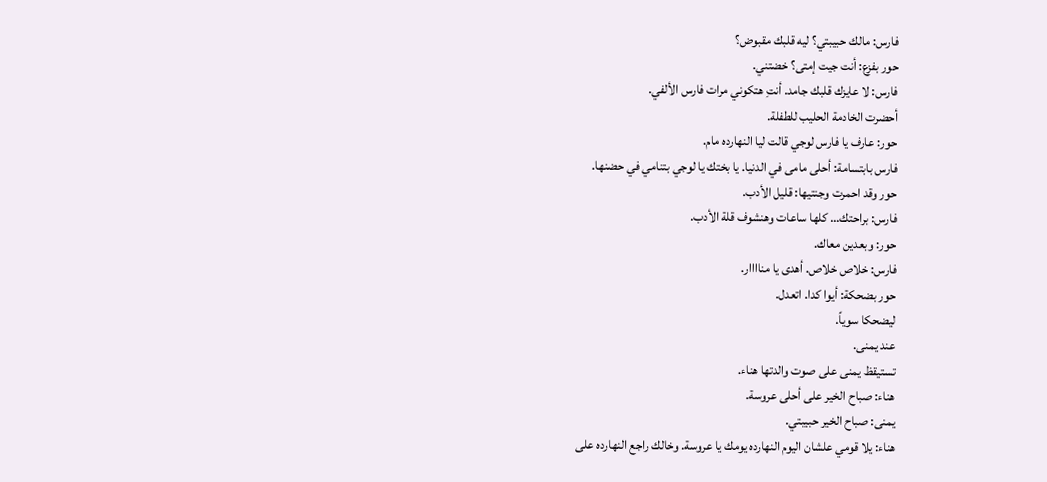فارس: مالك حبيبتي؟ ليه قلبك مقبوض؟
حور بفزع: أنت جيت إمتى؟ خضتني.
فارس: لا عايزك قلبك جامد. أنتِ هتكوني مرات فارس الألفي.
أحضرت الخادمة الحليب للطفلة.
حور: عارف يا فارس لوجي قالت ليا النهارده مام.
فارس بابتسامة: أحلى مامى في الدنيا. يا بختك يا لوجي بتنامي في حضنها.
حور وقد احمرت وجنتيها: قليل الأدب.
فارس: براحتك… كلها ساعات وهنشوف قلة الأدب.
حور: وبعدين معاك.
فارس: خلاص خلاص. أهدى يا مناااار.
حور بضحكة: أيوا كدا. اتعدل.
ليضحكا سوياً.
عند يمنى.
تستيقظ يمنى على صوت والدتها هناء.
هناء: صباح الخير على أحلى عروسة.
يمنى: صباح الخير حبيبتي.
هناء: يلا قومي علشان اليوم النهارده يومك يا عروسة. وخالك راجع النهارده على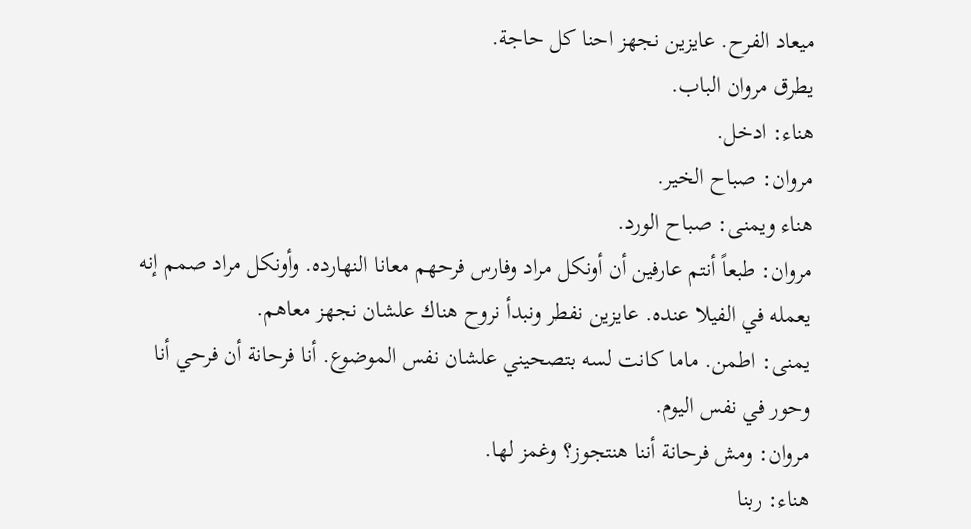ميعاد الفرح. عايزين نجهز احنا كل حاجة.
يطرق مروان الباب.
هناء: ادخل.
مروان: صباح الخير.
هناء ويمنى: صباح الورد.
مروان: طبعاً أنتم عارفين أن أونكل مراد وفارس فرحهم معانا النهارده. وأونكل مراد صمم إنه يعمله في الفيلا عنده. عايزين نفطر ونبدأ نروح هناك علشان نجهز معاهم.
يمنى: اطمن. ماما كانت لسه بتصحيني علشان نفس الموضوع. أنا فرحانة أن فرحي أنا وحور في نفس اليوم.
مروان: ومش فرحانة أننا هنتجوز؟ وغمز لها.
هناء: ربنا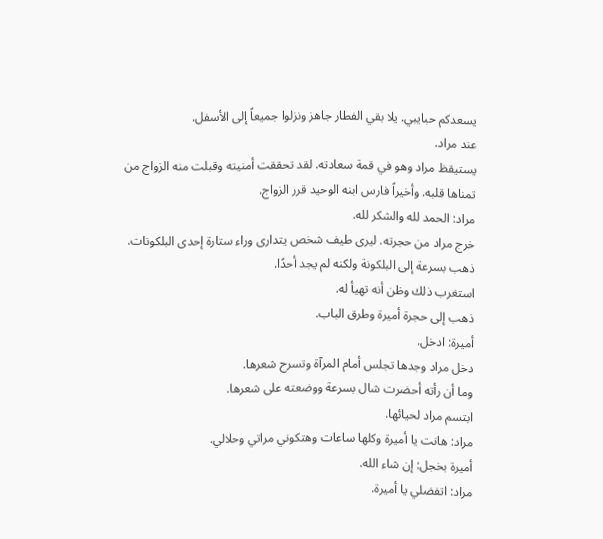يسعدكم حبايبي. يلا بقي الفطار جاهز ونزلوا جميعاً إلى الأسفل.
عند مراد.
يستيقظ مراد وهو في قمة سعادته. لقد تحققت أمنيته وقبلت منه الزواج من تمناها قلبه. وأخيراً فارس ابنه الوحيد قرر الزواج.
مراد: الحمد لله والشكر لله.
خرج مراد من حجرته. ليرى طيف شخص يتدارى وراء ستارة إحدى البلكونات.
ذهب بسرعة إلى البلكونة ولكنه لم يجد أحدًا.
استغرب ذلك وظن أنه تهيأ له.
ذهب إلى حجرة أميرة وطرق الباب.
أميرة: ادخل.
دخل مراد وجدها تجلس أمام المرآة وتسرح شعرها.
وما أن رأته أحضرت شال بسرعة ووضعته على شعرها.
ابتسم مراد لحيائها.
مراد: هانت يا أميرة وكلها ساعات وهتكوني مراتي وحلالي.
أميرة بخجل: إن شاء الله.
مراد: اتفضلي يا أميرة.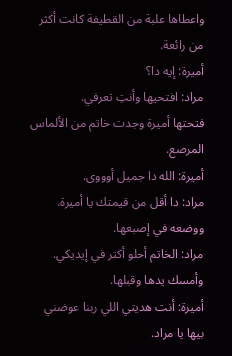واعطاها علبة من القطيفة كانت أكثر من رائعة.
أميرة: إيه دا؟
مراد: افتحيها وأنتِ تعرفي.
فتحتها أميرة وجدت خاتم من الألماس المرصع.
أميرة: الله دا جميل أوووى.
مراد: دا أقل من قيمتك يا أميرة.
ووضعه في إصبعها.
مراد: الخاتم أحلو أكتر في إيديكي.
وأمسك يدها وقبلها.
أميرة: أنت هديتي اللي ربنا عوضني بيها يا مراد.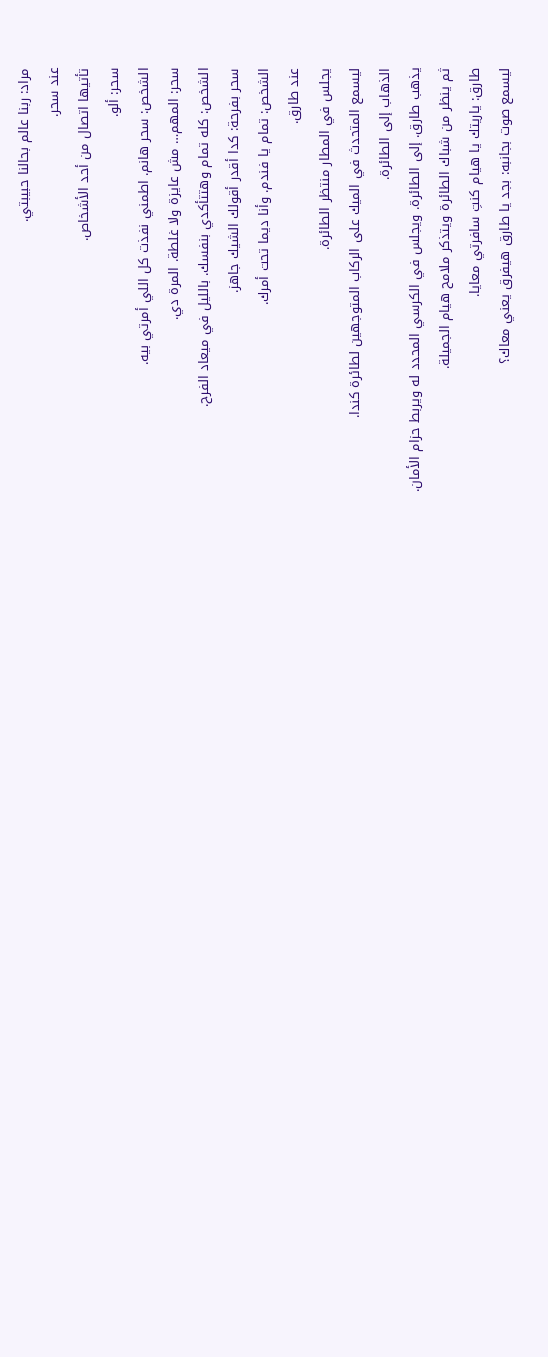مراد: ربنا عالم بحالنا حبيبتي.
عند سحر.
تأتيها اتصال من أحد الأشخاص.
سحر: ألو.
الشخص: سحر هانم. اطمني نفذت كل اللي أمرتي بيه.
سحر: المهم… مش عايزة ولا غلطة. المرة دي.
الشخص: كله تمام وهتتأكدي بنفسك. بالليل في ميعاد الفرح.
سحر بفرحة: كدا أقدر أقولك الشيك جاهز.
الشخص: تمام يا فندم. وأنا ديما تحت أمرك.
عند طارق.
يجلس في المطار منتظر الطائرة.
ليسمع المتحدث في الميك على الركاب المتوجهين لطائرة كندا.
الذهاب إلى الطائرة.
يذهب طارق. إلى الطائرة. ويجلس في الكرسي المحدد له ويربط حزام الأمان.
ثم ينظر من شباك الطائرة ويتذكر ملامح هيام الجميلة.
طارق: ياريتك يا هيام كنتِ سافرتي معايا.
ليسمع صوت بجانبه: بجد يا طارق هيفرق يعني معاك؟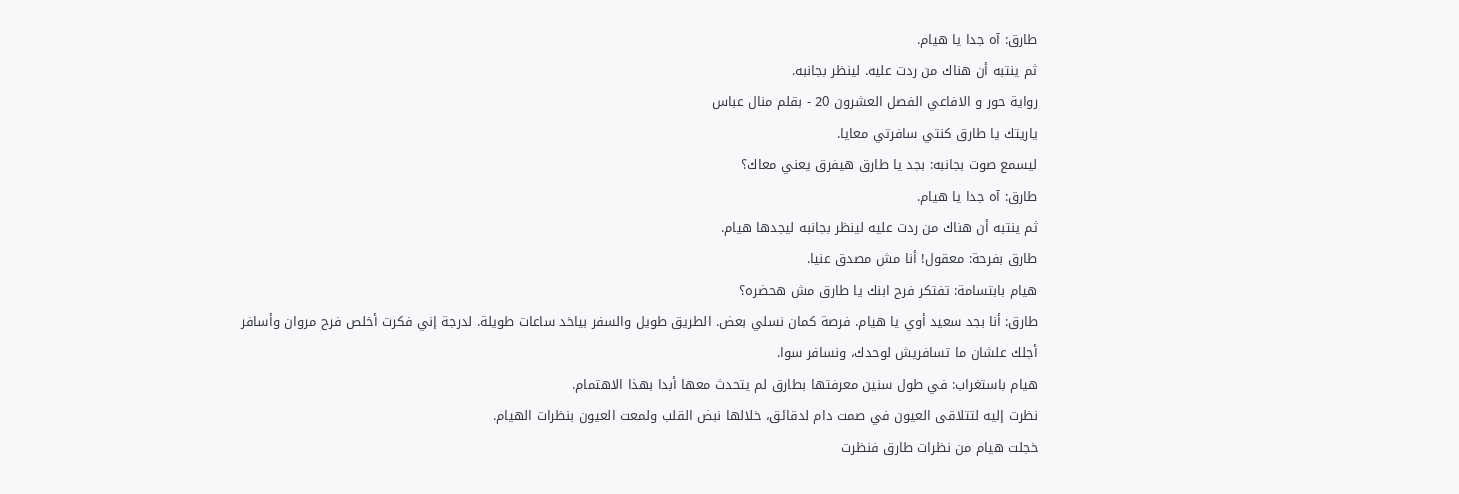طارق: آه جدا يا هيام.
ثم ينتبه أن هناك من ردت عليه. لينظر بجانبه.
رواية حور و الافاعي الفصل العشرون 20 - بقلم منال عباس
ياريتك يا طارق كنتي سافرتي معايا.
ليسمع صوت بجانبه: بجد يا طارق هيفرق يعني معاك؟
طارق: آه جدا يا هيام.
ثم ينتبه أن هناك من ردت عليه لينظر بجانبه ليجدها هيام.
طارق بفرحة: معقول! أنا مش مصدق عنيا.
هيام بابتسامة: تفتكر فرح ابنك يا طارق مش هحضره؟
طارق: أنا بجد سعيد أوي يا هيام. فرصة كمان نسلي بعض. الطريق طويل والسفر بياخد ساعات طويلة. لدرجة إني فكرت أخلص فرح مروان وأسافر أجلك علشان ما تسافريش لوحدك، ونسافر سوا.
هيام باستغراب: في طول سنين معرفتها بطارق لم يتحدث معها أبدا بهذا الاهتمام.
نظرت إليه لتتلاقى العيون في صمت دام لدقائق، خلالها نبض القلب ولمعت العيون بنظرات الهيام.
خجلت هيام من نظرات طارق فنظرت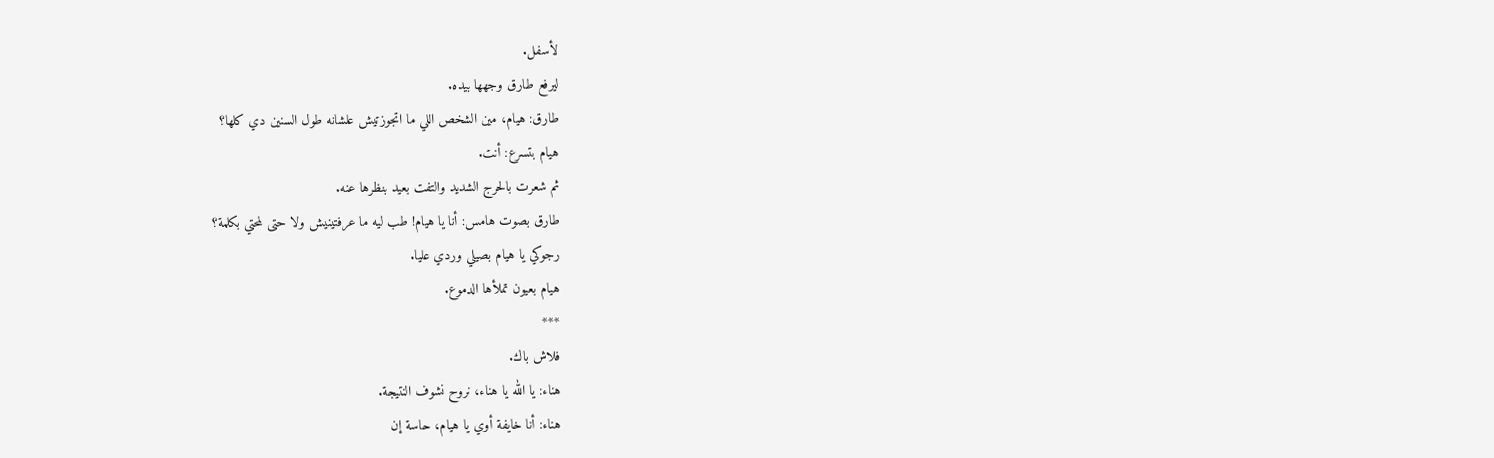لأسفل.
ليرفع طارق وجهها بيده.
طارق: هيام، مين الشخص اللي ما اتجوزتيش علشانه طول السنين دي كلها؟
هيام بتسرع: أنت.
ثم شعرت بالحرج الشديد والتفت بعيد بنظرها عنه.
طارق بصوت هامس: أنا يا هيام! طب ليه ما عرفتينيش ولا حتى لمحتي بكلمة؟
رجوكي يا هيام بصيلي وردي عليا.
هيام بعيون تملأها الدموع.
***
فلاش باك.
هناء: يا الله يا هناء، نروح نشوف النتيجة.
هناء: أنا خايفة أوي يا هيام، حاسة إن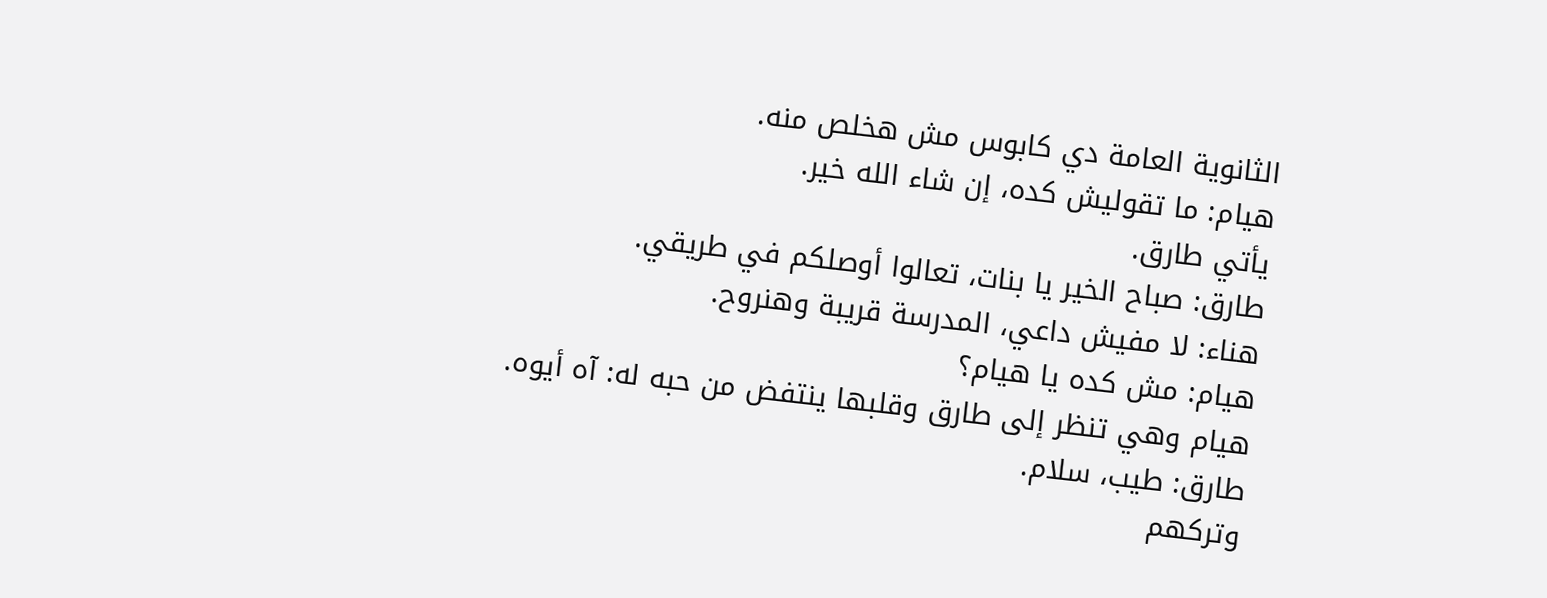الثانوية العامة دي كابوس مش هخلص منه.
هيام: ما تقوليش كده، إن شاء الله خير.
يأتي طارق.
طارق: صباح الخير يا بنات، تعالوا أوصلكم في طريقي.
هناء: لا مفيش داعي، المدرسة قريبة وهنروح.
هيام: مش كده يا هيام؟
هيام وهي تنظر إلى طارق وقلبها ينتفض من حبه له: آه أيوه.
طارق: طيب، سلام.
وتركهم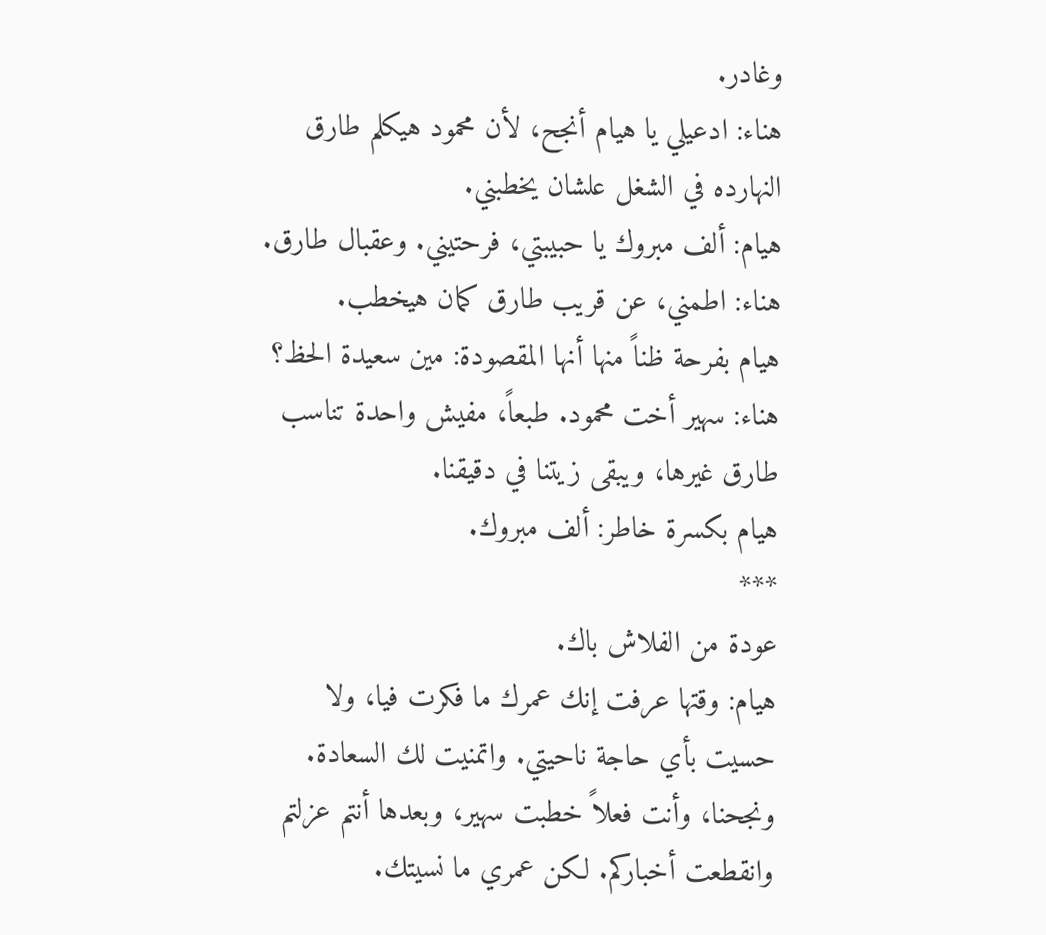وغادر.
هناء: ادعيلي يا هيام أنجح، لأن محمود هيكلم طارق النهارده في الشغل علشان يخطبني.
هيام: ألف مبروك يا حبيبتي، فرحتيني. وعقبال طارق.
هناء: اطمني، عن قريب طارق كمان هيخطب.
هيام بفرحة ظناً منها أنها المقصودة: مين سعيدة الحظ؟
هناء: سهير أخت محمود. طبعاً، مفيش واحدة تناسب طارق غيرها، ويبقى زيتنا في دقيقنا.
هيام بكسرة خاطر: ألف مبروك.
***
عودة من الفلاش باك.
هيام: وقتها عرفت إنك عمرك ما فكرت فيا، ولا حسيت بأي حاجة ناحيتي. واتمنيت لك السعادة. ونجحنا، وأنت فعلاً خطبت سهير، وبعدها أنتم عزلتم وانقطعت أخباركم. لكن عمري ما نسيتك.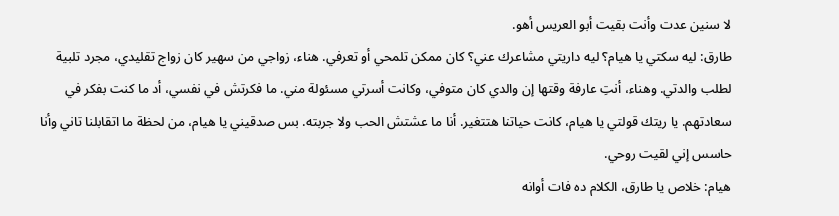لا سنين عدت وأنت بقيت أبو العريس أهو.
طارق: ليه سكتي يا هيام؟ ليه داريتي مشاعرك عني؟ كان ممكن تلمحي أو تعرفي. هناء، زواجي من سهير كان زواج تقليدي، مجرد تلبية لطلب والدتي. وهناء، أنتِ عارفة وقتها إن والدي كان متوفي، وكانت أسرتي مسئولة مني. ما فكرتش في نفسي، أد ما كنت بفكر في سعادتهم. يا ريتك قولتي يا هيام، كانت حياتنا هتتغير. أنا ما عشتش الحب ولا جربته. بس صدقيني يا هيام، من لحظة ما اتقابلنا تاني وأنا حاسس إني لقيت روحي.
هيام: خلاص يا طارق، الكلام ده فات أوانه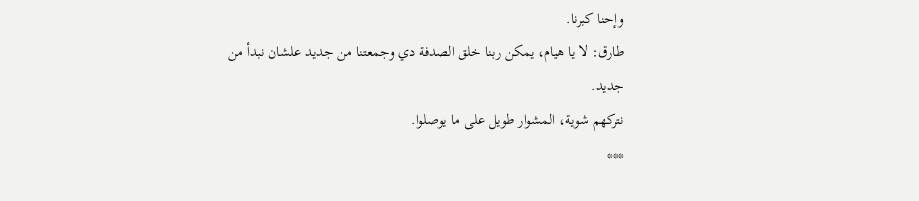وإحنا كبرنا.
طارق: لا يا هيام، يمكن ربنا خلق الصدفة دي وجمعتنا من جديد علشان نبدأ من جديد.
نتركهم شوية، المشوار طويل على ما يوصلوا.
***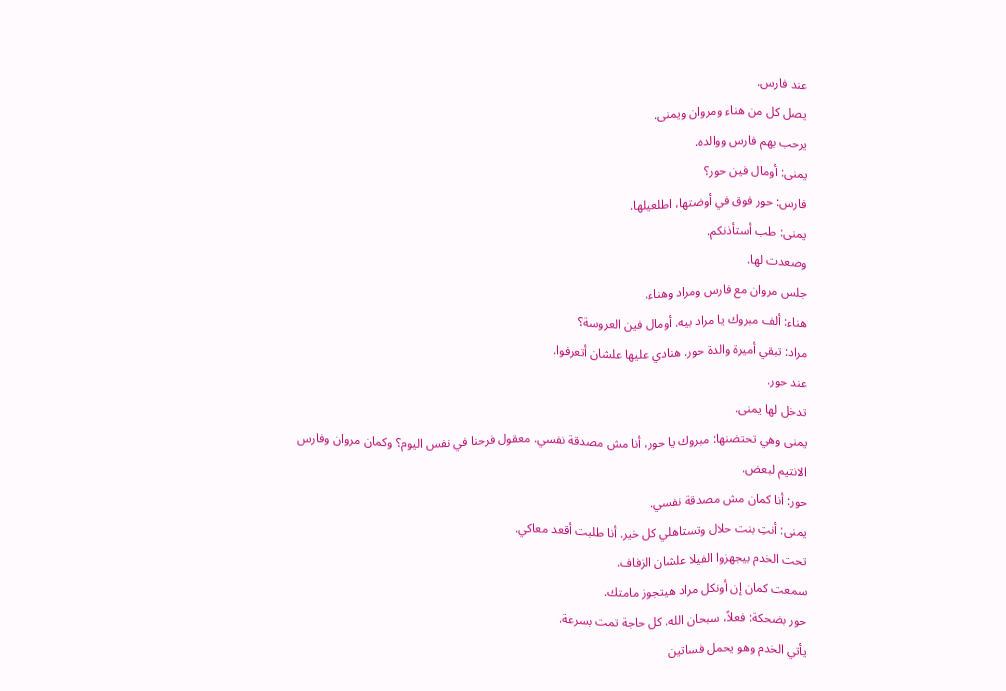عند فارس.
يصل كل من هناء ومروان ويمنى.
يرحب بهم فارس ووالده.
يمنى: أومال فين حور؟
فارس: حور فوق في أوضتها، اطلعيلها.
يمنى: طب أستأذنكم.
وصعدت لها.
جلس مروان مع فارس ومراد وهناء.
هناء: ألف مبروك يا مراد بيه. أومال فين العروسة؟
مراد: تبقي أميرة والدة حور. هنادي عليها علشان أتعرفوا.
عند حور.
تدخل لها يمنى.
يمنى وهي تحتضنها: مبروك يا حور، أنا مش مصدقة نفسي. معقول فرحنا في نفس اليوم؟ وكمان مروان وفارس الانتيم لبعض.
حور: أنا كمان مش مصدقة نفسي.
يمنى: أنتِ بنت حلال وتستاهلي كل خير. أنا طلبت أقعد معاكي.
تحت الخدم بيجهزوا الفيلا علشان الزفاف.
سمعت كمان إن أونكل مراد هيتجوز مامتك.
حور بضحكة: فعلاً، سبحان الله. كل حاجة تمت بسرعة.
يأتي الخدم وهو يحمل فساتين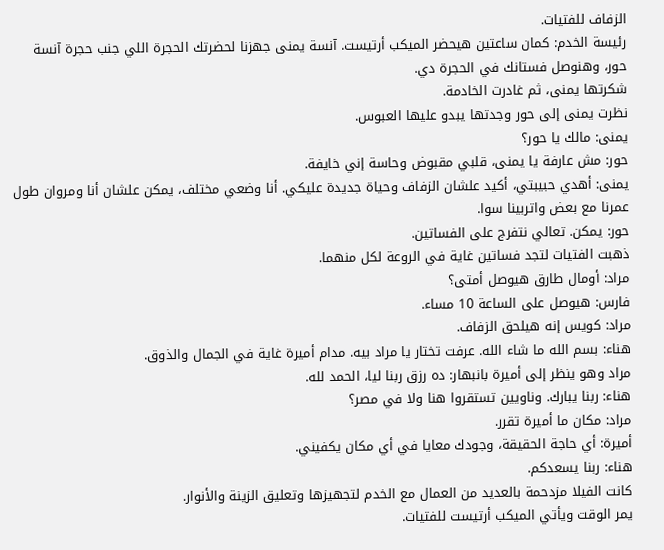الزفاف للفتيات.
رئيسة الخدم: كمان ساعتين هيحضر الميكب أرتيست. آنسة يمنى جهزنا لحضرتك الحجرة اللي جنب حجرة آنسة حور، وهنوصل فستانك في الحجرة دي.
شكرتها يمنى، ثم غادرت الخادمة.
نظرت يمنى إلى حور وجدتها يبدو عليها العبوس.
يمنى: مالك يا حور؟
حور: مش عارفة يا يمنى، قلبي مقبوض وحاسة إني خايفة.
يمنى: أهدي حبيبتي، أكيد علشان الزفاف وحياة جديدة عليكي. أنا وضعي مختلف، يمكن علشان أنا ومروان طول عمرنا مع بعض واتربينا سوا.
حور: يمكن. تعالي نتفرج على الفساتين.
ذهبت الفتيات لتجد فساتين غاية في الروعة لكل منهما.
مراد: أومال طارق هيوصل أمتى؟
فارس: هيوصل على الساعة 10 مساء.
مراد: كويس إنه هيلحق الزفاف.
هناء: بسم الله ما شاء الله. عرفت تختار يا مراد بيه. مدام أميرة غاية في الجمال والذوق.
مراد وهو ينظر إلى أميرة بانبهار: ده رزق ربنا ليا، الحمد لله.
هناء: ربنا يبارك. وناويين تستقروا هنا ولا في مصر؟
مراد: مكان ما أميرة تقرر.
أميرة: أي حاجة الحقيقة، وجودك معايا في أي مكان يكفيني.
هناء: ربنا يسعدكم.
كانت الفيلا مزدحمة بالعديد من العمال مع الخدم لتجهيزها وتعليق الزينة والأنوار.
يمر الوقت ويأتي الميكب أرتيست للفتيات.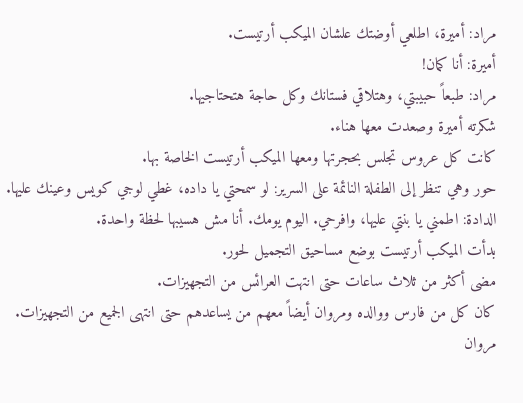مراد: أميرة، اطلعي أوضتك علشان الميكب أرتيست.
أميرة: أنا كمان!
مراد: طبعاً حبيبتي، وهتلاقي فستانك وكل حاجة هتحتاجيها.
شكرته أميرة وصعدت معها هناء.
كانت كل عروس تجلس بحجرتها ومعها الميكب أرتيست الخاصة بها.
حور وهي تنظر إلى الطفلة النائمة على السرير: لو سمحتي يا داده، غطي لوجي كويس وعينك عليها.
الدادة: اطمني يا بنتي عليها، وافرحي. اليوم يومك. أنا مش هسيبها لحظة واحدة.
بدأت الميكب أرتيست بوضع مساحيق التجميل لحور.
مضى أكثر من ثلاث ساعات حتى انتهت العرائس من التجهيزات.
كان كل من فارس ووالده ومروان أيضاً معهم من يساعدهم حتى انتهى الجميع من التجهيزات.
مروان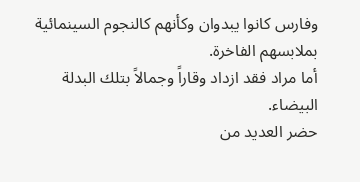وفارس كانوا يبدوان وكأنهم كالنجوم السينمائية بملابسهم الفاخرة.
أما مراد فقد ازداد وقاراً وجمالاً بتلك البدلة البيضاء.
حضر العديد من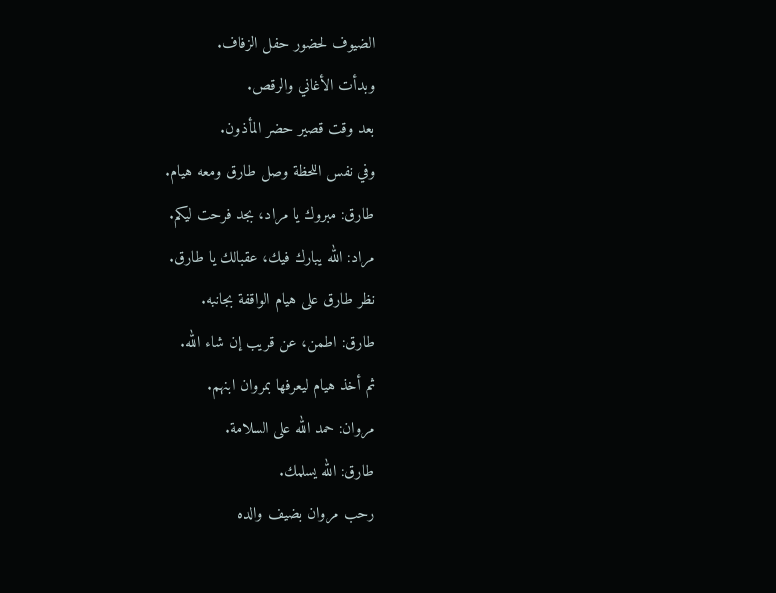الضيوف لحضور حفل الزفاف.
وبدأت الأغاني والرقص.
بعد وقت قصير حضر المأذون.
وفي نفس اللحظة وصل طارق ومعه هيام.
طارق: مبروك يا مراد، بجد فرحت ليكم.
مراد: الله يبارك فيك، عقبالك يا طارق.
نظر طارق على هيام الواقفة بجانبه.
طارق: اطمن، عن قريب إن شاء الله.
ثم أخذ هيام ليعرفها بمروان ابنهم.
مروان: حمد الله على السلامة.
طارق: الله يسلمك.
رحب مروان بضيف والده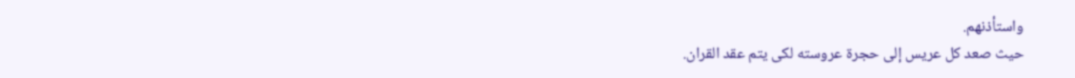واستأذنهم.
حيث صعد كل عريس إلى حجرة عروسته لكى يتم عقد القران.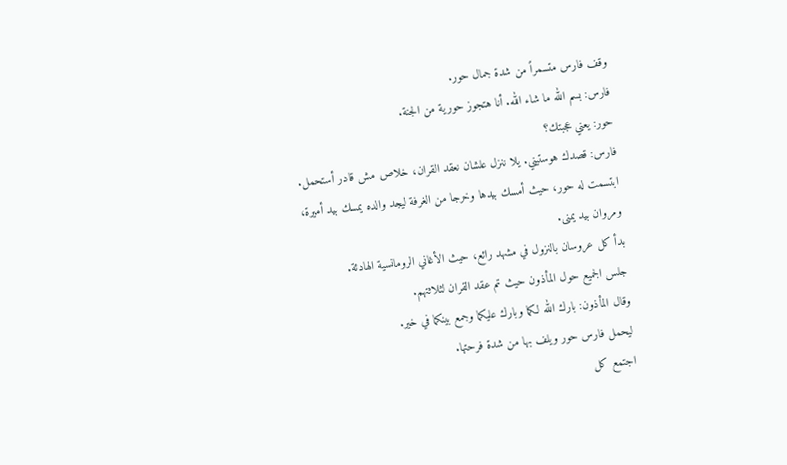وقف فارس متسمراً من شدة جمال حور.
فارس: بسم الله ما شاء الله. أنا هتجوز حورية من الجنة.
حور: يعني عجبتك؟
فارس: قصدك هوستيني. يلا ننزل علشان نعقد القران، خلاص مش قادر أستحمل.
ابتسمت له حور، حيث أمسك بيدها وخرجا من الغرفة ليجد والده يمسك بيد أميرة، ومروان بيد يمنى.
بدأ كل عروسان بالنزول في مشهد رائع، حيث الأغاني الرومانسية الهادئة.
جلس الجميع حول المأذون حيث تم عقد القران لثلاثتهم.
وقال المأذون: بارك الله لكما وبارك عليكما وجمع بينكما في خير.
ليحمل فارس حور ويلف بها من شدة فرحتها.
اجتمع كل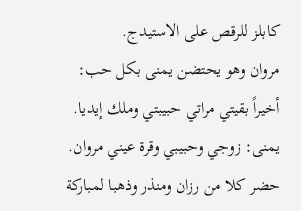كابلز للرقص على الاستيدج.
مروان وهو يحتضن يمنى بكل حب: أخيراً بقيتي مراتي حبيبتي وملك إيديا.
يمنى: زوجي وحبيبي وقرة عيني مروان.
حضر كلا من رزان ومنذر وذهبا لمباركة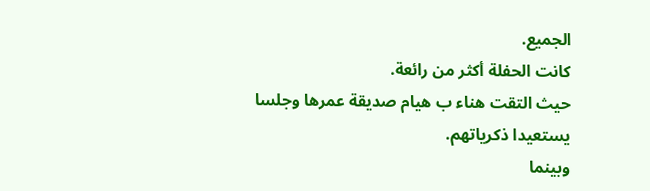الجميع.
كانت الحفلة أكثر من رائعة.
حيث التقت هناء ب هيام صديقة عمرها وجلسا يستعيدا ذكرياتهم.
وبينما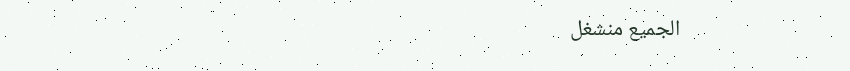الجميع منشغل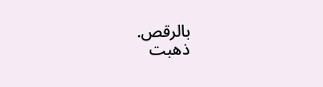بالرقص.
ذهبت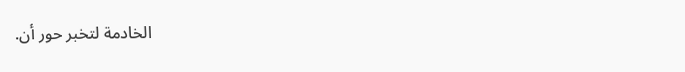الخادمة لتخبر حور أن.